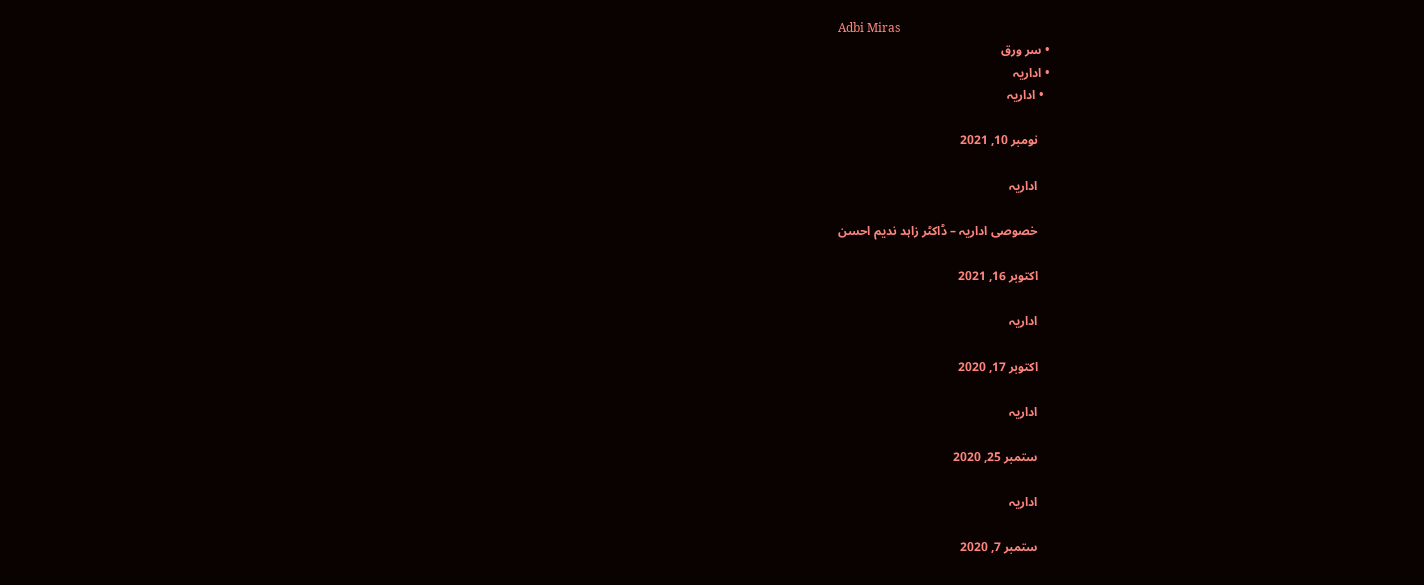Adbi Miras
  • سر ورق
  • اداریہ
    • اداریہ

      نومبر 10, 2021

      اداریہ

      خصوصی اداریہ – ڈاکٹر زاہد ندیم احسن

      اکتوبر 16, 2021

      اداریہ

      اکتوبر 17, 2020

      اداریہ

      ستمبر 25, 2020

      اداریہ

      ستمبر 7, 2020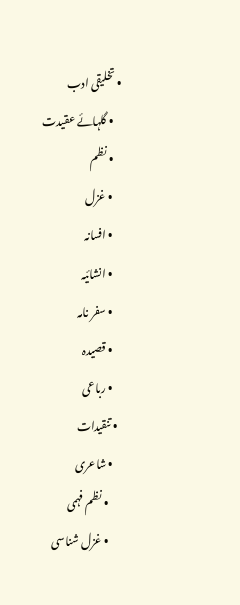• تخلیقی ادب
    • گلہائے عقیدت
    • نظم
    • غزل
    • افسانہ
    • انشائیہ
    • سفر نامہ
    • قصیدہ
    • رباعی
  • تنقیدات
    • شاعری
      • نظم فہمی
      • غزل شناسی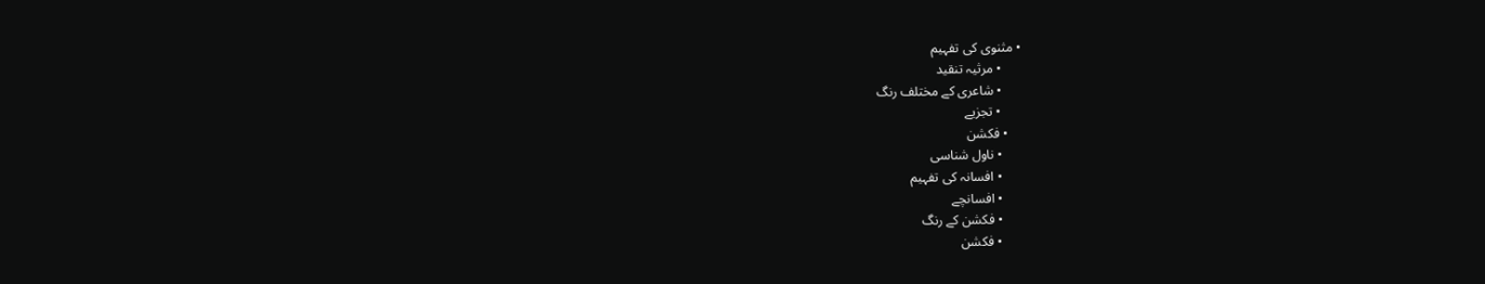• مثنوی کی تفہیم
      • مرثیہ تنقید
      • شاعری کے مختلف رنگ
      • تجزیے
    • فکشن
      • ناول شناسی
      • افسانہ کی تفہیم
      • افسانچے
      • فکشن کے رنگ
      • فکشن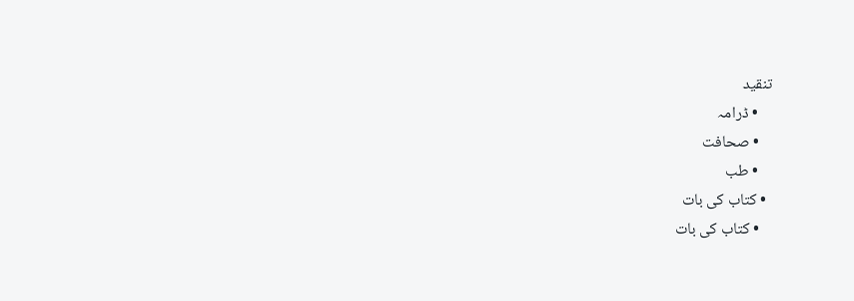تنقید
    • ڈرامہ
    • صحافت
    • طب
  • کتاب کی بات
    • کتاب کی بات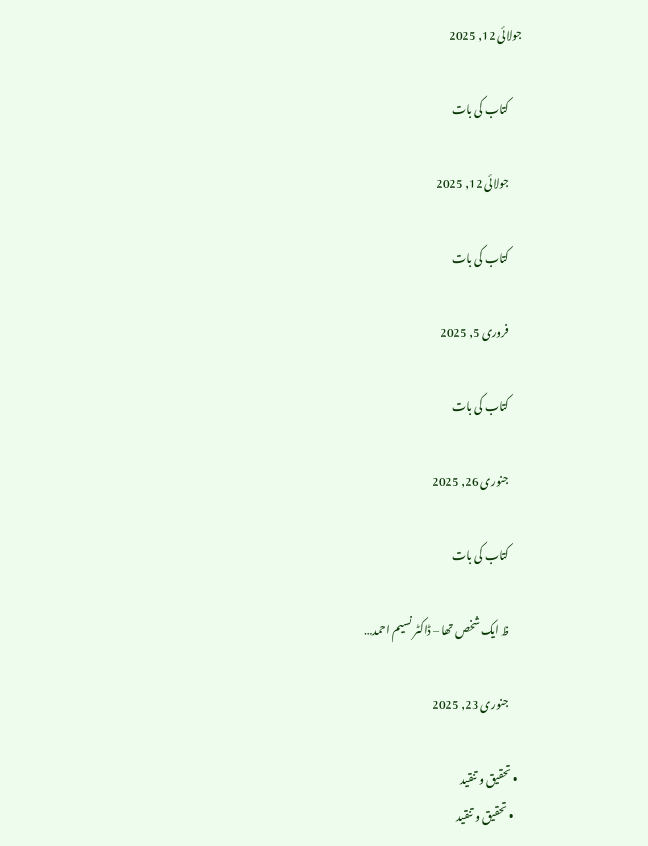جولائی 12, 2025

      کتاب کی بات

      جولائی 12, 2025

      کتاب کی بات

      فروری 5, 2025

      کتاب کی بات

      جنوری 26, 2025

      کتاب کی بات

      ظ ایک شخص تھا – ڈاکٹر نسیم احمد…

      جنوری 23, 2025

  • تحقیق و تنقید
    • تحقیق و تنقید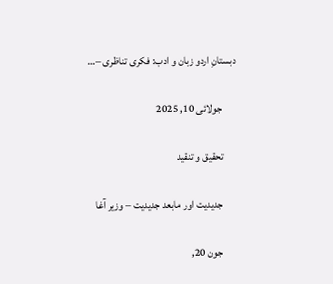دبستانِ اردو زبان و ادب: فکری تناظری –…

      جولائی 10, 2025

      تحقیق و تنقید

      جدیدیت اور مابعد جدیدیت – وزیر آغا

      جون 20,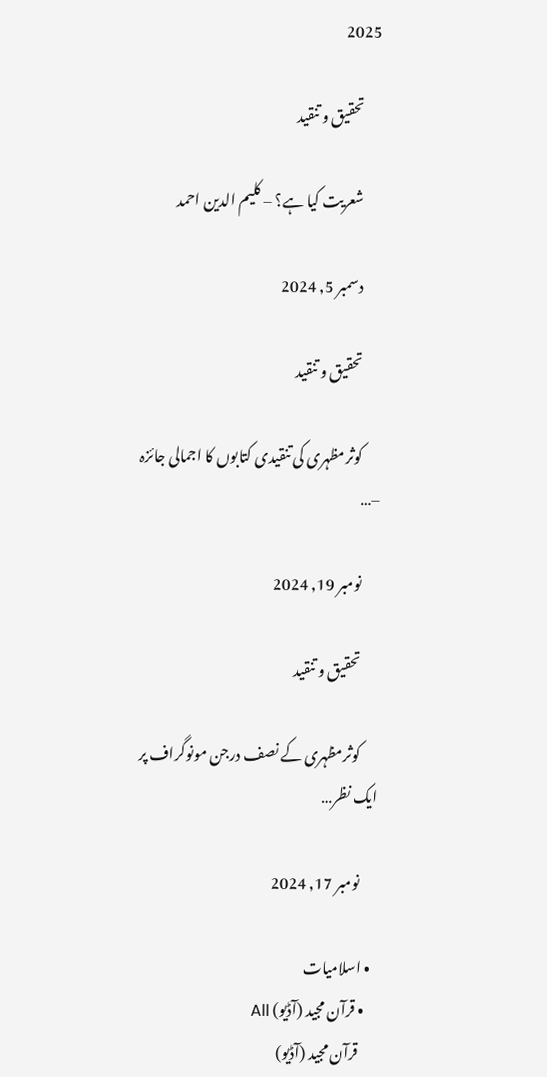2025

      تحقیق و تنقید

      شعریت کیا ہے؟ – کلیم الدین احمد

      دسمبر 5, 2024

      تحقیق و تنقید

      کوثرمظہری کی تنقیدی کتابوں کا اجمالی جائزہ –…

      نومبر 19, 2024

      تحقیق و تنقید

      کوثرمظہری کے نصف درجن مونوگراف پر ایک نظر…

      نومبر 17, 2024

  • اسلامیات
    • قرآن مجید (آڈیو) All
      قرآن مجید (آڈیو)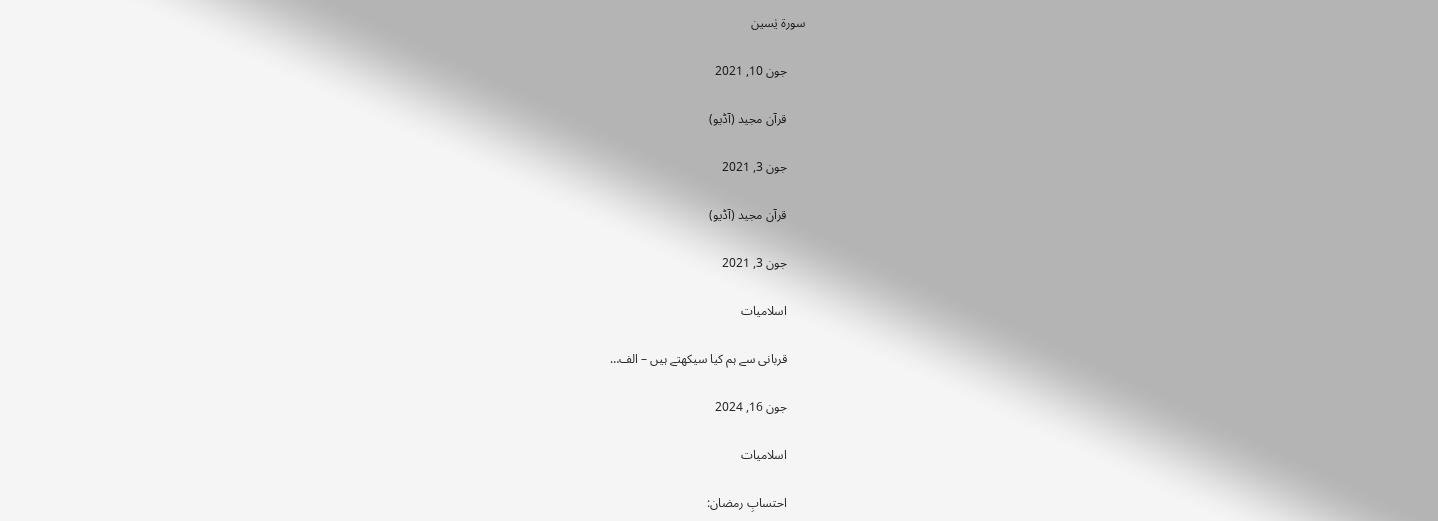سورۃ یٰسین

      جون 10, 2021

      قرآن مجید (آڈیو)

      جون 3, 2021

      قرآن مجید (آڈیو)

      جون 3, 2021

      اسلامیات

      قربانی سے ہم کیا سیکھتے ہیں – الف…

      جون 16, 2024

      اسلامیات

      احتسابِ رمضان: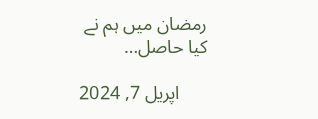رمضان میں ہم نے کیا حاصل…

      اپریل 7, 2024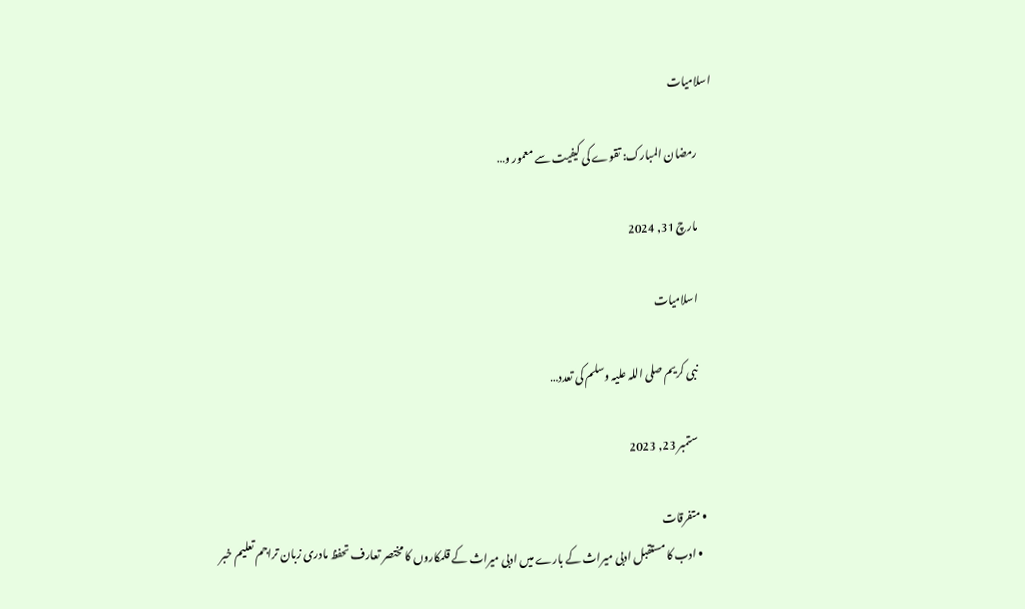اسلامیات

      رمضان المبارک: تقوے کی کیفیت سے معمور و…

      مارچ 31, 2024

      اسلامیات

      نبی کریم صلی اللہ علیہ وسلم کی تعدد…

      ستمبر 23, 2023

  • متفرقات
    • ادب کا مستقبل ادبی میراث کے بارے میں ادبی میراث کے قلمکاروں کا مختصر تعارف تحفظ مادری زبان تراجم تعلیم خبر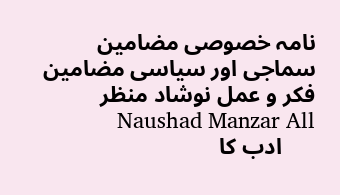نامہ خصوصی مضامین سماجی اور سیاسی مضامین فکر و عمل نوشاد منظر Naushad Manzar All
      ادب کا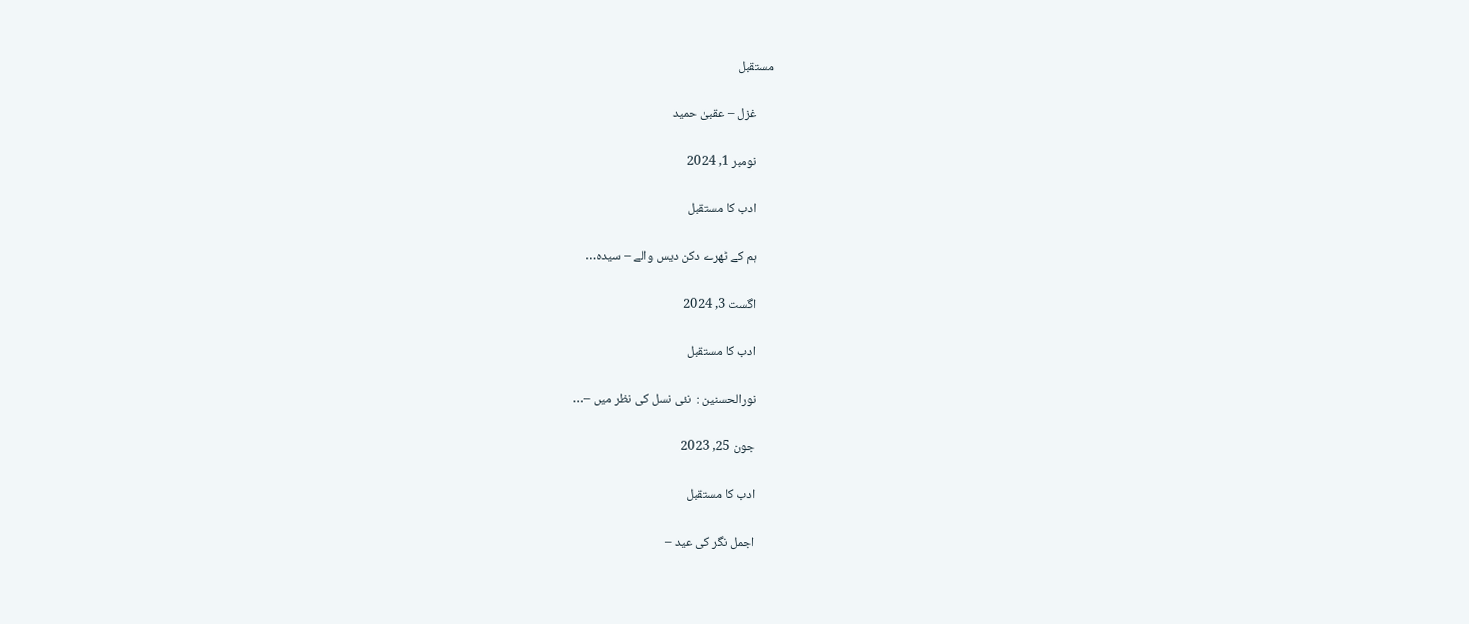مستقبل

      غزل – عقبیٰ حمید

      نومبر 1, 2024

      ادب کا مستقبل

      ہم کے ٹھرے دکن دیس والے – سیدہ…

      اگست 3, 2024

      ادب کا مستقبل

      نورالحسنین :  نئی نسل کی نظر میں –…

      جون 25, 2023

      ادب کا مستقبل

      اجمل نگر کی عید –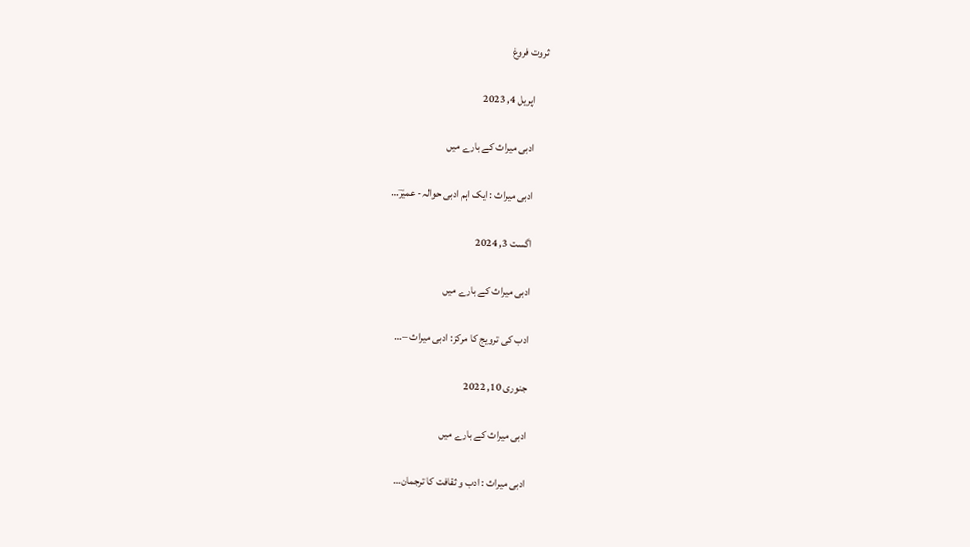ثروت فروغ

      اپریل 4, 2023

      ادبی میراث کے بارے میں

      ادبی میراث : ایک اہم ادبی حوالہ- عمیرؔ…

      اگست 3, 2024

      ادبی میراث کے بارے میں

      ادب کی ترویج کا مرکز: ادبی میراث –…

      جنوری 10, 2022

      ادبی میراث کے بارے میں

      ادبی میراث : ادب و ثقافت کا ترجمان…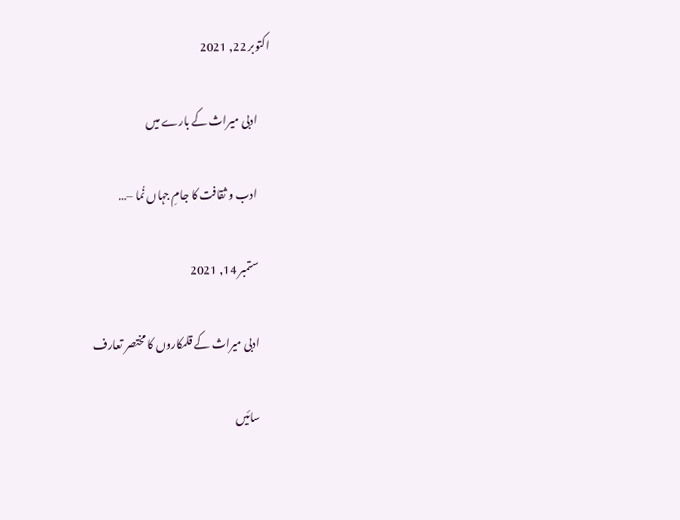اکتوبر 22, 2021

      ادبی میراث کے بارے میں

      ادب و ثقافت کا جامِ جہاں نُما –…

      ستمبر 14, 2021

      ادبی میراث کے قلمکاروں کا مختصر تعارف

      سائیں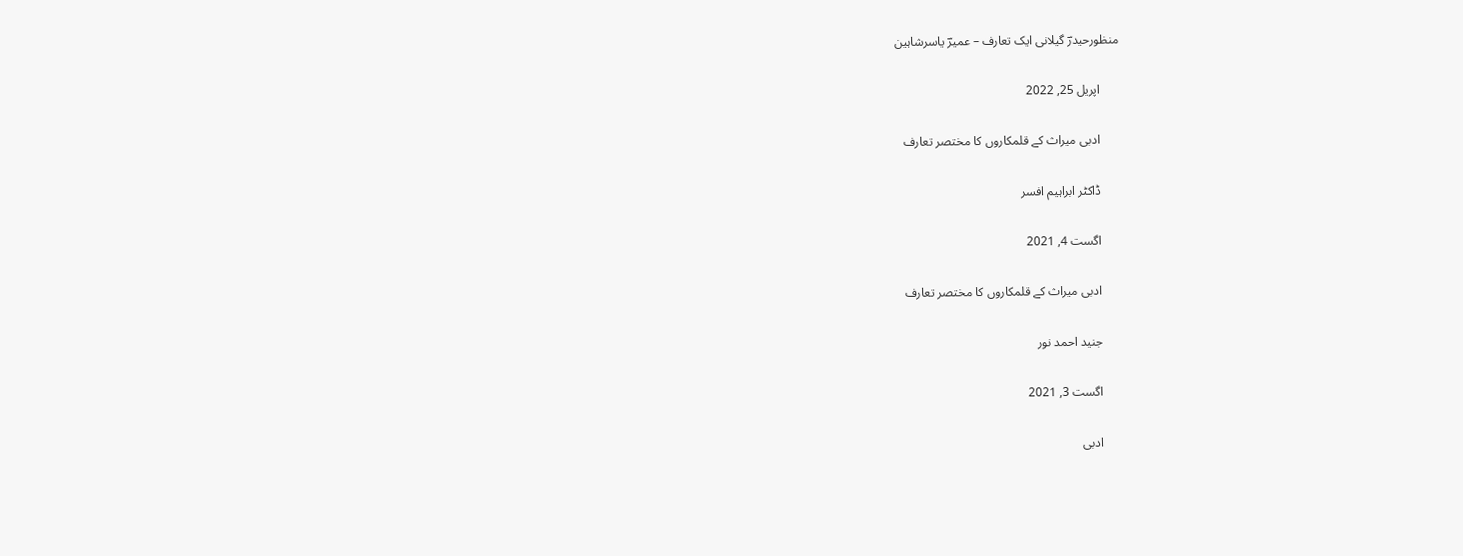منظورحیدرؔ گیلانی ایک تعارف – عمیرؔ یاسرشاہین

      اپریل 25, 2022

      ادبی میراث کے قلمکاروں کا مختصر تعارف

      ڈاکٹر ابراہیم افسر

      اگست 4, 2021

      ادبی میراث کے قلمکاروں کا مختصر تعارف

      جنید احمد نور

      اگست 3, 2021

      ادبی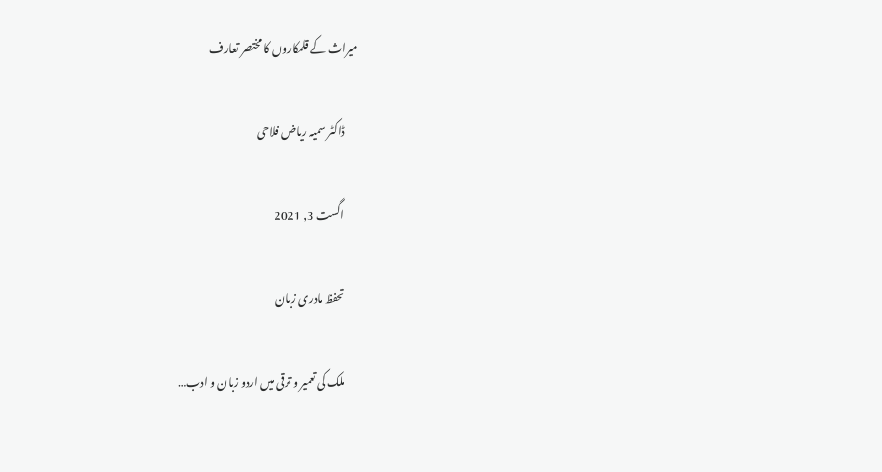میراث کے قلمکاروں کا مختصر تعارف

      ڈاکٹر سمیہ ریاض فلاحی

      اگست 3, 2021

      تحفظ مادری زبان

      ملک کی تعمیر و ترقی میں اردو زبان و ادب…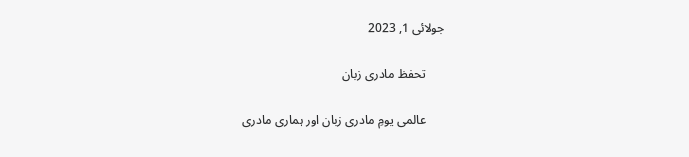جولائی 1, 2023

      تحفظ مادری زبان

      عالمی یومِ مادری زبان اور ہماری مادری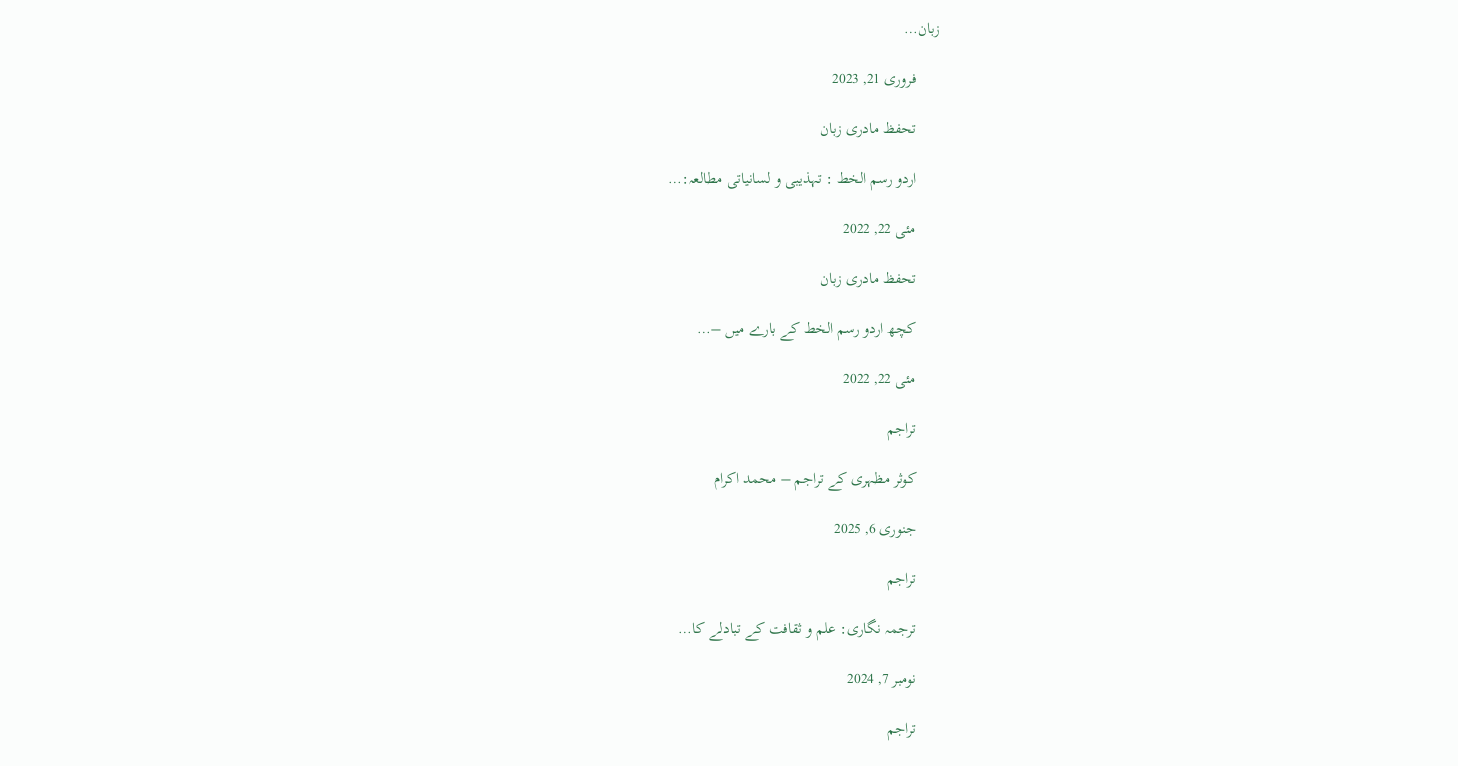زبان…

      فروری 21, 2023

      تحفظ مادری زبان

      اردو رسم الخط : تہذیبی و لسانیاتی مطالعہ:…

      مئی 22, 2022

      تحفظ مادری زبان

      کچھ اردو رسم الخط کے بارے میں –…

      مئی 22, 2022

      تراجم

      کوثر مظہری کے تراجم – محمد اکرام

      جنوری 6, 2025

      تراجم

      ترجمہ نگاری: علم و ثقافت کے تبادلے کا…

      نومبر 7, 2024

      تراجم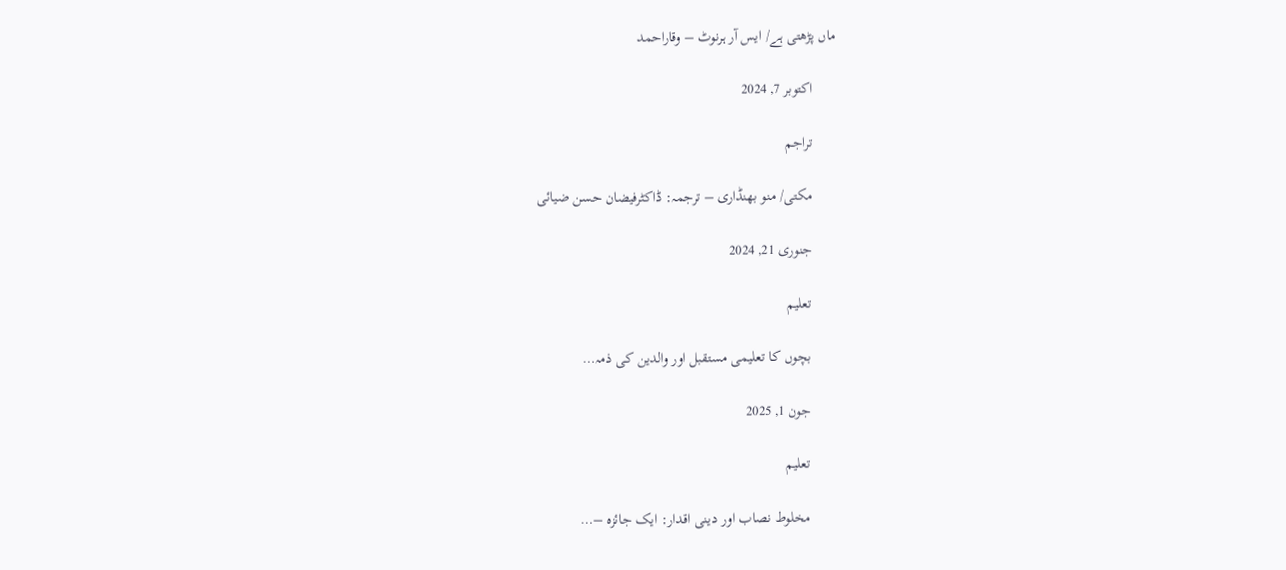ماں پڑھتی ہے/ ایس آر ہرنوٹ – وقاراحمد

      اکتوبر 7, 2024

      تراجم

      مکتی/ منو بھنڈاری – ترجمہ: ڈاکٹرفیضان حسن ضیائی

      جنوری 21, 2024

      تعلیم

      بچوں کا تعلیمی مستقبل اور والدین کی ذمہ…

      جون 1, 2025

      تعلیم

      مخلوط نصاب اور دینی اقدار: ایک جائزہ –…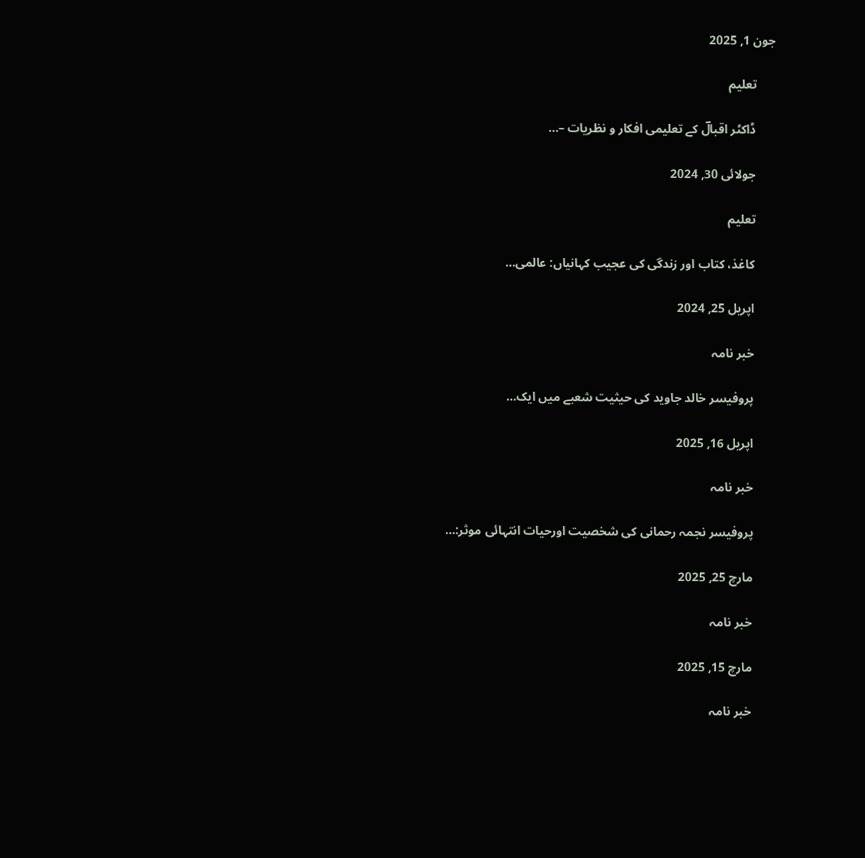جون 1, 2025

      تعلیم

      ڈاکٹر اقبالؔ کے تعلیمی افکار و نظریات –…

      جولائی 30, 2024

      تعلیم

      کاغذ، کتاب اور زندگی کی عجیب کہانیاں: عالمی…

      اپریل 25, 2024

      خبر نامہ

      پروفیسر خالد جاوید کی حیثیت شعبے میں ایک…

      اپریل 16, 2025

      خبر نامہ

      پروفیسر نجمہ رحمانی کی شخصیت اورحیات انتہائی موثر:…

      مارچ 25, 2025

      خبر نامہ

      مارچ 15, 2025

      خبر نامہ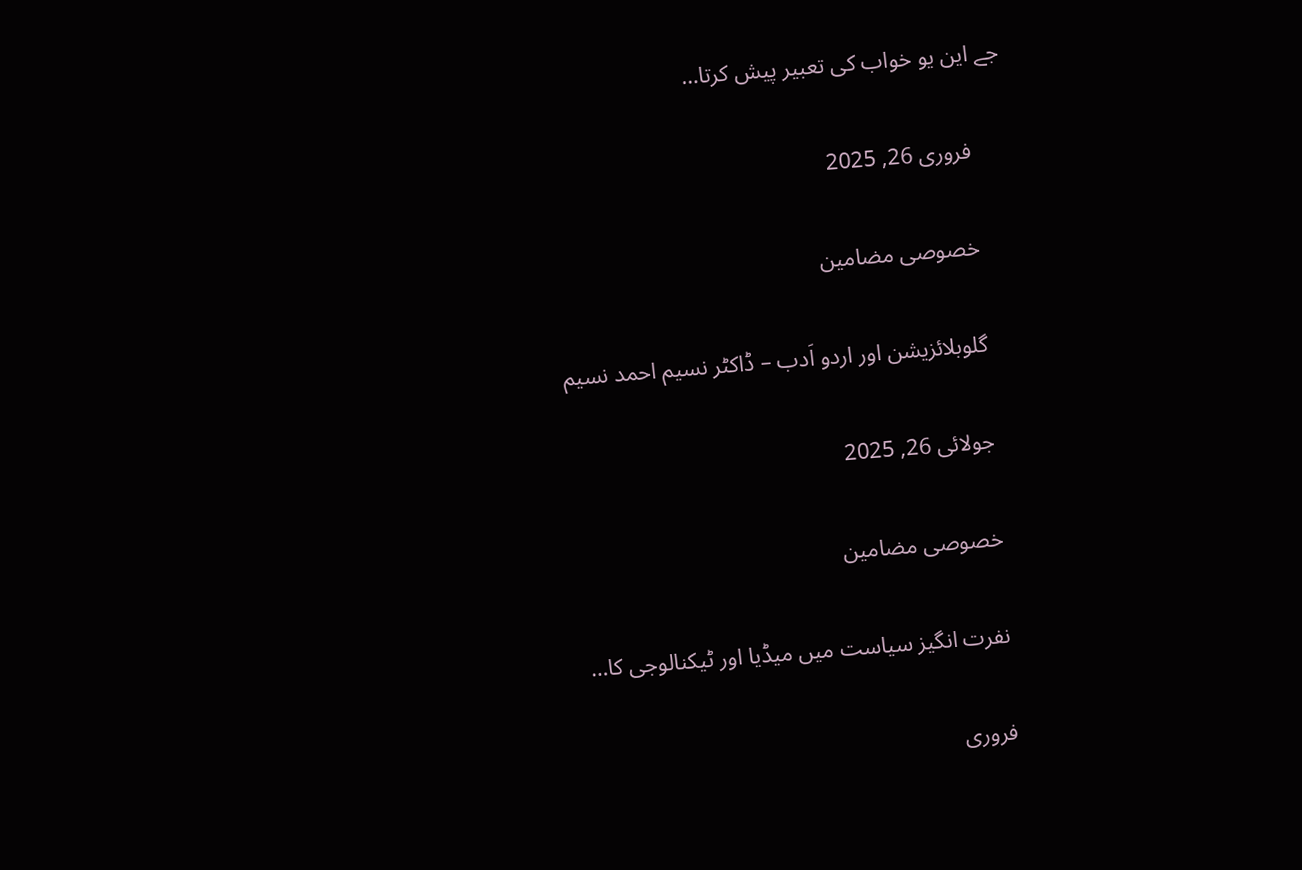جے این یو خواب کی تعبیر پیش کرتا…

      فروری 26, 2025

      خصوصی مضامین

      گلوبلائزیشن اور اردو اَدب – ڈاکٹر نسیم احمد نسیم

      جولائی 26, 2025

      خصوصی مضامین

      نفرت انگیز سیاست میں میڈیا اور ٹیکنالوجی کا…

      فروری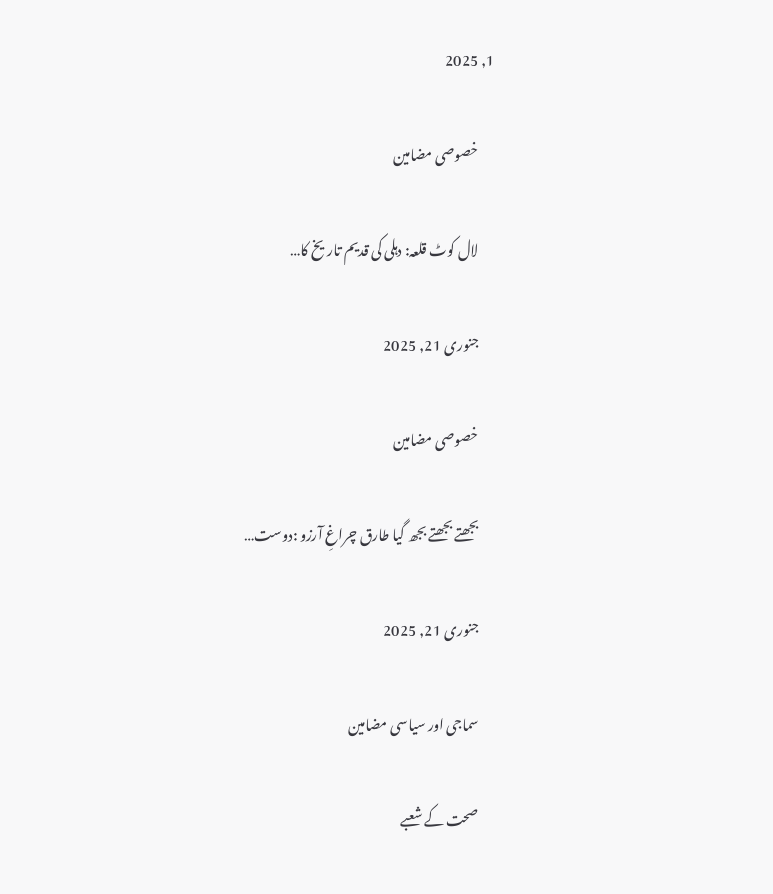1, 2025

      خصوصی مضامین

      لال کوٹ قلعہ: دہلی کی قدیم تاریخ کا…

      جنوری 21, 2025

      خصوصی مضامین

      بجھتے بجھتے بجھ گیا طارق چراغِ آرزو :دوست…

      جنوری 21, 2025

      سماجی اور سیاسی مضامین

      صحت کے شعبے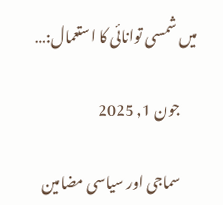میں شمسی توانائی کا استعمال:…

      جون 1, 2025

      سماجی اور سیاسی مضامین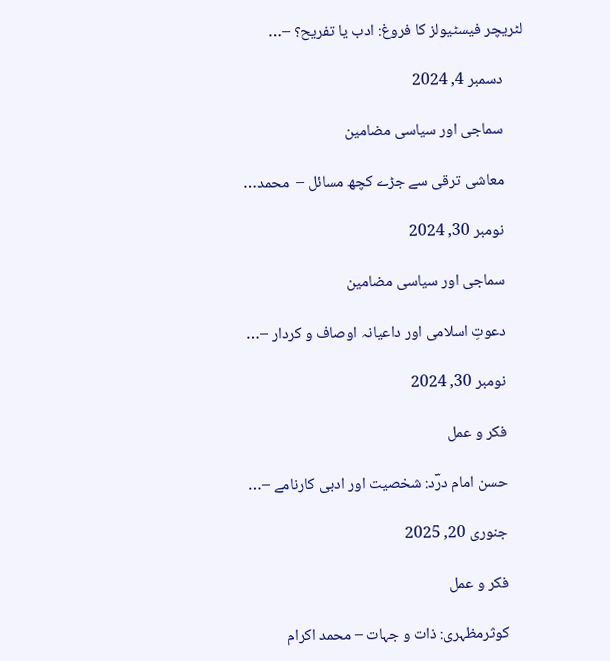لٹریچر فیسٹیولز کا فروغ: ادب یا تفریح؟ –…

      دسمبر 4, 2024

      سماجی اور سیاسی مضامین

      معاشی ترقی سے جڑے کچھ مسائل –  محمد…

      نومبر 30, 2024

      سماجی اور سیاسی مضامین

      دعوتِ اسلامی اور داعیانہ اوصاف و کردار –…

      نومبر 30, 2024

      فکر و عمل

      حسن امام درؔد: شخصیت اور ادبی کارنامے –…

      جنوری 20, 2025

      فکر و عمل

      کوثرمظہری: ذات و جہات – محمد اکرام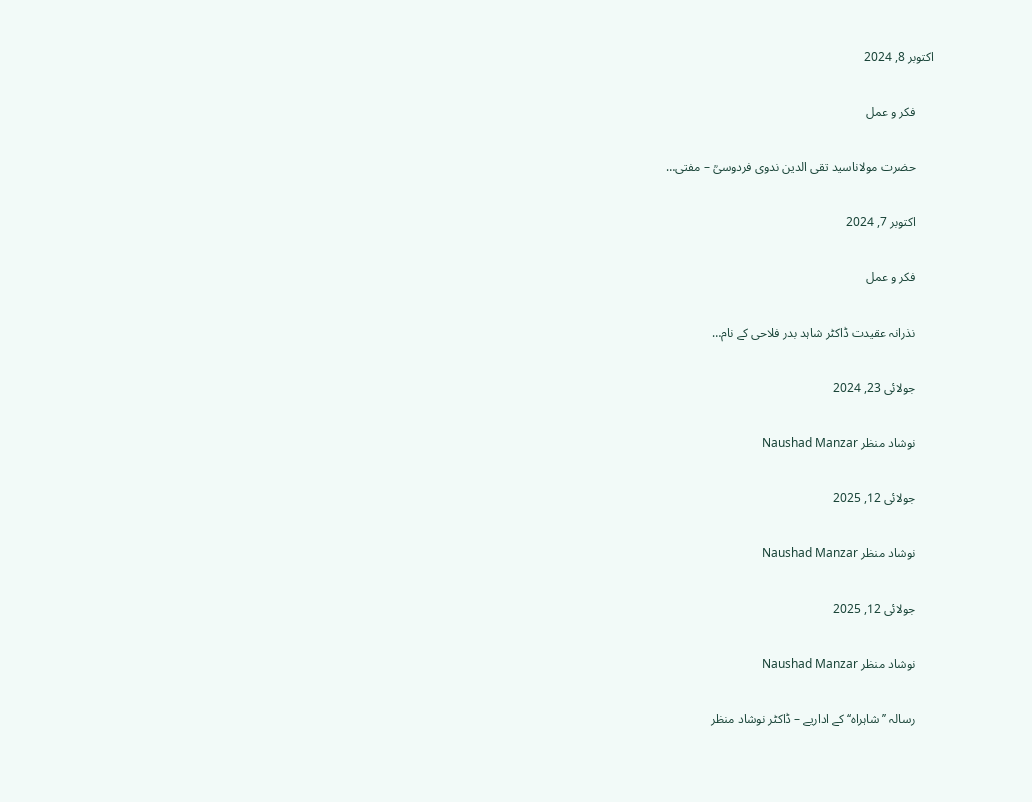اکتوبر 8, 2024

      فکر و عمل

      حضرت مولاناسید تقی الدین ندوی فردوسیؒ – مفتی…

      اکتوبر 7, 2024

      فکر و عمل

      نذرانہ عقیدت ڈاکٹر شاہد بدر فلاحی کے نام…

      جولائی 23, 2024

      نوشاد منظر Naushad Manzar

      جولائی 12, 2025

      نوشاد منظر Naushad Manzar

      جولائی 12, 2025

      نوشاد منظر Naushad Manzar

      رسالہ ’’شاہراہ‘‘ کے اداریے – ڈاکٹر نوشاد منظر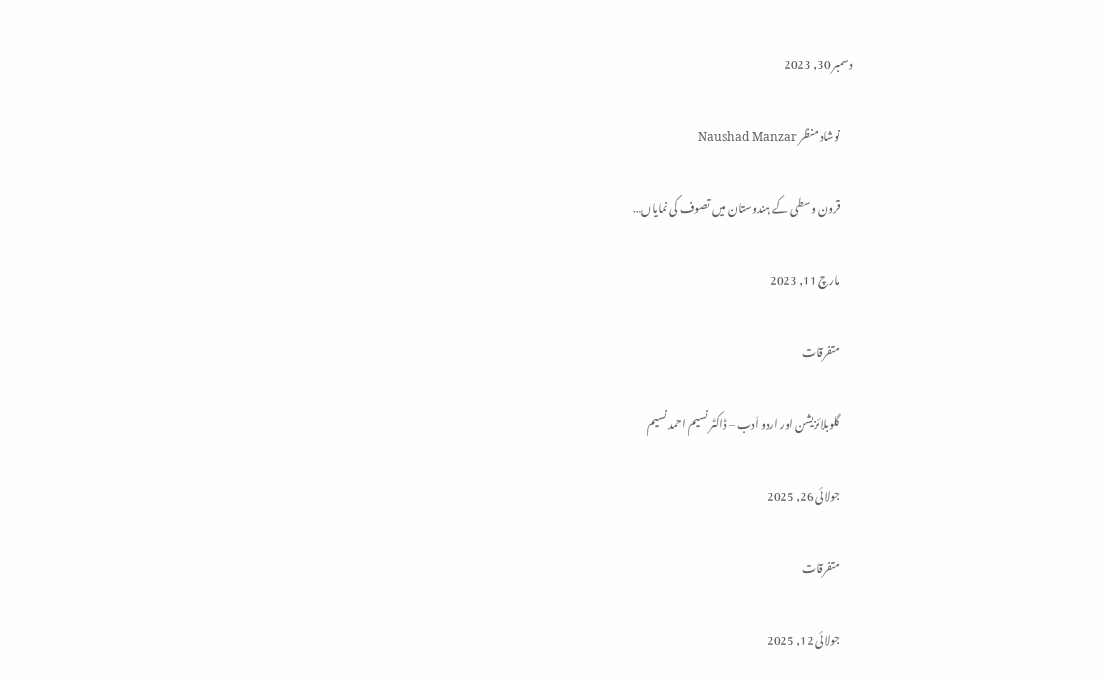دسمبر 30, 2023

      نوشاد منظر Naushad Manzar

      قرون وسطی کے ہندوستان میں تصوف کی نمایاں…

      مارچ 11, 2023

      متفرقات

      گلوبلائزیشن اور اردو اَدب – ڈاکٹر نسیم احمد نسیم

      جولائی 26, 2025

      متفرقات

      جولائی 12, 2025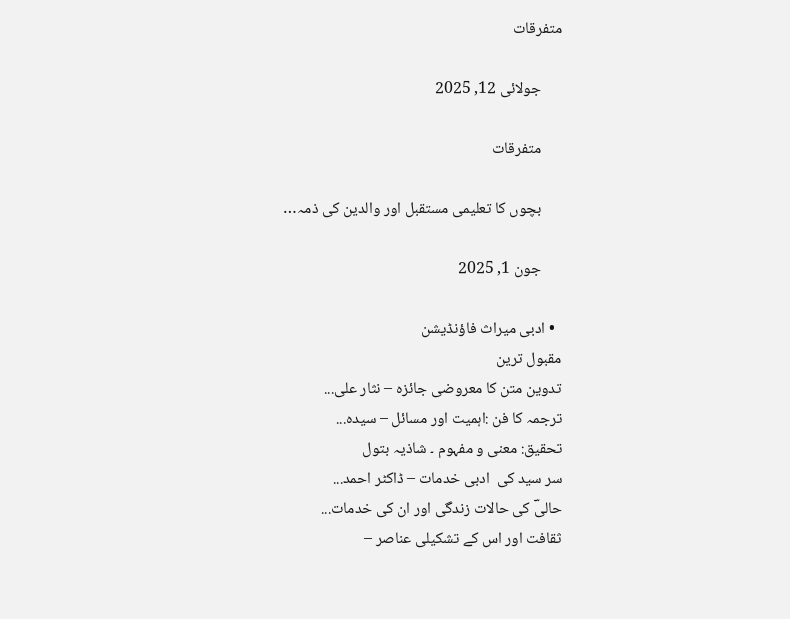متفرقات

      جولائی 12, 2025

      متفرقات

      بچوں کا تعلیمی مستقبل اور والدین کی ذمہ…

      جون 1, 2025

  • ادبی میراث فاؤنڈیشن
مقبول ترین
تدوین متن کا معروضی جائزہ – نثار علی...
ترجمہ کا فن :اہمیت اور مسائل – سیدہ...
تحقیق: معنی و مفہوم ۔ شاذیہ بتول
سر سید کی  ادبی خدمات – ڈاکٹر احمد...
حالیؔ کی حالات زندگی اور ان کی خدمات...
ثقافت اور اس کے تشکیلی عناصر –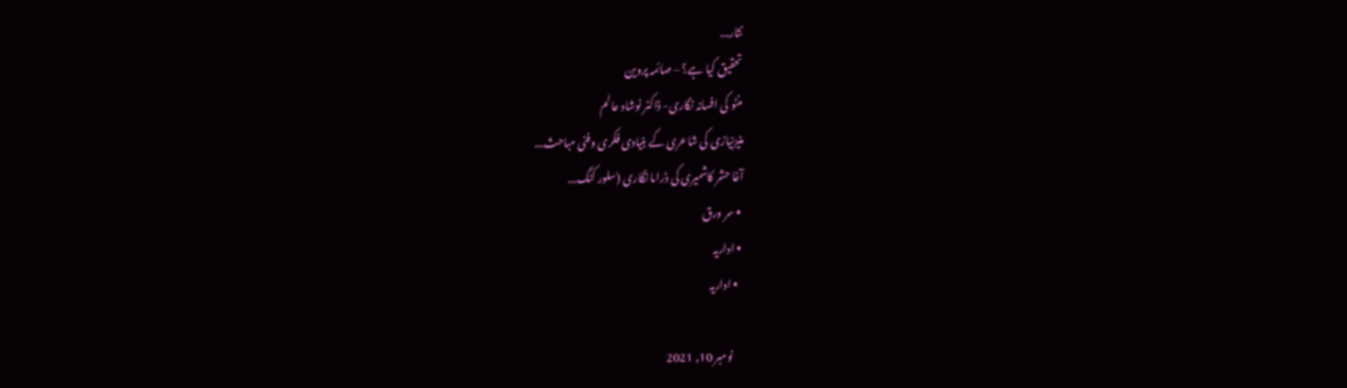نثار...
تحقیق کیا ہے؟ – صائمہ پروین
منٹو کی افسانہ نگاری- ڈاکٹر نوشاد عالم
منیرؔنیازی کی شاعری کے بنیادی فکری وفنی مباحث...
آغا حشر کاشمیری کی ڈراما نگاری (سلور کنگ...
  • سر ورق
  • اداریہ
    • اداریہ

      نومبر 10, 2021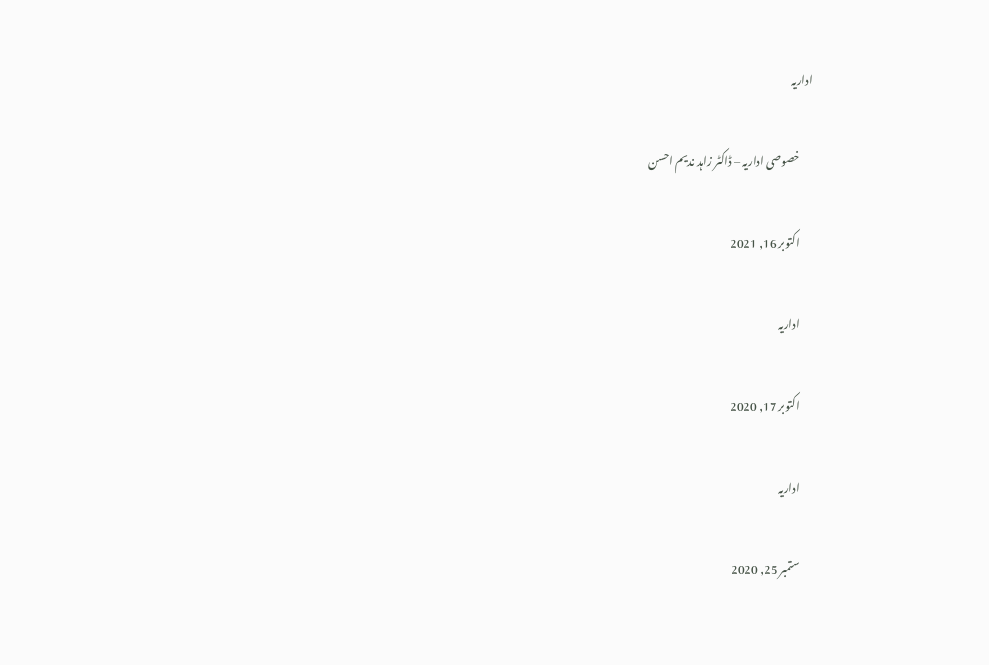اداریہ

      خصوصی اداریہ – ڈاکٹر زاہد ندیم احسن

      اکتوبر 16, 2021

      اداریہ

      اکتوبر 17, 2020

      اداریہ

      ستمبر 25, 2020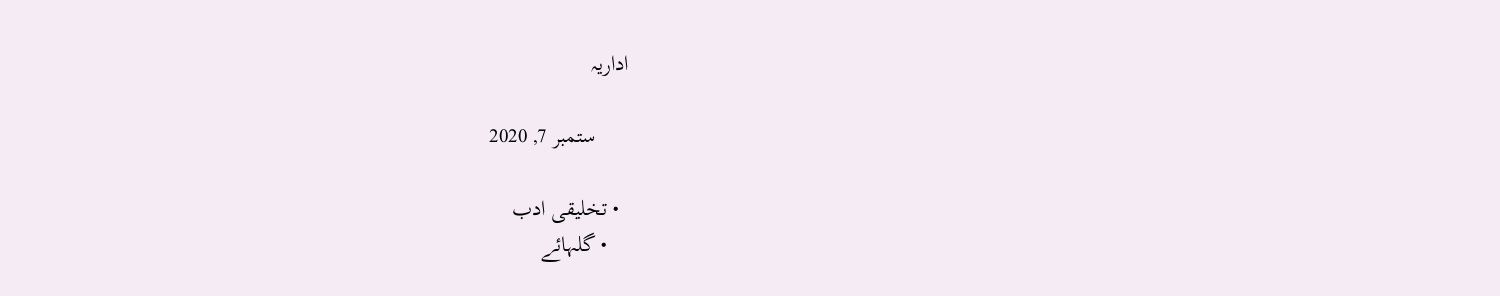اداریہ

      ستمبر 7, 2020

  • تخلیقی ادب
    • گلہائے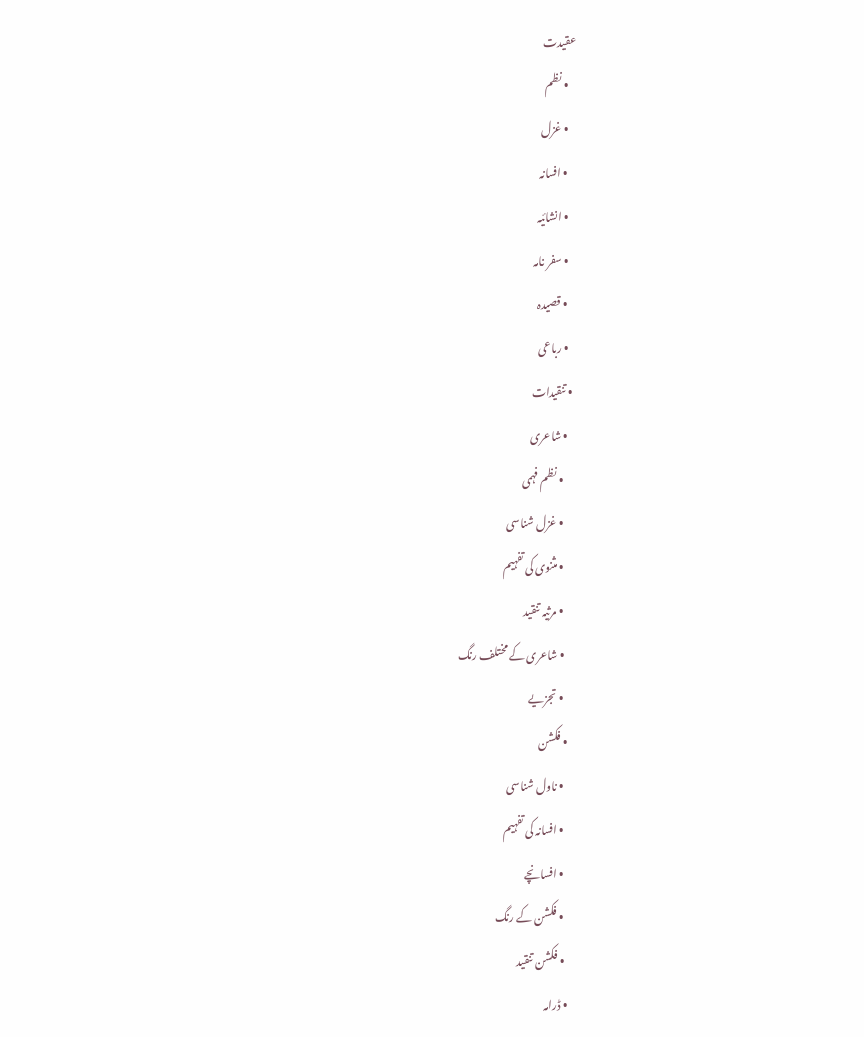عقیدت
    • نظم
    • غزل
    • افسانہ
    • انشائیہ
    • سفر نامہ
    • قصیدہ
    • رباعی
  • تنقیدات
    • شاعری
      • نظم فہمی
      • غزل شناسی
      • مثنوی کی تفہیم
      • مرثیہ تنقید
      • شاعری کے مختلف رنگ
      • تجزیے
    • فکشن
      • ناول شناسی
      • افسانہ کی تفہیم
      • افسانچے
      • فکشن کے رنگ
      • فکشن تنقید
    • ڈرامہ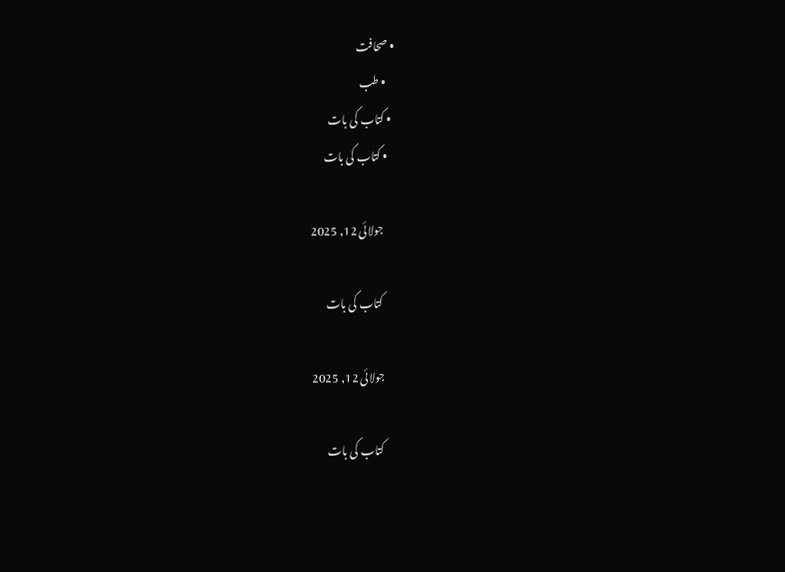• صحافت
    • طب
  • کتاب کی بات
    • کتاب کی بات

      جولائی 12, 2025

      کتاب کی بات

      جولائی 12, 2025

      کتاب کی بات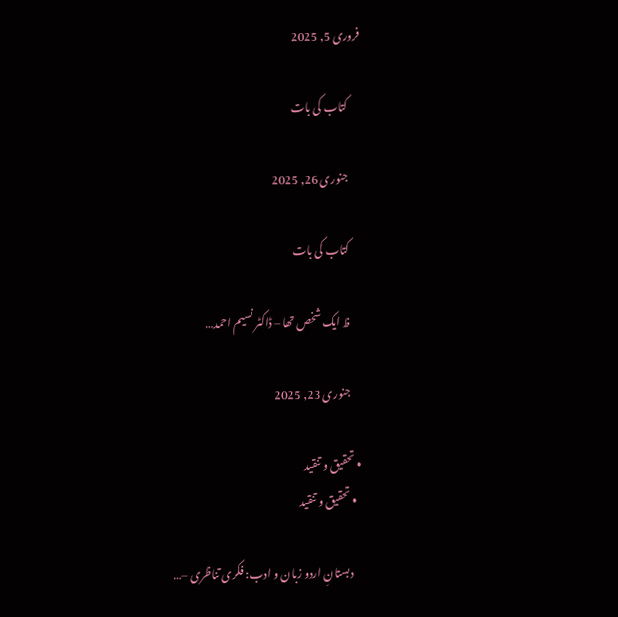فروری 5, 2025

      کتاب کی بات

      جنوری 26, 2025

      کتاب کی بات

      ظ ایک شخص تھا – ڈاکٹر نسیم احمد…

      جنوری 23, 2025

  • تحقیق و تنقید
    • تحقیق و تنقید

      دبستانِ اردو زبان و ادب: فکری تناظری –…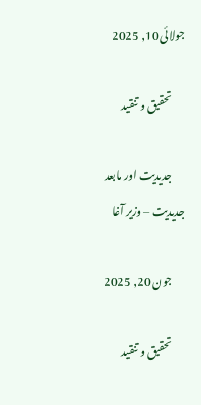جولائی 10, 2025

      تحقیق و تنقید

      جدیدیت اور مابعد جدیدیت – وزیر آغا

      جون 20, 2025

      تحقیق و تنقید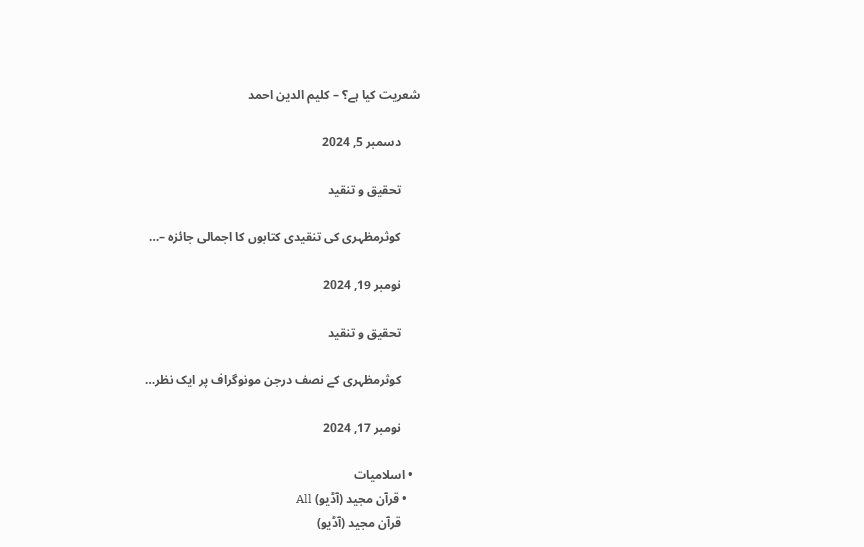شعریت کیا ہے؟ – کلیم الدین احمد

      دسمبر 5, 2024

      تحقیق و تنقید

      کوثرمظہری کی تنقیدی کتابوں کا اجمالی جائزہ –…

      نومبر 19, 2024

      تحقیق و تنقید

      کوثرمظہری کے نصف درجن مونوگراف پر ایک نظر…

      نومبر 17, 2024

  • اسلامیات
    • قرآن مجید (آڈیو) All
      قرآن مجید (آڈیو)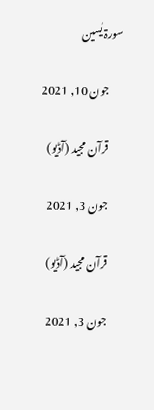سورۃ یٰسین

      جون 10, 2021

      قرآن مجید (آڈیو)

      جون 3, 2021

      قرآن مجید (آڈیو)

      جون 3, 2021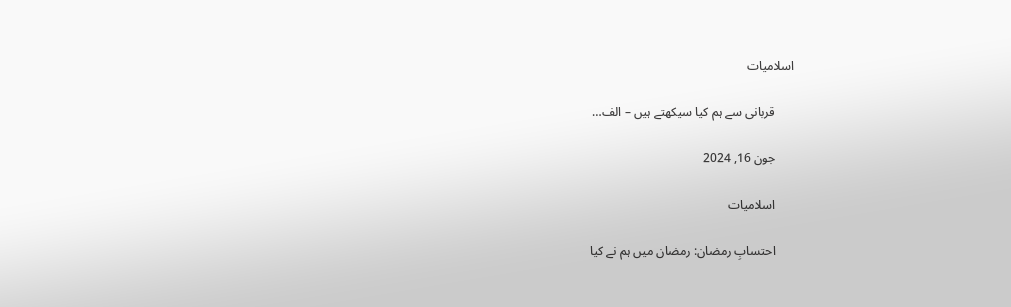اسلامیات

      قربانی سے ہم کیا سیکھتے ہیں – الف…

      جون 16, 2024

      اسلامیات

      احتسابِ رمضان: رمضان میں ہم نے کیا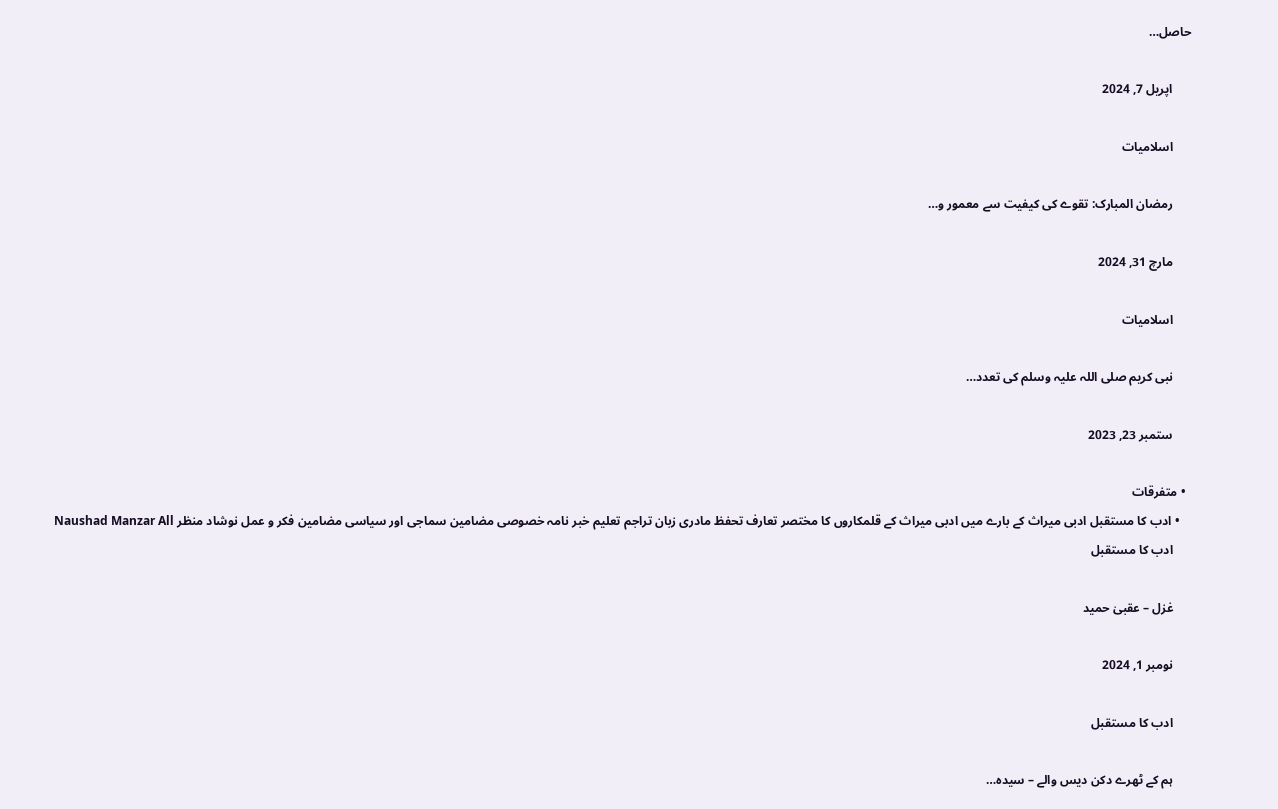حاصل…

      اپریل 7, 2024

      اسلامیات

      رمضان المبارک: تقوے کی کیفیت سے معمور و…

      مارچ 31, 2024

      اسلامیات

      نبی کریم صلی اللہ علیہ وسلم کی تعدد…

      ستمبر 23, 2023

  • متفرقات
    • ادب کا مستقبل ادبی میراث کے بارے میں ادبی میراث کے قلمکاروں کا مختصر تعارف تحفظ مادری زبان تراجم تعلیم خبر نامہ خصوصی مضامین سماجی اور سیاسی مضامین فکر و عمل نوشاد منظر Naushad Manzar All
      ادب کا مستقبل

      غزل – عقبیٰ حمید

      نومبر 1, 2024

      ادب کا مستقبل

      ہم کے ٹھرے دکن دیس والے – سیدہ…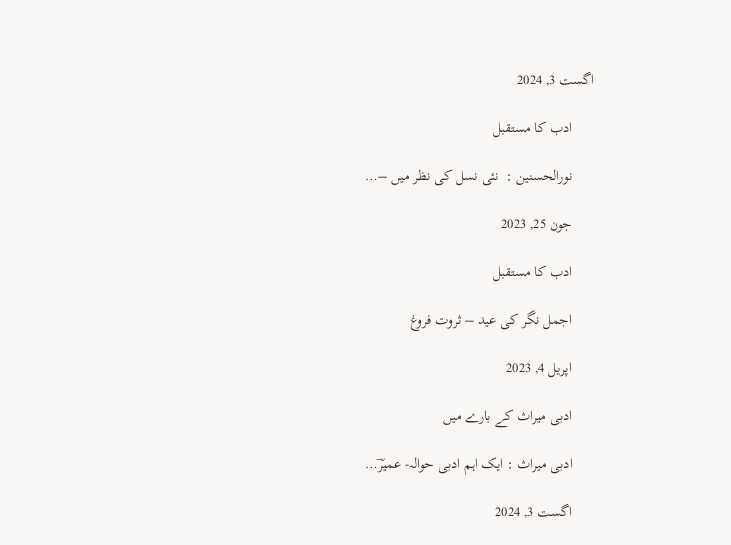اگست 3, 2024

      ادب کا مستقبل

      نورالحسنین :  نئی نسل کی نظر میں –…

      جون 25, 2023

      ادب کا مستقبل

      اجمل نگر کی عید – ثروت فروغ

      اپریل 4, 2023

      ادبی میراث کے بارے میں

      ادبی میراث : ایک اہم ادبی حوالہ- عمیرؔ…

      اگست 3, 2024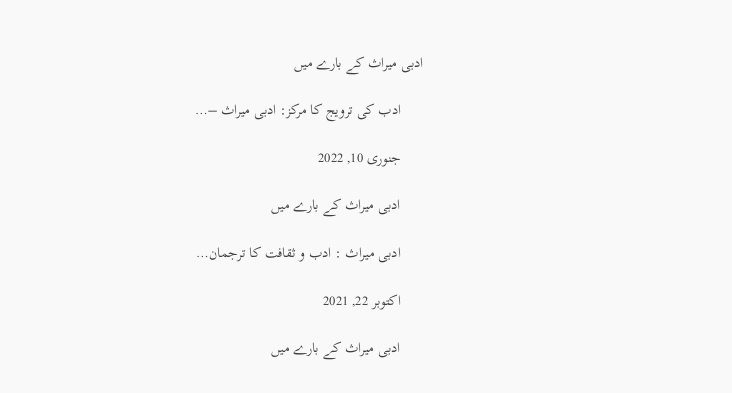ادبی میراث کے بارے میں

      ادب کی ترویج کا مرکز: ادبی میراث –…

      جنوری 10, 2022

      ادبی میراث کے بارے میں

      ادبی میراث : ادب و ثقافت کا ترجمان…

      اکتوبر 22, 2021

      ادبی میراث کے بارے میں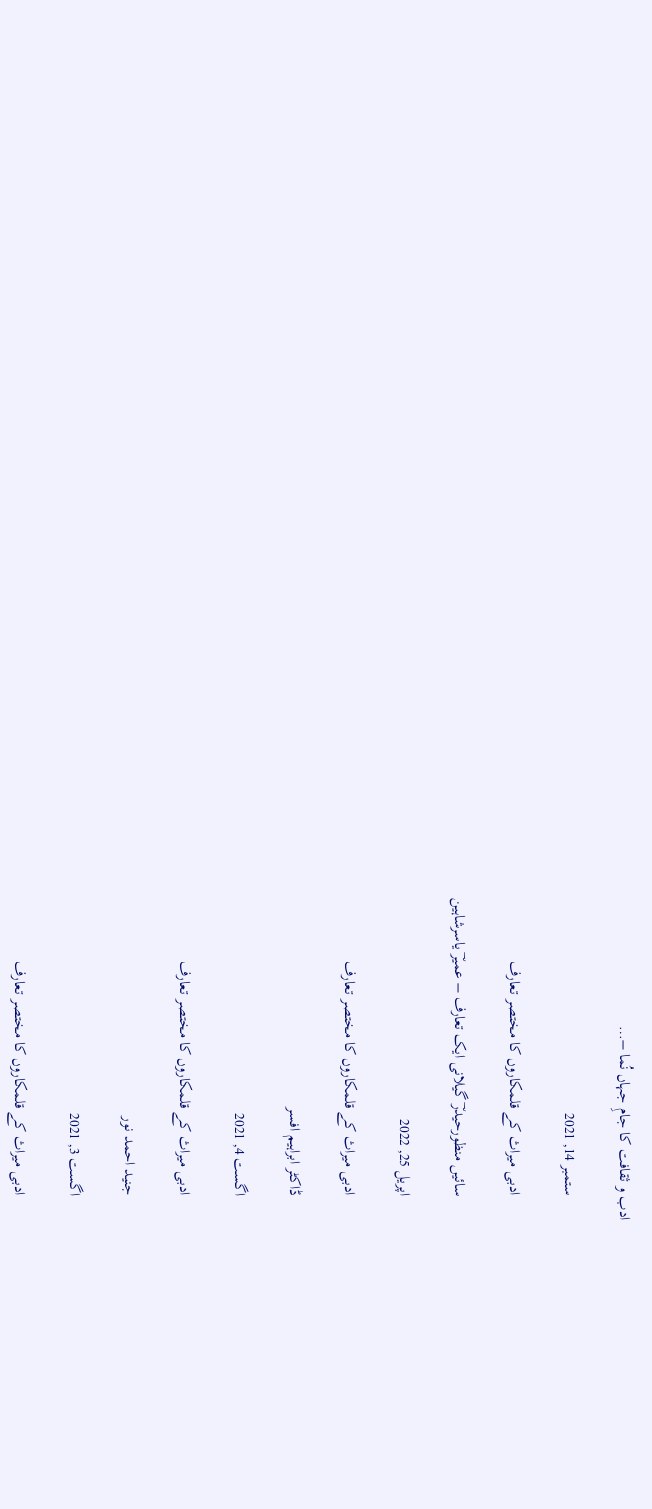ادب و ثقافت کا جامِ جہاں نُما –…

      ستمبر 14, 2021

      ادبی میراث کے قلمکاروں کا مختصر تعارف

      سائیں منظورحیدرؔ گیلانی ایک تعارف – عمیرؔ یاسرشاہین

      اپریل 25, 2022

      ادبی میراث کے قلمکاروں کا مختصر تعارف

      ڈاکٹر ابراہیم افسر

      اگست 4, 2021

      ادبی میراث کے قلمکاروں کا مختصر تعارف

      جنید احمد نور

      اگست 3, 2021

      ادبی میراث کے قلمکاروں کا مختصر تعارف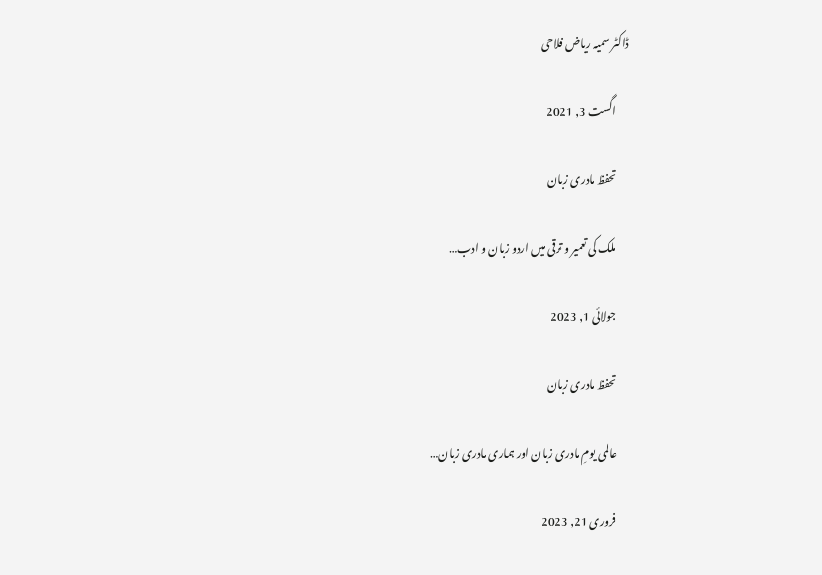ڈاکٹر سمیہ ریاض فلاحی

      اگست 3, 2021

      تحفظ مادری زبان

      ملک کی تعمیر و ترقی میں اردو زبان و ادب…

      جولائی 1, 2023

      تحفظ مادری زبان

      عالمی یومِ مادری زبان اور ہماری مادری زبان…

      فروری 21, 2023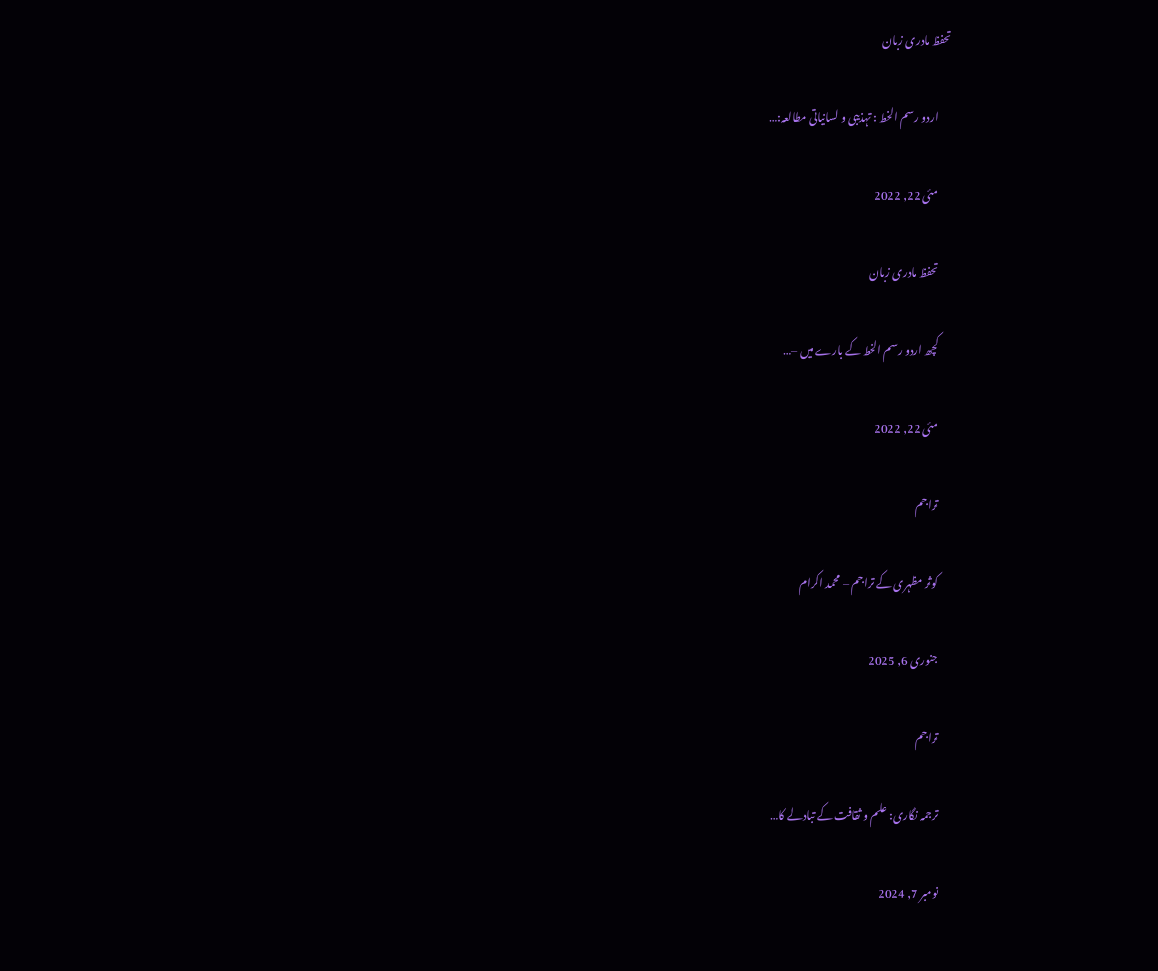تحفظ مادری زبان

      اردو رسم الخط : تہذیبی و لسانیاتی مطالعہ:…

      مئی 22, 2022

      تحفظ مادری زبان

      کچھ اردو رسم الخط کے بارے میں –…

      مئی 22, 2022

      تراجم

      کوثر مظہری کے تراجم – محمد اکرام

      جنوری 6, 2025

      تراجم

      ترجمہ نگاری: علم و ثقافت کے تبادلے کا…

      نومبر 7, 2024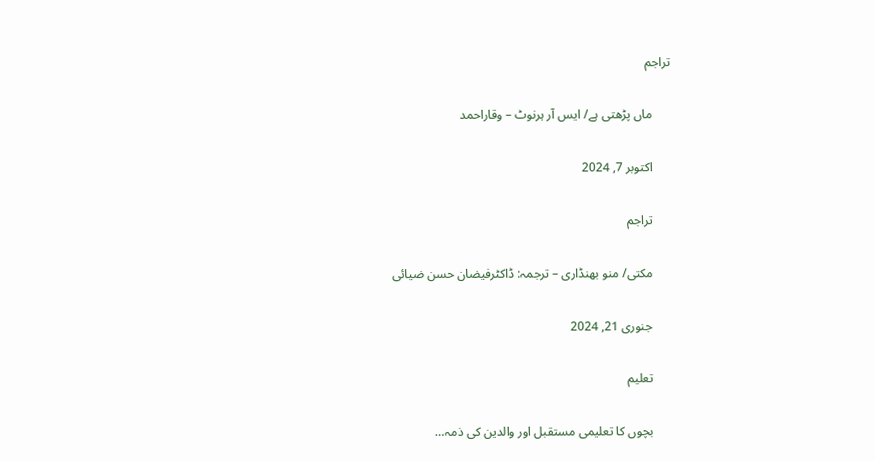تراجم

      ماں پڑھتی ہے/ ایس آر ہرنوٹ – وقاراحمد

      اکتوبر 7, 2024

      تراجم

      مکتی/ منو بھنڈاری – ترجمہ: ڈاکٹرفیضان حسن ضیائی

      جنوری 21, 2024

      تعلیم

      بچوں کا تعلیمی مستقبل اور والدین کی ذمہ…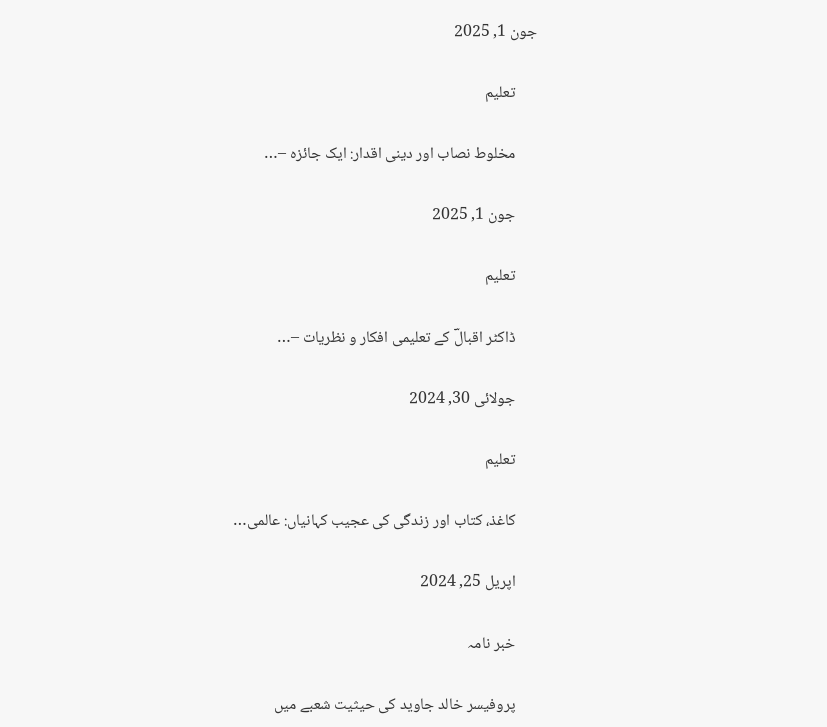جون 1, 2025

      تعلیم

      مخلوط نصاب اور دینی اقدار: ایک جائزہ –…

      جون 1, 2025

      تعلیم

      ڈاکٹر اقبالؔ کے تعلیمی افکار و نظریات –…

      جولائی 30, 2024

      تعلیم

      کاغذ، کتاب اور زندگی کی عجیب کہانیاں: عالمی…

      اپریل 25, 2024

      خبر نامہ

      پروفیسر خالد جاوید کی حیثیت شعبے میں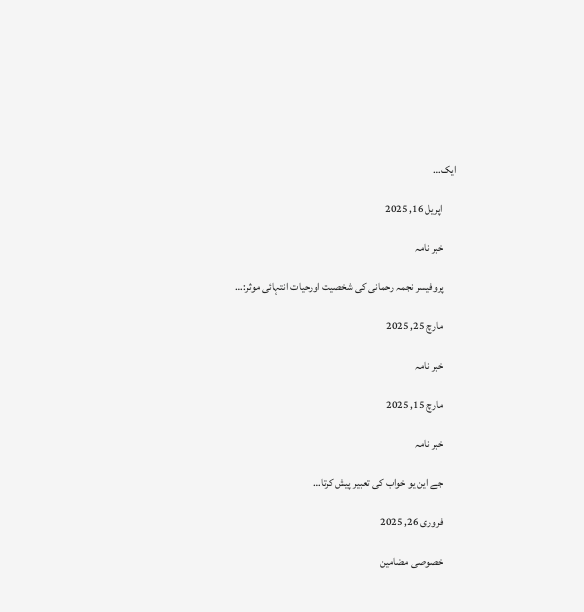ایک…

      اپریل 16, 2025

      خبر نامہ

      پروفیسر نجمہ رحمانی کی شخصیت اورحیات انتہائی موثر:…

      مارچ 25, 2025

      خبر نامہ

      مارچ 15, 2025

      خبر نامہ

      جے این یو خواب کی تعبیر پیش کرتا…

      فروری 26, 2025

      خصوصی مضامین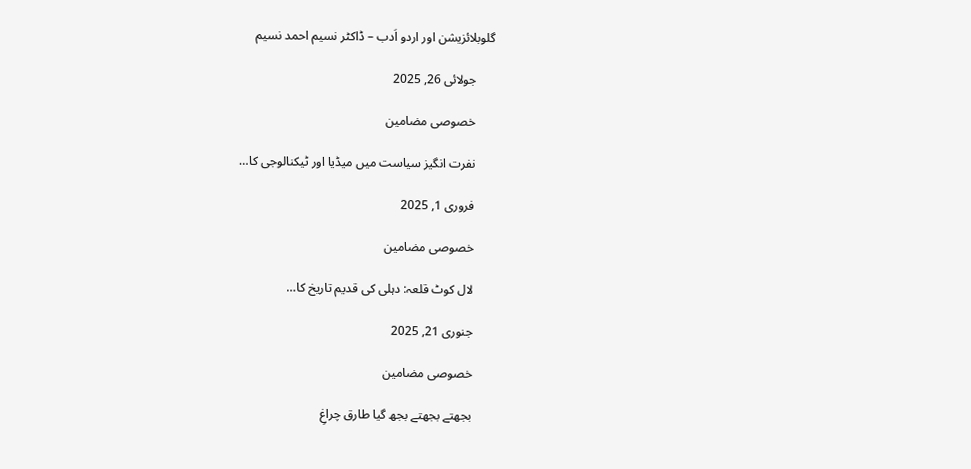گلوبلائزیشن اور اردو اَدب – ڈاکٹر نسیم احمد نسیم

      جولائی 26, 2025

      خصوصی مضامین

      نفرت انگیز سیاست میں میڈیا اور ٹیکنالوجی کا…

      فروری 1, 2025

      خصوصی مضامین

      لال کوٹ قلعہ: دہلی کی قدیم تاریخ کا…

      جنوری 21, 2025

      خصوصی مضامین

      بجھتے بجھتے بجھ گیا طارق چراغِ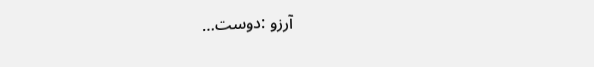آرزو :دوست…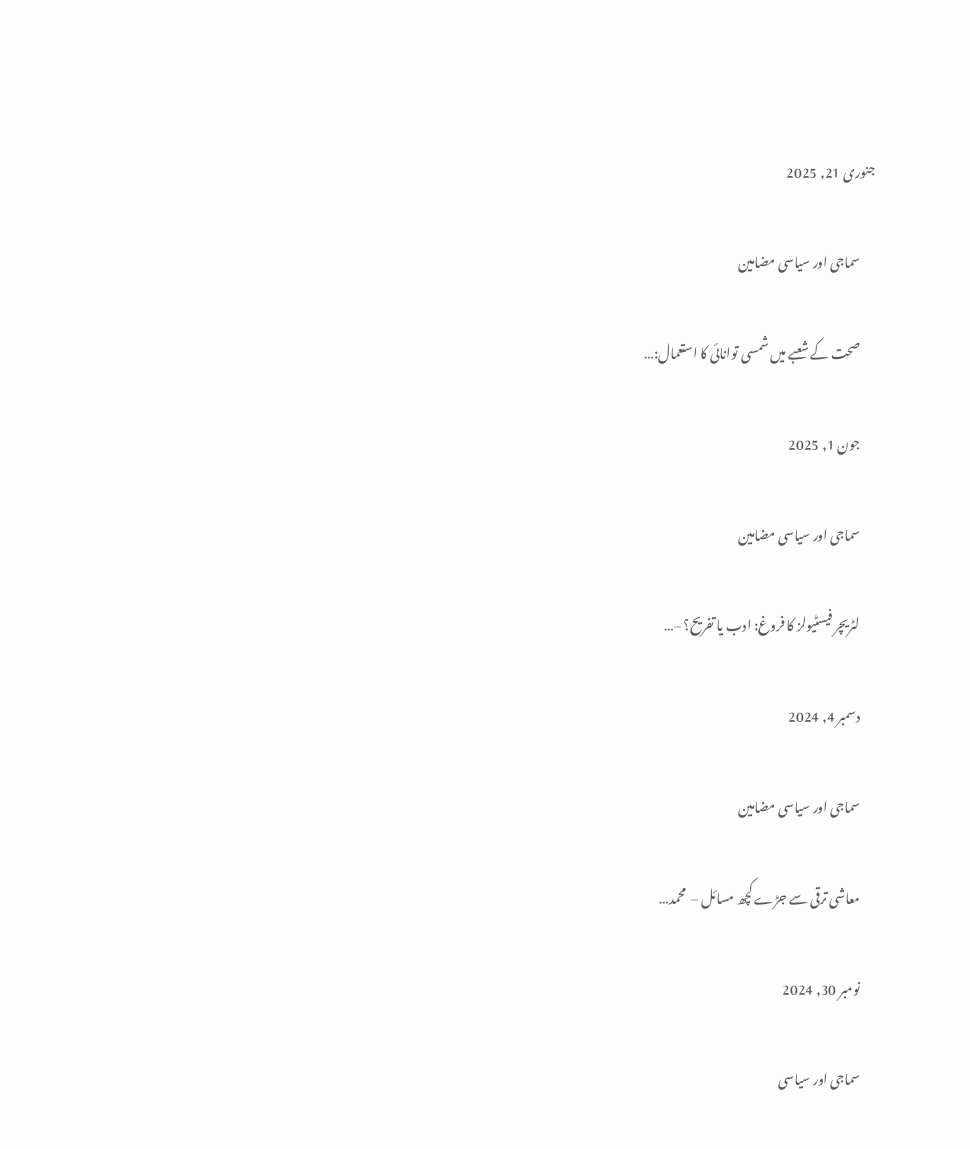جنوری 21, 2025

      سماجی اور سیاسی مضامین

      صحت کے شعبے میں شمسی توانائی کا استعمال:…

      جون 1, 2025

      سماجی اور سیاسی مضامین

      لٹریچر فیسٹیولز کا فروغ: ادب یا تفریح؟ –…

      دسمبر 4, 2024

      سماجی اور سیاسی مضامین

      معاشی ترقی سے جڑے کچھ مسائل –  محمد…

      نومبر 30, 2024

      سماجی اور سیاسی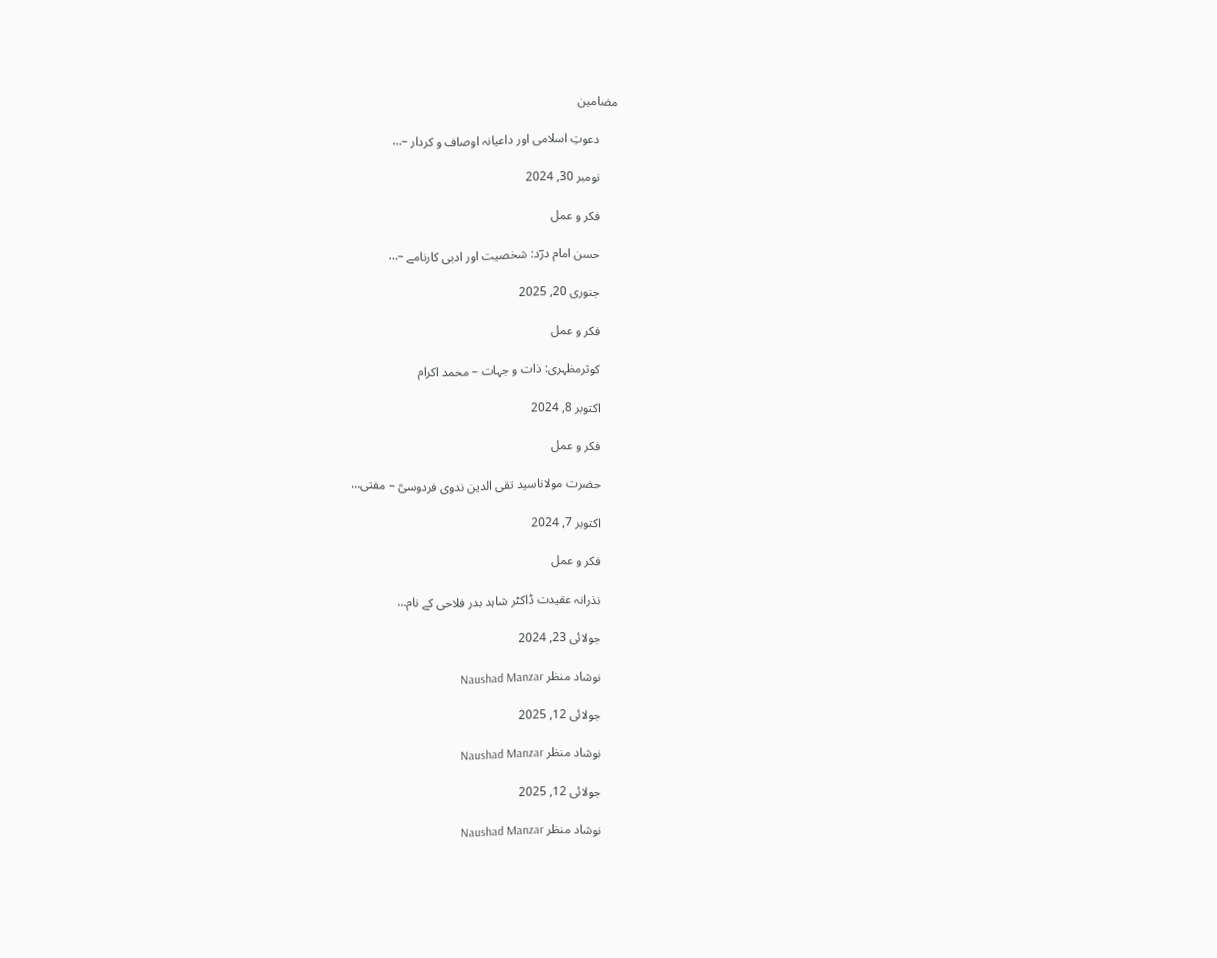مضامین

      دعوتِ اسلامی اور داعیانہ اوصاف و کردار –…

      نومبر 30, 2024

      فکر و عمل

      حسن امام درؔد: شخصیت اور ادبی کارنامے –…

      جنوری 20, 2025

      فکر و عمل

      کوثرمظہری: ذات و جہات – محمد اکرام

      اکتوبر 8, 2024

      فکر و عمل

      حضرت مولاناسید تقی الدین ندوی فردوسیؒ – مفتی…

      اکتوبر 7, 2024

      فکر و عمل

      نذرانہ عقیدت ڈاکٹر شاہد بدر فلاحی کے نام…

      جولائی 23, 2024

      نوشاد منظر Naushad Manzar

      جولائی 12, 2025

      نوشاد منظر Naushad Manzar

      جولائی 12, 2025

      نوشاد منظر Naushad Manzar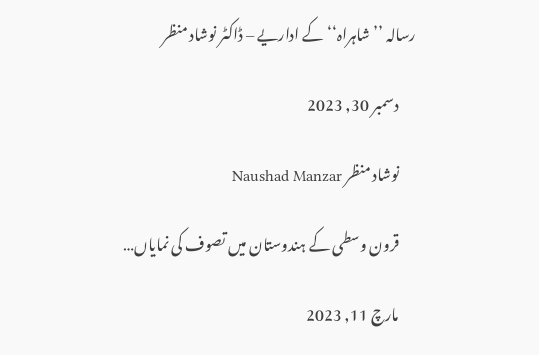رسالہ ’’شاہراہ‘‘ کے اداریے – ڈاکٹر نوشاد منظر

      دسمبر 30, 2023

      نوشاد منظر Naushad Manzar

      قرون وسطی کے ہندوستان میں تصوف کی نمایاں…

      مارچ 11, 2023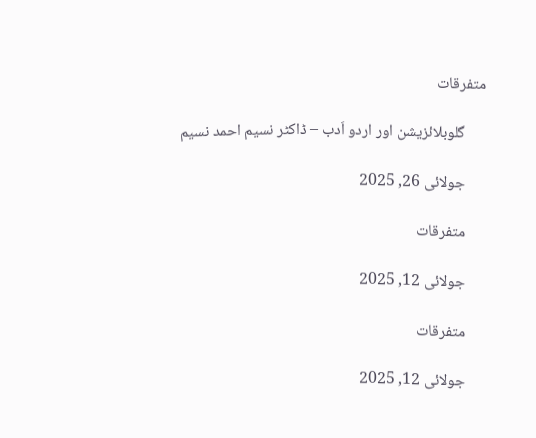متفرقات

      گلوبلائزیشن اور اردو اَدب – ڈاکٹر نسیم احمد نسیم

      جولائی 26, 2025

      متفرقات

      جولائی 12, 2025

      متفرقات

      جولائی 12, 2025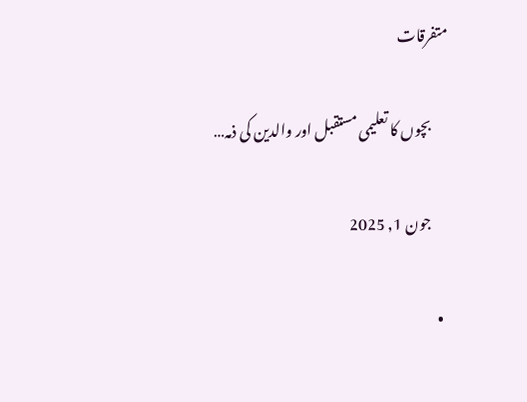متفرقات

      بچوں کا تعلیمی مستقبل اور والدین کی ذمہ…

      جون 1, 2025

  •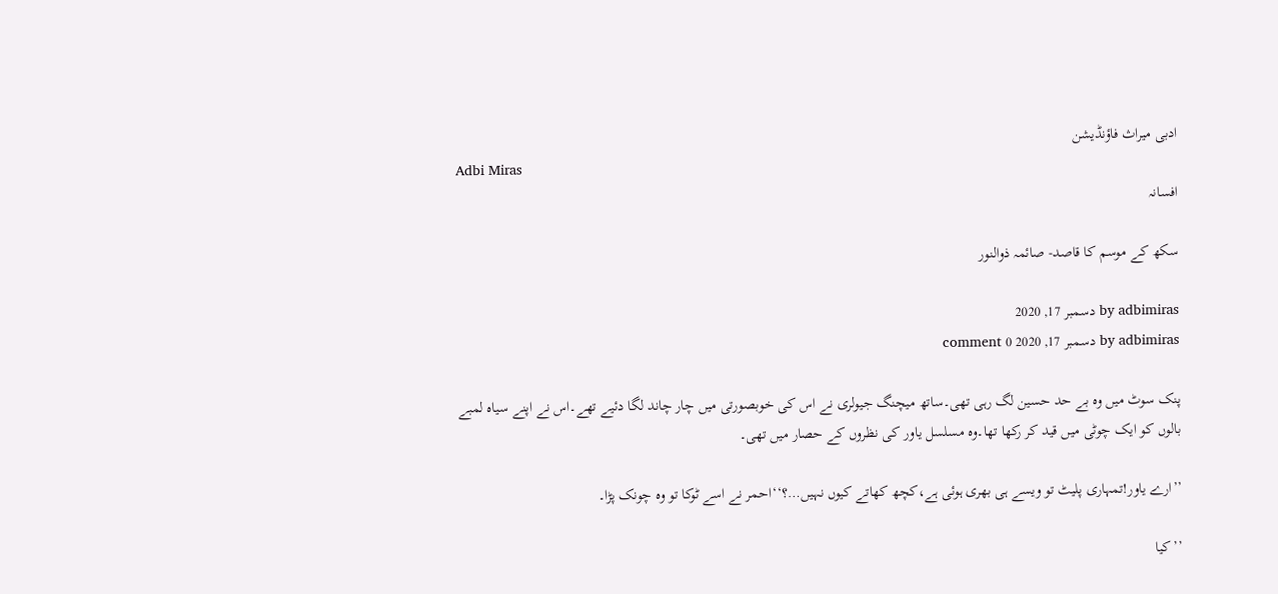ادبی میراث فاؤنڈیشن
Adbi Miras
افسانہ

سکھ کے موسم کا قاصد- صائمہ ذوالنور

by adbimiras دسمبر 17, 2020
by adbimiras دسمبر 17, 2020 0 comment

پنک سوٹ میں وہ بے حد حسین لگ رہی تھی۔ساتھ میچنگ جیولری نے اس کی خوبصورتی میں چار چاند لگا دئیے تھے۔اس نے اپنے سیاہ لمبے بالوں کو ایک چوٹی میں قید کر رکھا تھا۔وہ مسلسل یاور کی نظروں کے حصار میں تھی۔

’’ارے یاور!تمہاری پلیٹ تو ویسے ہی بھری ہوئی ہے،کچھ کھاتے کیوں نہیں…؟‘‘احمر نے اسے ٹوکا تو وہ چونک پڑا۔

’’کیا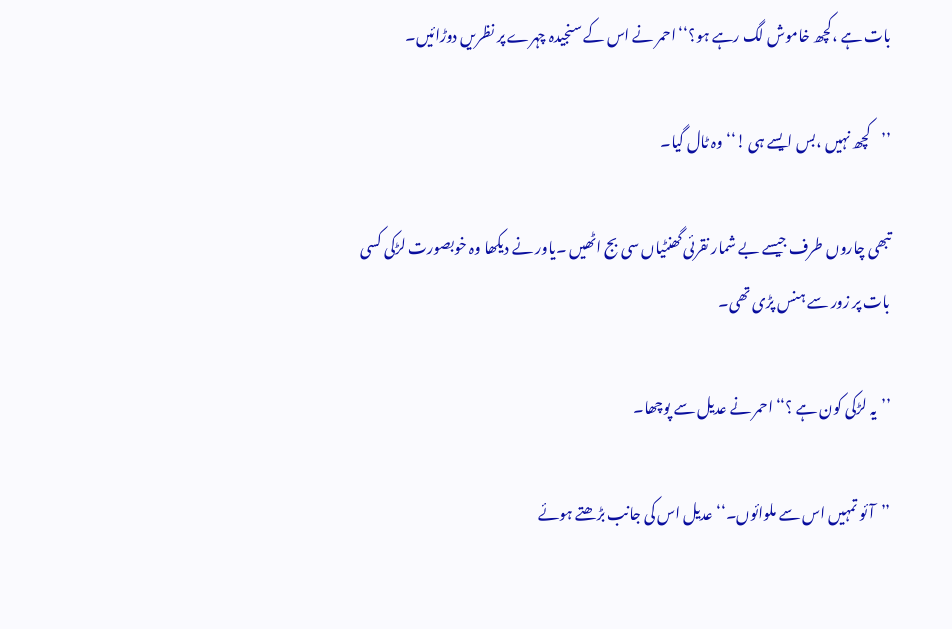بات ہے ،کچھ خاموش لگ رہے ہو؟‘‘احمر نے اس کے سنجیدہ چہرے پر نظریں دوڑائیں۔

’’کچھ نہیں ،بس ایسے ہی !‘‘وہ ٹال گیا۔

تبھی چاروں طرف جیسے بے شمار نقرئی گھنٹیاں سی بج اٹھیں ۔یاور نے دیکھا وہ خوبصورت لڑکی کسی بات پر زور سے ہنس پڑی تھی۔

’’یہ لڑکی کون ہے ؟‘‘احمر نے عدیل سے پوچھا۔

’’آئو تمہیں اس سے ملوائوں۔‘‘عدیل اس کی جانب بڑھتے ہوئے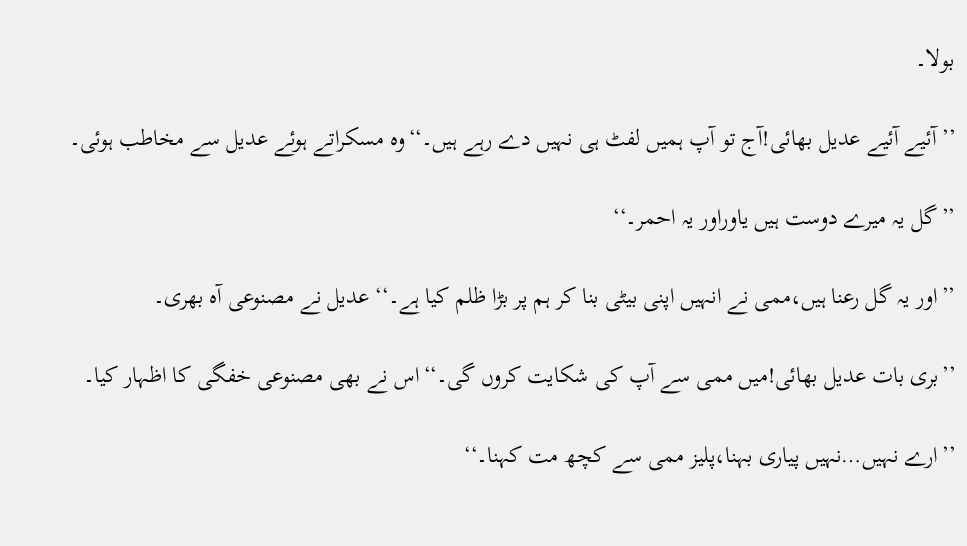بولا۔

’’آئیے آئیے عدیل بھائی!آج تو آپ ہمیں لفٹ ہی نہیں دے رہے ہیں۔‘‘وہ مسکراتے ہوئے عدیل سے مخاطب ہوئی۔

’’گل یہ میرے دوست ہیں یاوراور یہ احمر۔‘‘

’’اور یہ گل رعنا ہیں،ممی نے انہیں اپنی بیٹی بنا کر ہم پر بڑا ظلم کیا ہے۔‘‘ عدیل نے مصنوعی آہ بھری۔

’’بری بات عدیل بھائی!میں ممی سے آپ کی شکایت کروں گی۔‘‘اس نے بھی مصنوعی خفگی کا اظہار کیا۔

’’ارے نہیں…نہیں پیاری بہنا،پلیز ممی سے کچھ مت کہنا۔‘‘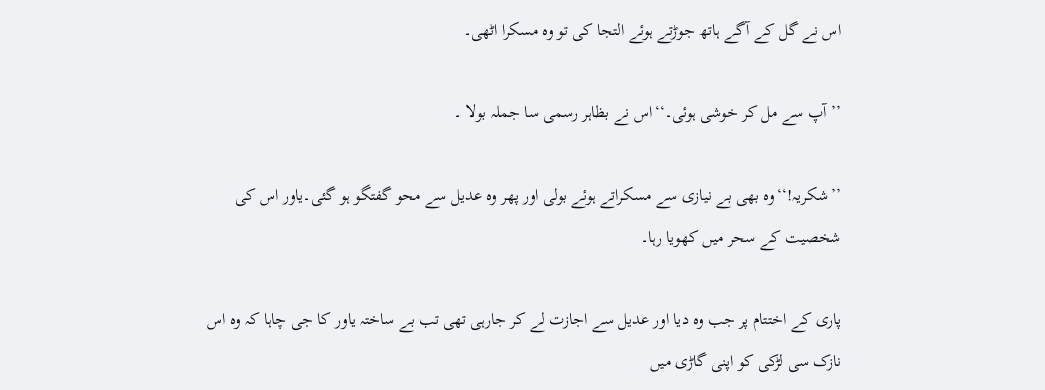اس نے گل کے آگے ہاتھ جوڑتے ہوئے التجا کی تو وہ مسکرا اٹھی۔

’’آپ سے مل کر خوشی ہوئی۔‘‘اس نے بظاہر رسمی سا جملہ بولا ۔

’’شکریہ!‘‘وہ بھی بے نیازی سے مسکراتے ہوئے بولی اور پھر وہ عدیل سے محو گفتگو ہو گئی۔یاور اس کی شخصیت کے سحر میں کھویا رہا۔

پاری کے اختتام پر جب وہ دیا اور عدیل سے اجازت لے کر جارہی تھی تب بے ساختہ یاور کا جی چاہا کہ وہ اس نازک سی لڑکی کو اپنی گاڑی میں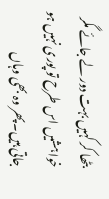بٹھا کر کہیں بہت دور لے جائے مگر خواہشیں اس طرح تو پوری نہیں ہو جاتی ہیں۔پھر وہ بھی وہاں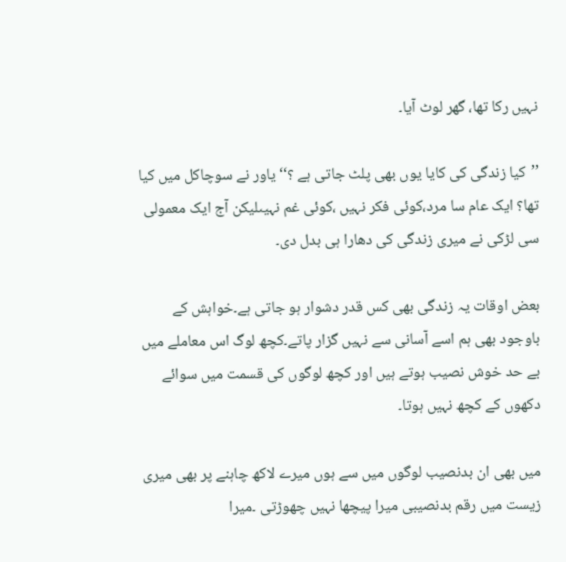نہیں رکا تھا، گھر لوٹ آیا۔

’’کیا زندگی کی کایا یوں بھی پلٹ جاتی ہے ؟‘‘یاور نے سوچاکل میں کیا تھا؟ ایک عام سا مرد،کوئی فکر نہیں ،کوئی غم نہیںلیکن آج ایک معمولی سی لڑکی نے میری زندگی کی دھارا ہی بدل دی۔

بعض اوقات یہ زندگی بھی کس قدر دشوار ہو جاتی ہے۔خواہش کے باوجود بھی ہم اسے آسانی سے نہیں گزار پاتے۔کچھ لوگ اس معاملے میں بے حد خوش نصیب ہوتے ہیں اور کچھ لوگوں کی قسمت میں سوائے دکھوں کے کچھ نہیں ہوتا۔

میں بھی ان بدنصیب لوگوں میں سے ہوں میرے لاکھ چاہنے پر بھی میری زیست میں رقم بدنصیبی میرا پیچھا نہیں چھوڑتی ۔میرا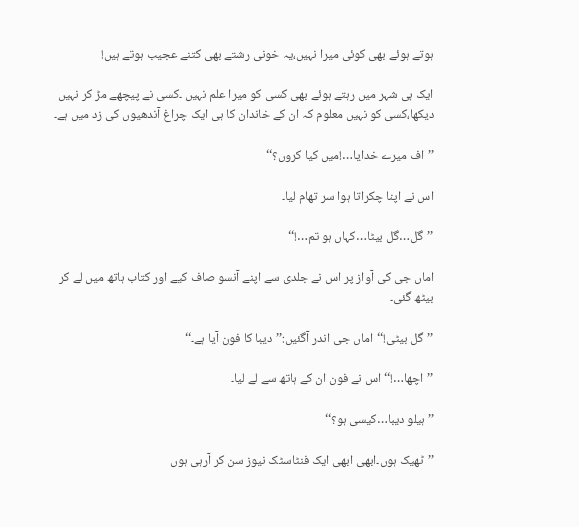ہوتے ہوئے بھی کوئی میرا نہیں،یہ خونی رشتے بھی کتنے عجیب ہوتے ہیں!

ایک ہی شہر میں رہتے ہوئے بھی کسی کو میرا علم نہیں ۔کسی نے پیچھے مڑ کر نہیں دیکھا،کسی کو نہیں معلوم کہ ان کے خاندان کا ہی ایک چراغ آندھیوں کی زد میں ہے۔

’’اف میرے خدایا…!میں کیا کروں؟‘‘

اس نے اپنا چکراتا ہوا سر تھام لیا۔

’’گل…گل بیٹا…کہاں ہو تم…!‘‘

اماں جی کی آواز پر اس نے جلدی سے اپنے آنسو صاف کیے اور کتاب ہاتھ میں لے کر بیٹھ گئی۔

’’گل بیٹی!‘‘اماں جی اندر آگئیں:’’دیبا کا فون آیا ہے۔‘‘

’’اچھا…!‘‘اس نے فون ان کے ہاتھ سے لے لیا۔

’’ہیلو دیبا…کیسی ہو؟‘‘

’’ٹھیک ہوں۔ابھی ابھی ایک فنٹاسٹک نیوز سن کر آرہی ہوں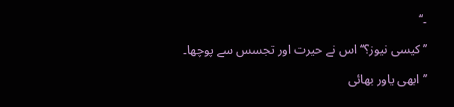۔‘‘

’’کیسی نیوز؟‘‘اس نے حیرت اور تجسس سے پوچھا۔

’’ابھی یاور بھائی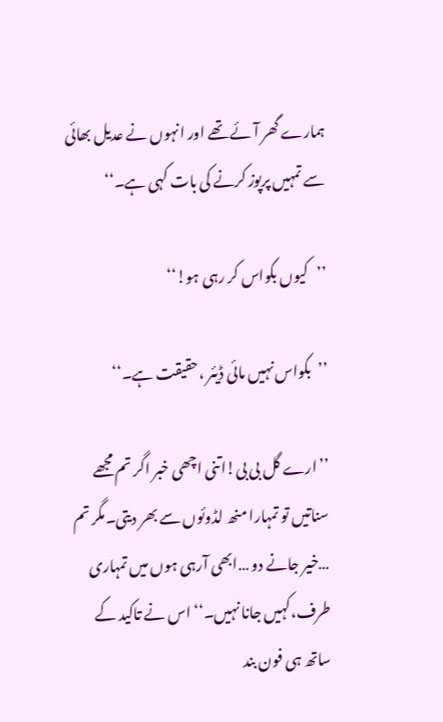ہمارے گھر آئے تھے اور انہوں نے عدیل بھائی سے تمہیں پرپوز کرنے کی بات کہی ہے۔‘‘

’’کیوں بکواس کر رہی ہو!‘‘

’’بکواس نہیں مائی ڈیئر ،حقیقت ہے۔‘‘

’’ارے گل بی بی!اتنی اچھی خبر اگر تم مجھے سناتیں تو تمہارا منھ لڈوئوں سے بھر دیتی۔مگر تم …خیر جانے دو …ابھی آرہی ہوں میں تمہاری طرف،کہیں جانا نہیں۔‘‘ اس نے تاکید کے ساتھ ہی فون بند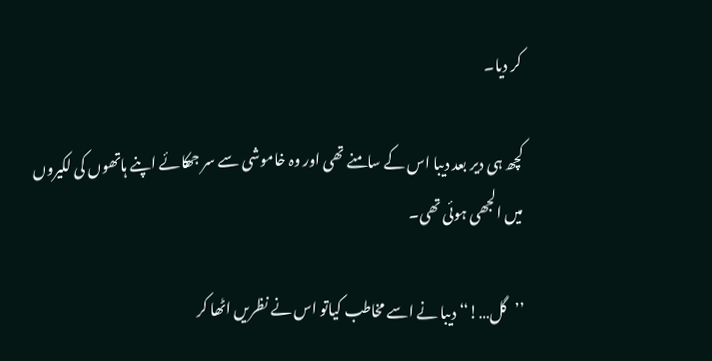کر دیا۔

کچھ ہی دیر بعد دیبا اس کے سامنے تھی اور وہ خاموشی سے سر جھکائے اپنے ہاتھوں کی لکیروں میں الجھی ہوئی تھی۔

’’گل…!‘‘دیبا نے اسے مخاطب کیاتو اس نے نظریں اٹھا کر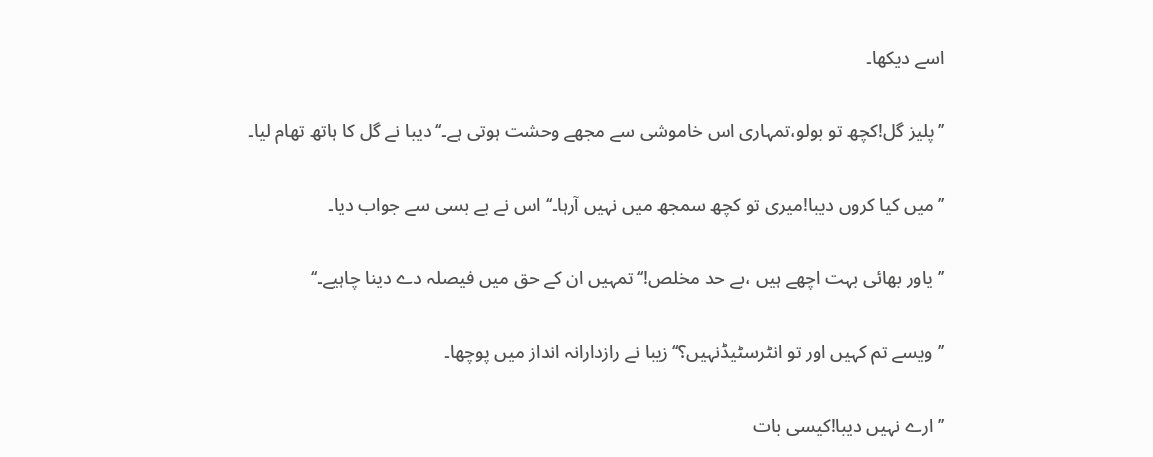اسے دیکھا۔

’’پلیز گل!کچھ تو بولو،تمہاری اس خاموشی سے مجھے وحشت ہوتی ہے۔‘‘دیبا نے گل کا ہاتھ تھام لیا۔

’’میں کیا کروں دیبا!میری تو کچھ سمجھ میں نہیں آرہا۔‘‘اس نے بے بسی سے جواب دیا۔

’’یاور بھائی بہت اچھے ہیں ،بے حد مخلص!‘‘تمہیں ان کے حق میں فیصلہ دے دینا چاہیے۔‘‘

’’ویسے تم کہیں اور تو انٹرسٹیڈنہیں؟‘‘زیبا نے رازدارانہ انداز میں پوچھا۔

’’ارے نہیں دیبا!کیسی بات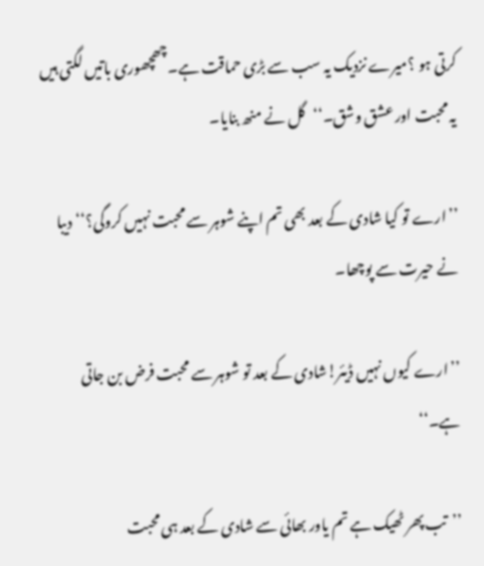کرتی ہو ؟میرے نزدیک یہ سب سے بڑی حماقت ہے۔چھچھوری باتیں لگتی ہیں یہ محبت اور عشق وشق۔‘‘گل نے منھ بنایا۔

’’ارے تو کیا شادی کے بعد بھی تم اپنے شوہر سے محبت نہیں کروگی؟‘‘دیبا نے حیرت سے پوچھا۔

’’ارے کیوں نہیں ڈیئر!شادی کے بعد تو شوہر سے محبت فرض بن جاتی ہے۔‘‘

’’تب پھر ٹھیک ہے تم یاور بھائی سے شادی کے بعد ہی محبت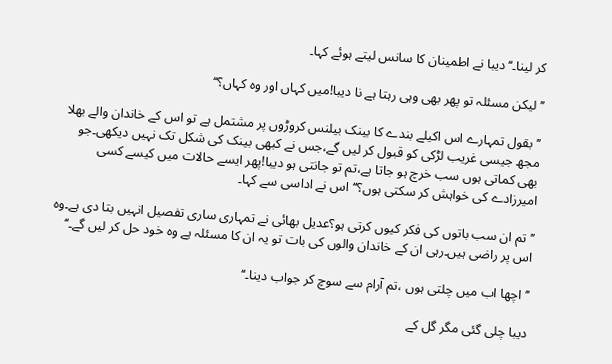کر لینا۔‘‘دیبا نے اطمینان کا سانس لیتے ہوئے کہا۔

’’لیکن مسئلہ تو پھر بھی وہی رہتا ہے نا دیبا!میں کہاں اور وہ کہاں؟‘‘

’’بقول تمہارے اس اکیلے بندے کا بینک بیلنس کروڑوں پر مشتمل ہے تو اس کے خاندان والے بھلا مجھ جیسی غریب لڑکی کو قبول کر لیں گے،جس نے کبھی بینک کی شکل تک نہیں دیکھی۔جو بھی کماتی ہوں سب خرچ ہو جاتا ہے،تم تو جانتی ہو دیبا!پھر ایسے حالات میں کیسے کسی امیرزادے کی خواہش کر سکتی ہوں؟‘‘اس نے اداسی سے کہا۔

’’تم ان سب باتوں کی فکر کیوں کرتی ہو؟عدیل بھائی نے تمہاری ساری تفصیل انہیں بتا دی ہے۔وہ اس پر راضی ہیں۔رہی ان کے خاندان والوں کی بات تو یہ ان کا مسئلہ ہے وہ خود حل کر لیں گے۔‘‘

’’اچھا اب میں چلتی ہوں ،تم آرام سے سوچ کر جواب دینا۔‘‘

دیبا چلی گئی مگر گل کے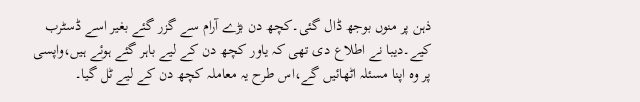ذہن پر منوں بوجھ ڈال گئی۔کچھ دن بڑے آرام سے گزر گئے بغیر اسے ڈسٹرب کیے۔دیبا نے اطلاع دی تھی کہ یاور کچھ دن کے لیے باہر گئے ہوئے ہیں،واپسی پر وہ اپنا مسئلہ اٹھائیں گے،اس طرح یہ معاملہ کچھ دن کے لیے ٹل گیا۔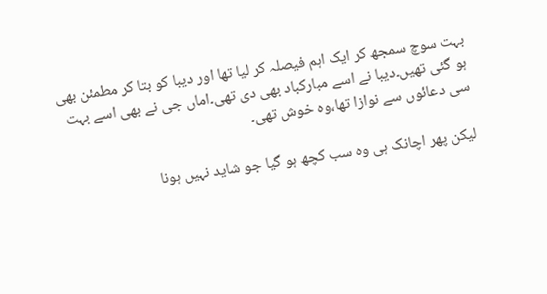بہت سوچ سمجھ کر ایک اہم فیصلہ کر لیا تھا اور دیبا کو بتا کر مطمئن بھی ہو گئی تھیں۔دیبا نے اسے مبارکباد بھی دی تھی۔اماں جی نے بھی اسے بہت سی دعائوں سے نوازا تھا،وہ خوش تھی۔

لیکن پھر اچانک ہی وہ سب کچھ ہو گیا جو شاید نہیں ہونا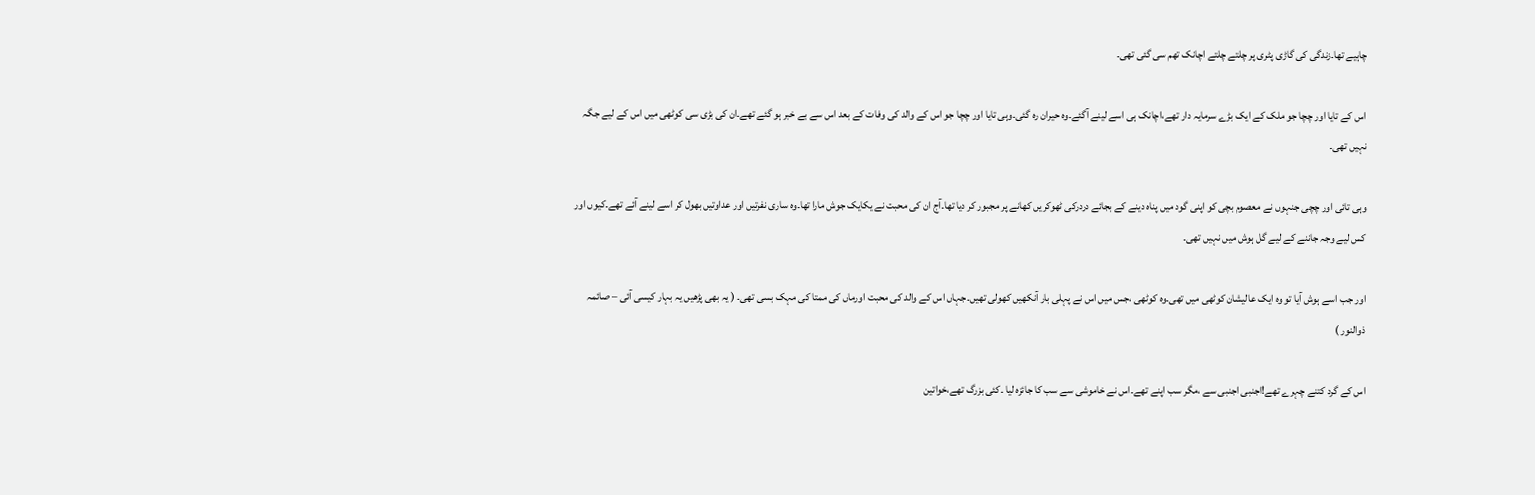چاہیے تھا۔زندگی کی گاڑی پٹری پر چلتے چلتے اچانک تھم سی گئی تھی۔

اس کے تایا اور چچا جو ملک کے ایک بڑے سرمایہ دار تھے،اچانک ہی اسے لینے آگئے۔وہ حیران رہ گئی۔وہی تایا اور چچا جو اس کے والد کی وفات کے بعد اس سے بے خبر ہو گئے تھے۔ان کی بڑی سی کوٹھی میں اس کے لیے جگہ نہیں تھی۔

وہی تائی اور چچی جنہوں نے معصوم بچی کو اپنی گود میں پناہ دینے کے بجائے دردرکی ٹھوکریں کھانے پر مجبور کر دیا تھا۔آج ان کی محبت نے یکایک جوش مارا تھا۔وہ ساری نفرتیں اور عداوتیں بھول کر اسے لینے آئے تھے۔کیوں اور کس لیے وجہ جاننے کے لیے گل ہوش میں نہیں تھی۔

اور جب اسے ہوش آیا تو وہ ایک عالیشان کوٹھی میں تھی۔وہ کوٹھی ،جس میں اس نے پہلی بار آنکھیں کھولی تھیں۔جہاں اس کے والد کی محبت اورماں کی ممتا کی مہک بسی تھی۔ ( یہ بھی پڑھیں یہ بہار کیسی آئی – صائمہ ذوالنور )

اس کے گرد کتنے چہرے تھے!اجنبی اجنبی سے ،مگر سب اپنے تھے۔اس نے خاموشی سے سب کا جائزہ لیا ۔کئی بزرگ تھے،خواتین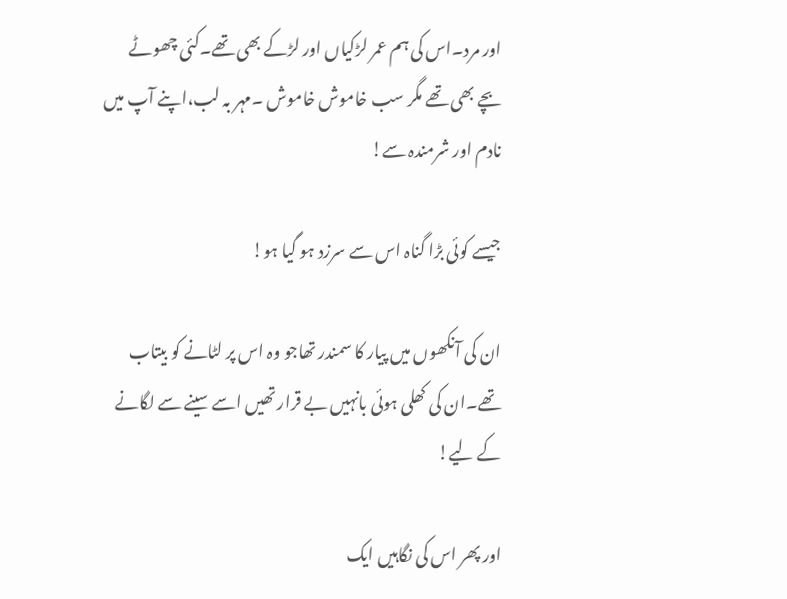اور مرد۔اس کی ہم عمر لڑکیاں اور لڑکے بھی تھے۔کئی چھوٹے بچے بھی تھے مگر سب خاموش خاموش ۔مہر بہ لب،اپنے آپ میں نادم اور شرمندہ سے!

جیسے کوئی بڑا گناہ اس سے سرزد ہو گیا ہو!

ان کی آنکھوں میں پیار کا سمندر تھاجو وہ اس پر لٹانے کو بیتاب تھے۔ان کی کھلی ہوئی بانہیں بے قرار تھیں اسے سینے سے لگانے کے لیے!

اور پھر اس کی نگاہیں ایک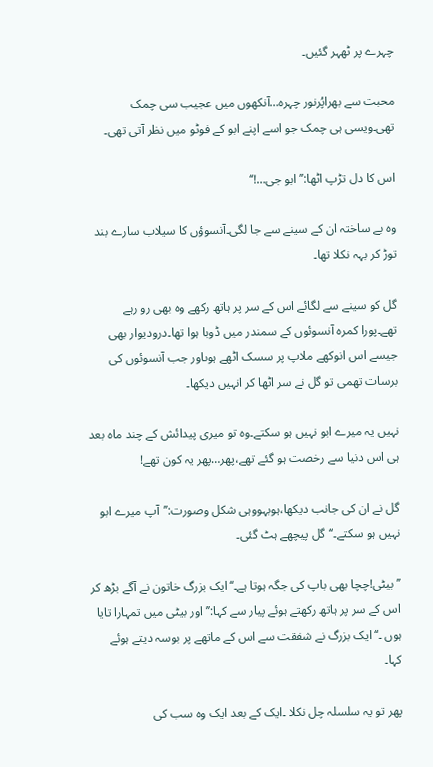چہرے پر ٹھہر گئیں۔

محبت سے بھراپُرنور چہرہ…آنکھوں میں عجیب سی چمک تھی۔ویسی ہی چمک جو اسے اپنے ابو کے فوٹو میں نظر آتی تھی۔

اس کا دل تڑپ اٹھا:’’ابو جی…!‘‘

وہ بے ساختہ ان کے سینے سے جا لگی۔آنسوؤں کا سیلاب سارے بند توڑ کر بہہ نکلا تھا۔

گل کو سینے سے لگائے اس کے سر پر ہاتھ رکھے وہ بھی رو رہے تھے۔پورا کمرہ آنسوئوں کے سمندر میں ڈوبا ہوا تھا۔درودیوار بھی جیسے اس انوکھے ملاپ پر سسک اٹھے ہوںاور جب آنسوئوں کی برسات تھمی تو گل نے سر اٹھا کر انہیں دیکھا۔

نہیں یہ میرے ابو نہیں ہو سکتے۔وہ تو میری پیدائش کے چند ماہ بعد ہی اس دنیا سے رخصت ہو گئے تھے،پھر…پھر یہ کون تھے!

گل نے ان کی جانب دیکھا،ہوبہووہی شکل وصورت:’’آپ میرے ابو نہیں ہو سکتے۔‘‘گل پیچھے ہٹ گئی۔

’’بیٹی!چچا بھی باپ کی جگہ ہوتا ہے۔‘‘ایک بزرگ خاتون نے آگے بڑھ کر اس کے سر پر ہاتھ رکھتے ہوئے پیار سے کہا:’’اور بیٹی میں تمہارا تایا ہوں ۔‘‘ایک بزرگ نے شفقت سے اس کے ماتھے پر بوسہ دیتے ہوئے کہا۔

پھر تو یہ سلسلہ چل نکلا ۔ایک کے بعد ایک وہ سب کی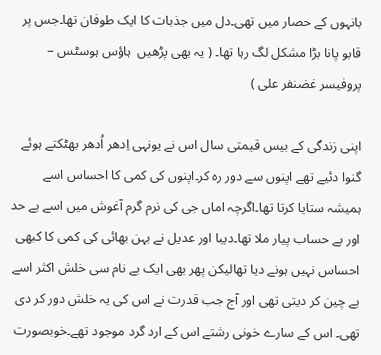بانہوں کے حصار میں تھی۔دل میں جذبات کا ایک طوفان تھا۔جس پر قابو پانا بڑا مشکل لگ رہا تھا۔ ( یہ بھی پڑھیں  ہاؤس ہوسٹس – پروفیسر غضنفر علی )

اپنی زندگی کے بیس قیمتی سال اس نے یونہی اِدھر اُدھر بھٹکتے ہوئے گنوا دئیے تھے اپنوں سے دور رہ کر۔اپنوں کی کمی کا احساس اسے ہمیشہ ستایا کرتا تھا۔اگرچہ اماں جی کی نرم گرم آغوش میں اسے بے حد اور بے حساب پیار ملا تھا۔دیبا اور عدیل نے بہن بھائی کی کمی کا کبھی احساس نہیں ہونے دیا تھالیکن پھر بھی ایک بے نام سی خلش اکثر اسے بے چین کر دیتی تھی اور آج جب قدرت نے اس کی یہ خلش دور کر دی تھی۔ اس کے سارے خونی رشتے اس کے ارد گرد موجود تھے۔خوبصورت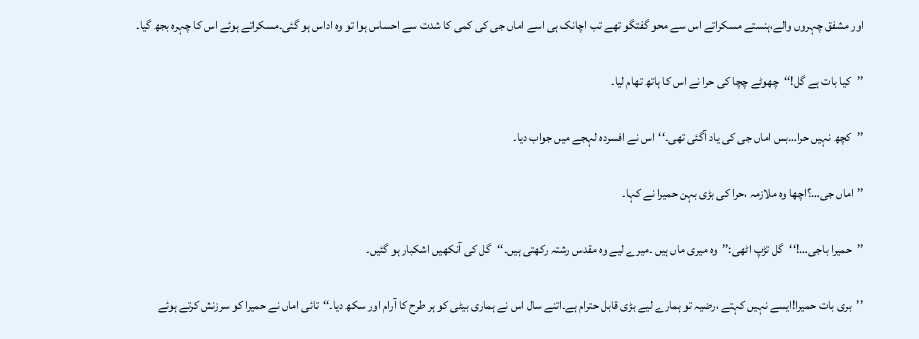اور مشفق چہروں والے،ہنستے مسکراتے اس سے محو گفتگو تھے تب اچانک ہی اسے اماں جی کی کمی کا شدت سے احساس ہوا تو وہ اداس ہو گئی۔مسکراتے ہوئے اس کا چہرہ بجھ گیا۔

’’کیا بات ہے گل!‘‘چھوٹے چچا کی حرا نے اس کا ہاتھ تھام لیا۔

’’کچھ نہیں حرا…بس اماں جی کی یاد آگئی تھی۔‘‘اس نے افسردہ لہجے میں جواب دیا۔

’’اماں جی…؟اچھا وہ ملازمہ ،حرا کی بڑی بہن حمیرا نے کہا۔

’’حمیرا باجی…!‘‘گل تڑپ اٹھی:’’وہ میری ماں ہیں ۔میرے لیے وہ مقدس رشتہ رکھتی ہیں۔‘‘گل کی آنکھیں اشکبار ہو گئیں۔

’’بری بات حمیرا!ایسے نہیں کہتے ،رضیہ تو ہمارے لیے بڑی قابل حترام ہے۔اتنے سال اس نے ہماری بیٹی کو ہر طرح کا آرام اور سکھ دیا۔‘‘تائی اماں نے حمیرا کو سرزنش کرتے ہوئے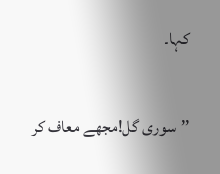کہا۔

’’سوری گل!مجھے معاف کر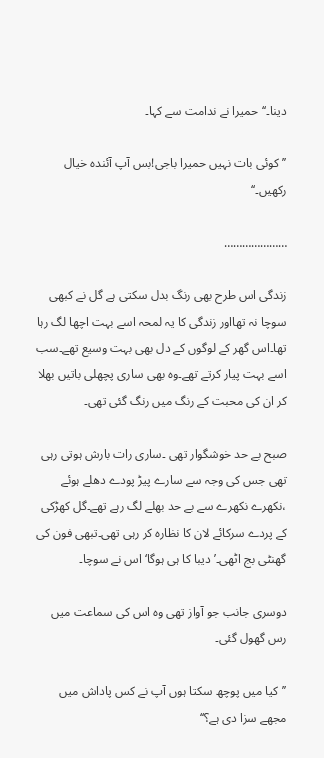دینا۔‘‘حمیرا نے ندامت سے کہا۔

’’کوئی بات نہیں حمیرا باجی!بس آپ آئندہ خیال رکھیں۔‘‘

…………………

زندگی اس طرح بھی رنگ بدل سکتی ہے گل نے کبھی سوچا نہ تھااور زندگی کا یہ لمحہ اسے بہت اچھا لگ رہا تھا۔اس گھر کے لوگوں کے دل بھی بہت وسیع تھے۔سب اسے بہت پیار کرتے تھے۔وہ بھی ساری پچھلی باتیں بھلا کر ان کی محبت کے رنگ میں رنگ گئی تھی۔

صبح بے حد خوشگوار تھی ۔ساری رات بارش ہوتی رہی تھی جس کی وجہ سے سارے پیڑ پودے دھلے ہوئے ،نکھرے نکھرے سے بے حد بھلے لگ رہے تھے۔گل کھڑکی کے پردے سرکائے لان کا نظارہ کر رہی تھی۔تبھی فون کی گھنٹی بج اٹھی۔’دیبا کا ہی ہوگا‘اس نے سوچا۔

دوسری جانب جو آواز تھی وہ اس کی سماعت میں رس گھول گئی۔

’’کیا میں پوچھ سکتا ہوں آپ نے کس پاداش میں مجھے سزا دی ہے؟‘‘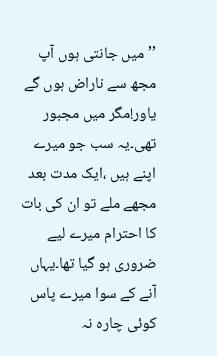’’میں جانتی ہوں آپ مجھ سے ناراض ہوں گے یاور!مگر میں مجبور تھی۔یہ سب جو میرے اپنے ہیں ،ایک مدت بعد مجھے ملے تو ان کی بات کا احترام میرے لیے ضروری ہو گیا تھا۔یہاں آنے کے سوا میرے پاس کوئی چارہ نہ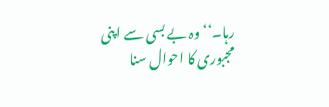رہا۔‘‘وہ بے بسی سے اپنی مجبوری کا احوال سنا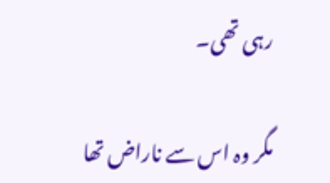رہی تھی۔

مگر وہ اس سے ناراض تھا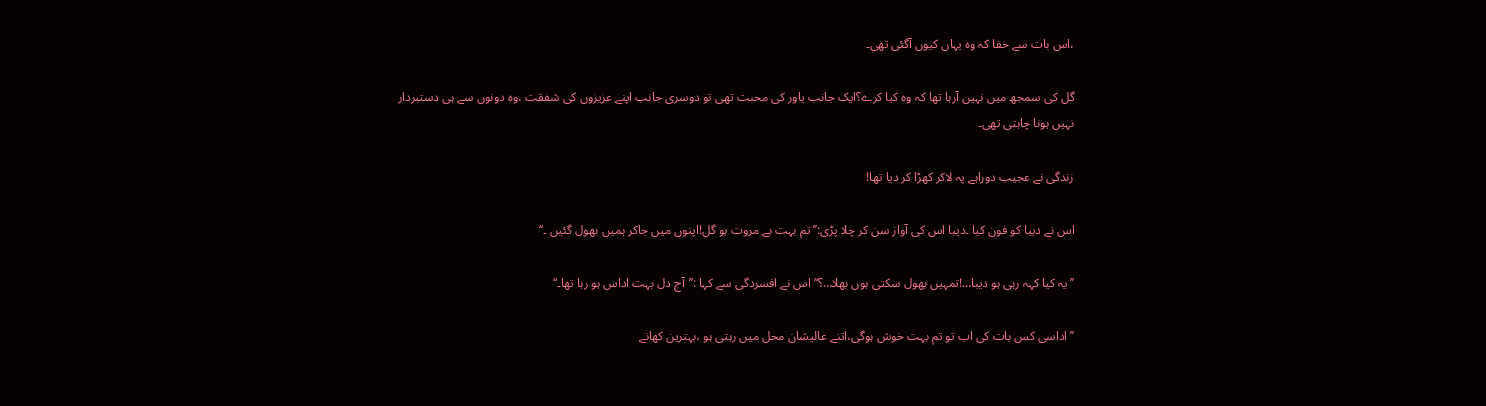،اس بات سے خفا کہ وہ یہاں کیوں آگئی تھی۔

گل کی سمجھ میں نہیں آرہا تھا کہ وہ کیا کرے؟ایک جانب یاور کی محبت تھی تو دوسری جانب اپنے عزیزوں کی شفقت ،وہ دونوں سے ہی دستبردار نہیں ہونا چاہتی تھی۔

زندگی نے عجیب دوراہے پہ لاکر کھڑا کر دیا تھا!

اس نے دیبا کو فون کیا ۔دیبا اس کی آواز سن کر چلا پڑی:’’تم بہت بے مروت ہو گل!اپنوں میں جاکر ہمیں بھول گئیں ۔‘‘

’’یہ کیا کہہ رہی ہو دیبا…!تمہیں بھول سکتی ہوں بھلا…؟‘‘اس نے افسردگی سے کہا :’’آج دل بہت اداس ہو رہا تھا۔‘‘

’’اداسی کس بات کی اب تو تم بہت خوش ہوگی،اتنے عالیشان محل میں رہتی ہو ،بہترین کھانے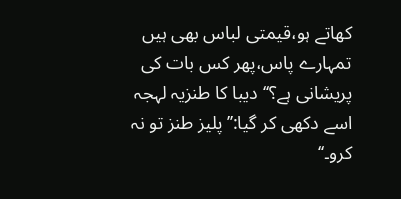کھاتے ہو،قیمتی لباس بھی ہیں تمہارے پاس،پھر کس بات کی پریشانی ہے؟‘‘دیبا کا طنزیہ لہجہ اسے دکھی کر گیا:’’پلیز طنز تو نہ کرو۔‘‘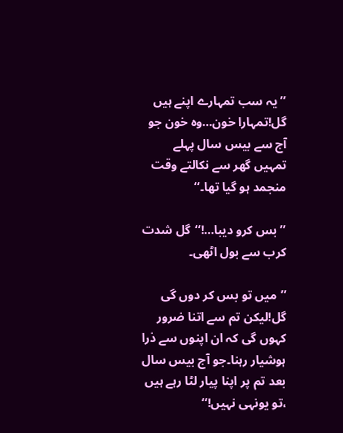’’یہ سب تمہارے اپنے ہیں گل!تمہارا خون…وہ خون جو آج سے بیس سال پہلے تمہیں گھر سے نکالتے وقت منجمد ہو گیا تھا۔‘‘

’’بس کرو دیبا…!‘‘گل شدت کرب سے بول اٹھی۔

’’میں تو بس کر دوں گی گل!لیکن تم سے اتنا ضرور کہوں گی کہ ان اپنوں سے ذرا ہوشیار رہنا۔جو آج بیس سال بعد تم پر اپنا پیار لٹا رہے ہیں ،تو یونہی نہیں!‘‘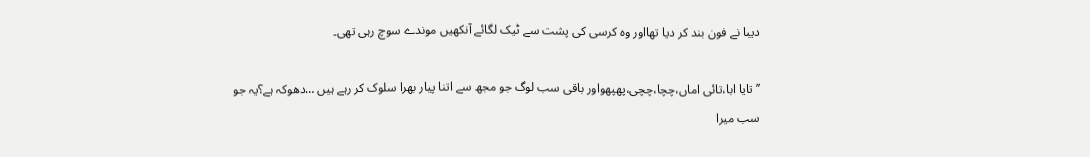دیبا نے فون بند کر دیا تھااور وہ کرسی کی پشت سے ٹیک لگائے آنکھیں موندے سوچ رہی تھی۔

’’تایا ابا،تائی اماں،چچا،چچی،پھپھواور باقی سب لوگ جو مجھ سے اتنا پیار بھرا سلوک کر رہے ہیں …دھوکہ ہے؟یہ جو سب میرا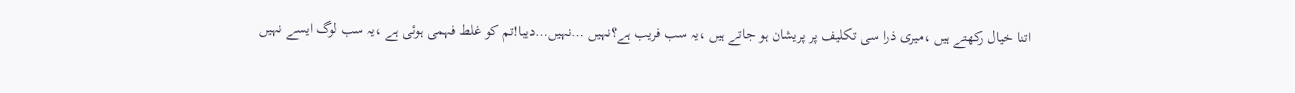اتنا خیال رکھتے ہیں ،میری ذرا سی تکلیف پر پریشان ہو جاتے ہیں ،یہ سب فریب ہے؟نہیں …نہیں…دیبا!تم کو غلط فہمی ہوئی ہے ،یہ سب لوگ ایسے نہیں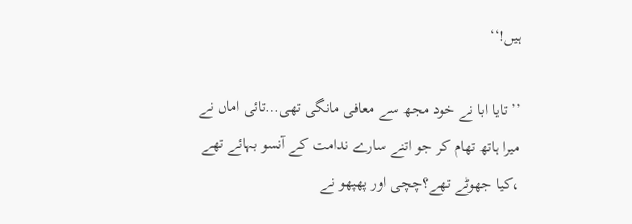ہیں!‘‘

’’تایا ابا نے خود مجھ سے معافی مانگی تھی…تائی اماں نے میرا ہاتھ تھام کر جو اتنے سارے ندامت کے آنسو بہائے تھے ،کیا جھوٹے تھے؟چچی اور پھپھو نے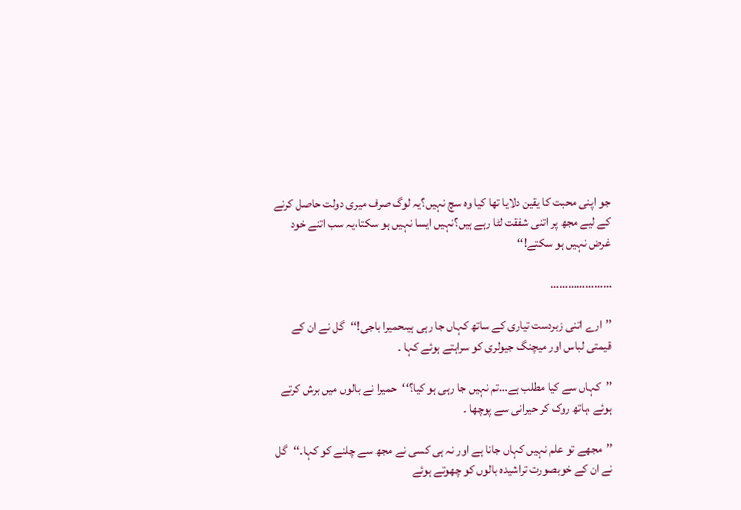جو اپنی محبت کا یقین دلایا تھا کیا وہ سچ نہیں؟یہ لوگ صرف میری دولت حاصل کرنے کے لیے مجھ پر اتنی شفقت لٹا رہے ہیں؟نہیں ایسا نہیں ہو سکتا،یہ سب اتنے خود غرض نہیں ہو سکتے!‘‘

…………………

’’ارے اتنی زبردست تیاری کے ساتھ کہاں جا رہی ہیںحمیرا باجی!‘‘گل نے ان کے قیمتی لباس اور میچنگ جیولری کو سراہتے ہوئے کہا ۔

’’کہاں سے کیا مطلب ہے…تم نہیں جا رہی ہو کیا؟‘‘حمیرا نے بالوں میں برش کرتے ہوئے ،ہاتھ روک کر حیرانی سے پوچھا ۔

’’مجھے تو علم نہیں کہاں جانا ہے اور نہ ہی کسی نے مجھ سے چلنے کو کہا۔‘‘گل نے ان کے خوبصورت تراشیدہ بالوں کو چھوتے ہوئے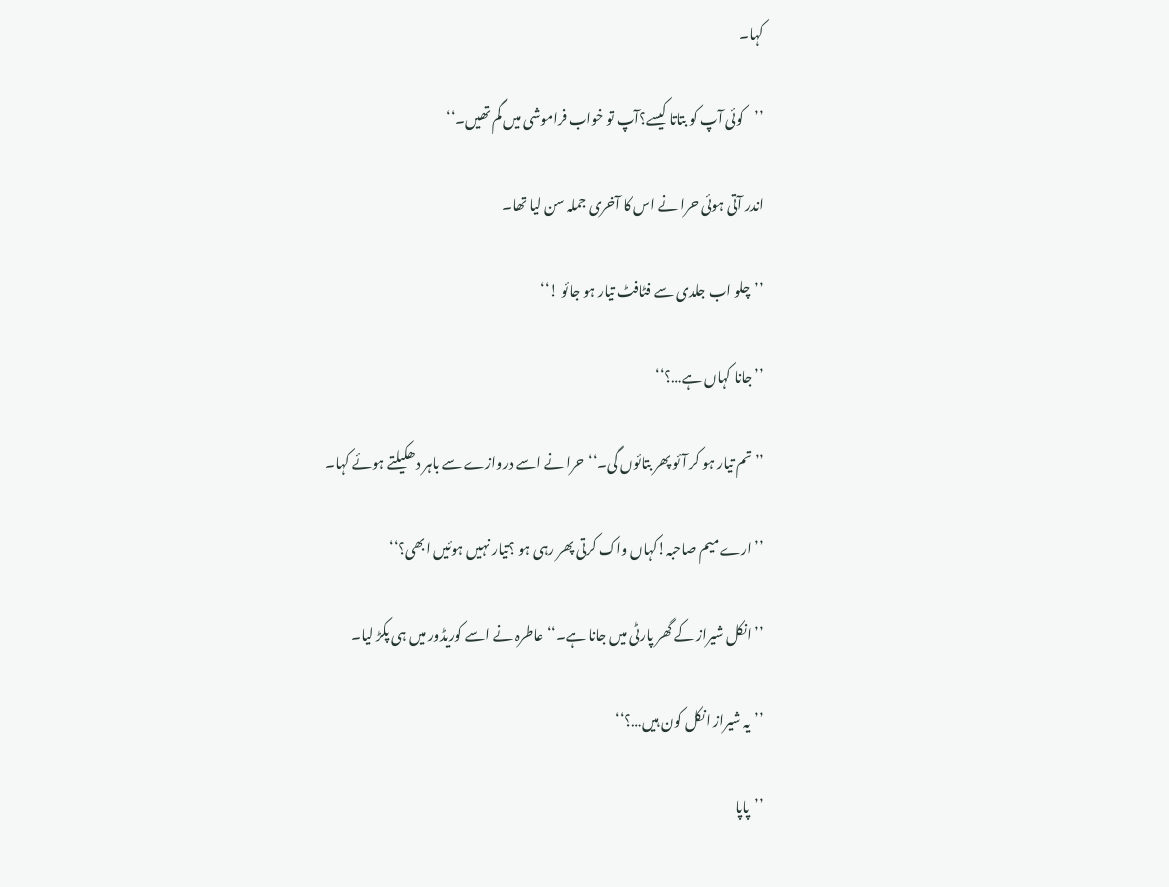کہا۔

’’کوئی آپ کو بتاتا کیسے؟آپ تو خواب فراموشی میں گم تھیں۔‘‘

اندر آتی ہوئی حرا نے اس کا آخری جملہ سن لیا تھا۔

’’چلو اب جلدی سے فٹافٹ تیار ہو جائو !‘‘

’’جانا کہاں ہے…؟‘‘

’’تم تیار ہو کر آئو پھر بتائوں گی۔‘‘حرا نے اسے دروازے سے باہر دھکیلتے ہوئے کہا۔

’’ارے میم صاحبہ!کہاں واک کرتی پھر رہی ہو ؟تیار نہیں ہوئیں ابھی؟‘‘

’’انکل شیراز کے گھر پارٹی میں جانا ہے۔‘‘عاطرہ نے اسے کوریڈور میں ہی پکڑ لیا۔

’’یہ شیراز انکل کون ہیں…؟‘‘

’’پاپا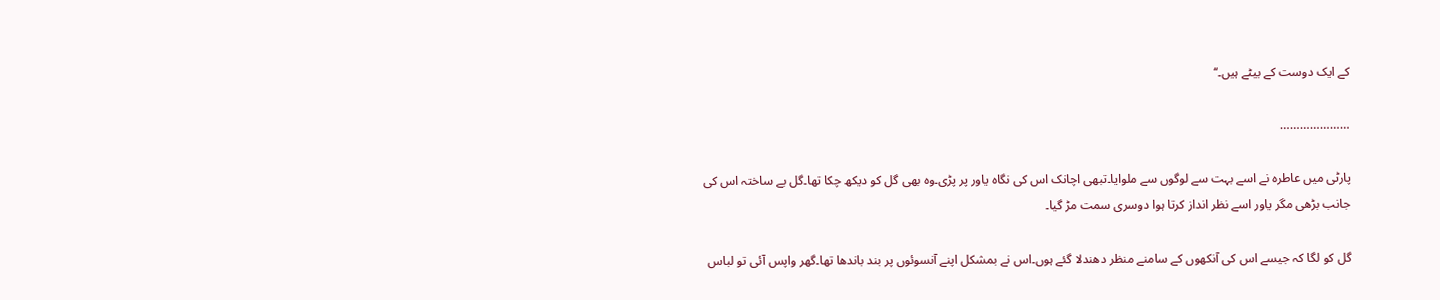کے ایک دوست کے بیٹے ہیں۔‘‘

…………………

پارٹی میں عاطرہ نے اسے بہت سے لوگوں سے ملوایا۔تبھی اچانک اس کی نگاہ یاور پر پڑی۔وہ بھی گل کو دیکھ چکا تھا۔گل بے ساختہ اس کی جانب بڑھی مگر یاور اسے نظر انداز کرتا ہوا دوسری سمت مڑ گیا۔

گل کو لگا کہ جیسے اس کی آنکھوں کے سامنے منظر دھندلا گئے ہوں۔اس نے بمشکل اپنے آنسوئوں پر بند باندھا تھا۔گھر واپس آئی تو لباس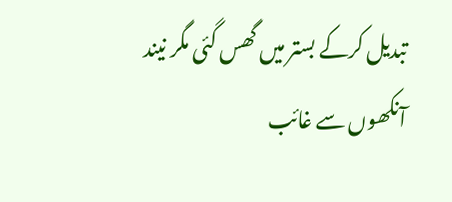تبدیل کرکے بستر میں گھس گئی مگر نیند آنکھوں سے غائب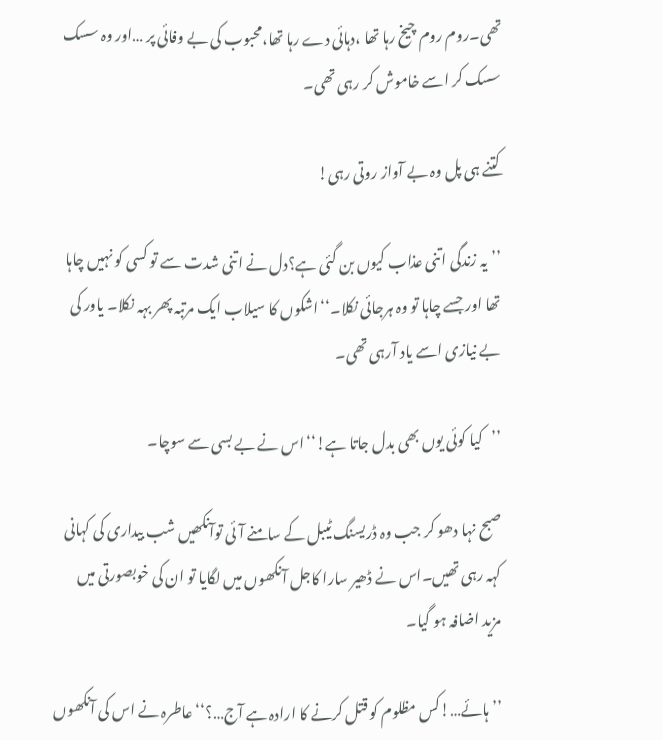تھی۔روم روم چیخ رہا تھا ،دہائی دے رہا تھا،محبوب کی بے وفائی پر …اور وہ سسک سسک کر اسے خاموش کر رہی تھی۔

کتنے ہی پل وہ بے آواز روتی رہی!

’’یہ زندگی اتنی عذاب کیوں بن گئی ہے؟دل نے اتنی شدت سے تو کسی کو نہیں چاہا تھا اور جسے چاہا تو وہ ہرجائی نکلا۔‘‘اشکوں کا سیلاب ایک مرتبہ پھر بہہ نکلا۔ یاور کی بے نیازی اسے یاد آرہی تھی۔

’’کیا کوئی یوں بھی بدل جاتا ہے!‘‘اس نے بے بسی سے سوچا۔

صبح نہا دھو کر جب وہ ڈریسنگ ٹیبل کے سامنے آئی توآنکھیں شب بیداری کی کہانی کہہ رہی تھیں۔اس نے ڈھیر سارا کاجل آنکھوں میں لگایا تو ان کی خوبصورتی میں مزید اضافہ ہو گیا۔

’’ہائے…!کس مظلوم کو قتل کرنے کا ارادہ ہے آج…؟‘‘عاطرہ نے اس کی آنکھوں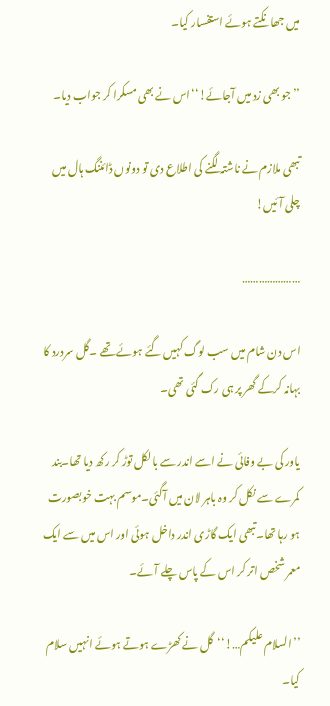میں جھانکتے ہوئے استفسار کیا۔

’’جو بھی زد میں آجائے!‘‘اس نے بھی مسکرا کر جواب دیا۔

تبھی ملازم نے ناشتہ لگنے کی اطلاع دی تو دونوں ڈائننگ ہال میں چلی آئیں!

…………………

اس دن شام میں سب لوگ کہیں گئے ہوئے تھے ۔گل سردرد کا بہانہ کرکے گھر پر ہی رک گئی تھی۔

یاور کی بے وفائی نے اسے اندر سے بالکل توڑ کر رکھ دیا تھا۔بند کمرے سے نکل کر وہ باہر لان میں آگئی۔موسم بہت خوبصورت ہو رہا تھا۔تبھی ایک گاڑی اندر داخل ہوئی اور اس میں سے ایک معمر شخص اتر کر اس کے پاس چلے آئے۔

’’السلام علیکم…!‘‘گل نے کھڑے ہوتے ہوئے انہیں سلام کیا۔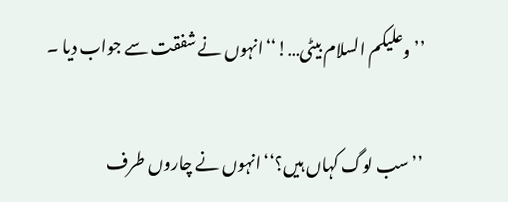’’وعلیکم السلام بیٹی…!‘‘انہوں نے شفقت سے جواب دیا ۔

’’سب لوگ کہاں ہیں؟‘‘انہوں نے چاروں طرف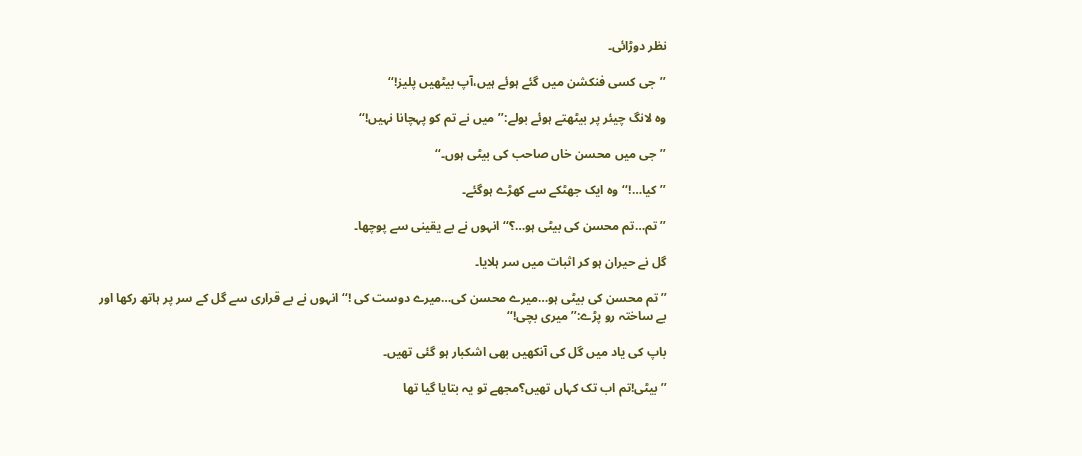نظر دوڑائی۔

’’جی کسی فنکشن میں گئے ہوئے ہیں،آپ بیٹھیں پلیز!‘‘

وہ لانگ چیئر پر بیٹھتے ہوئے بولے:’’میں نے تم کو پہچانا نہیں!‘‘

’’جی میں محسن خاں صاحب کی بیٹی ہوں۔‘‘

’’کیا…!‘‘وہ ایک جھٹکے سے کھڑے ہوگئے۔

’’تم…تم محسن کی بیٹی ہو…؟‘‘انہوں نے بے یقینی سے پوچھا۔

گل نے حیران ہو کر اثبات میں سر ہلایا۔

’’تم محسن کی بیٹی ہو…میرے محسن کی…میرے دوست کی !‘‘انہوں نے بے قراری سے گل کے سر پر ہاتھ رکھا اور بے ساختہ رو پڑے:’’میری بچی!‘‘

باپ کی یاد میں گل کی آنکھیں بھی اشکبار ہو گئی تھیں۔

’’بیٹی!تم اب تک کہاں تھیں؟مجھے تو یہ بتایا گیا تھا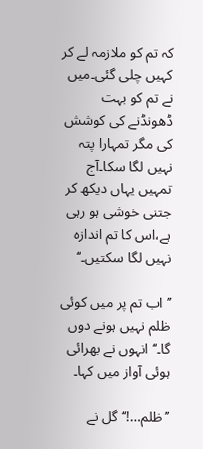کہ تم کو ملازمہ لے کر کہیں چلی گئی۔میں نے تم کو بہت ڈھونڈنے کی کوشش کی مگر تمہارا پتہ نہیں لگا سکا۔آج تمہیں یہاں دیکھ کر جتنی خوشی ہو رہی ہے،اس کا تم اندازہ نہیں لگا سکتیں۔‘‘

’’اب تم پر میں کوئی ظلم نہیں ہونے دوں گا۔‘‘انہوں نے بھرائی ہوئی آواز میں کہا۔

’’ظلم…!‘‘گل نے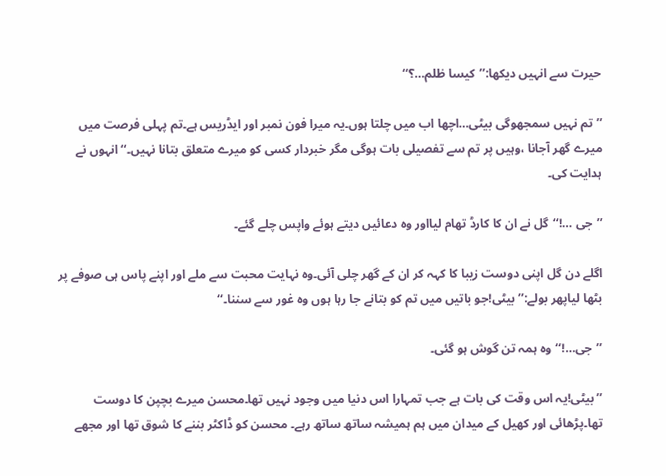حیرت سے انہیں دیکھا:’’کیسا ظلم…؟‘‘

’’تم نہیں سمجھوگی بیٹی…اچھا اب میں چلتا ہوں۔یہ میرا فون نمبر اور ایڈریس ہے۔تم پہلی فرصت میں میرے گھر آجانا ،وہیں پر تم سے تفصیلی بات ہوگی مگر خبردار کسی کو میرے متعلق بتانا نہیں۔‘‘انہوں نے ہدایت کی۔

’’جی …!‘‘گل نے ان کا کارڈ تھام لیااور وہ دعائیں دیتے ہوئے واپس چلے گئے۔

اگلے دن گل اپنی دوست زیبا کا کہہ کر ان کے گھر چلی آئی۔وہ نہایت محبت سے ملے اور اپنے پاس ہی صوفے پر بٹھا لیاپھر بولے:’’بیٹی!جو باتیں میں تم کو بتانے جا رہا ہوں وہ غور سے سننا۔‘‘

’’جی…!‘‘وہ ہمہ تن گوش ہو گئی۔

’’بیٹی!یہ اس وقت کی بات ہے جب تمہارا اس دنیا میں وجود نہیں تھا۔محسن میرے بچپن کا دوست تھا۔پڑھائی اور کھیل کے میدان میں ہم ہمیشہ ساتھ ساتھ رہے۔ محسن کو ڈاکٹر بننے کا شوق تھا اور مجھے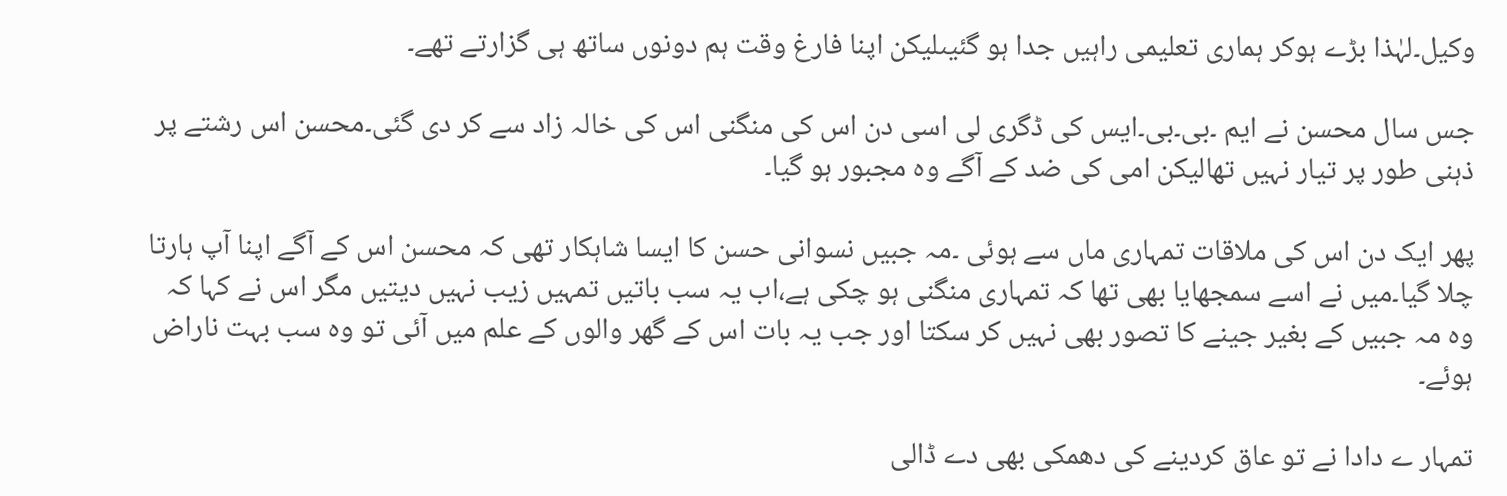وکیل۔لہٰذا بڑے ہوکر ہماری تعلیمی راہیں جدا ہو گئیںلیکن اپنا فارغ وقت ہم دونوں ساتھ ہی گزارتے تھے۔

جس سال محسن نے ایم ۔بی۔بی۔ایس کی ڈگری لی اسی دن اس کی منگنی اس کی خالہ زاد سے کر دی گئی۔محسن اس رشتے پر ذہنی طور پر تیار نہیں تھالیکن امی کی ضد کے آگے وہ مجبور ہو گیا۔

پھر ایک دن اس کی ملاقات تمہاری ماں سے ہوئی ۔مہ جبیں نسوانی حسن کا ایسا شاہکار تھی کہ محسن اس کے آگے اپنا آپ ہارتا چلا گیا۔میں نے اسے سمجھایا بھی تھا کہ تمہاری منگنی ہو چکی ہے،اب یہ سب باتیں تمہیں زیب نہیں دیتیں مگر اس نے کہا کہ وہ مہ جبیں کے بغیر جینے کا تصور بھی نہیں کر سکتا اور جب یہ بات اس کے گھر والوں کے علم میں آئی تو وہ سب بہت ناراض ہوئے۔

تمہار ے دادا نے تو عاق کردینے کی دھمکی بھی دے ڈالی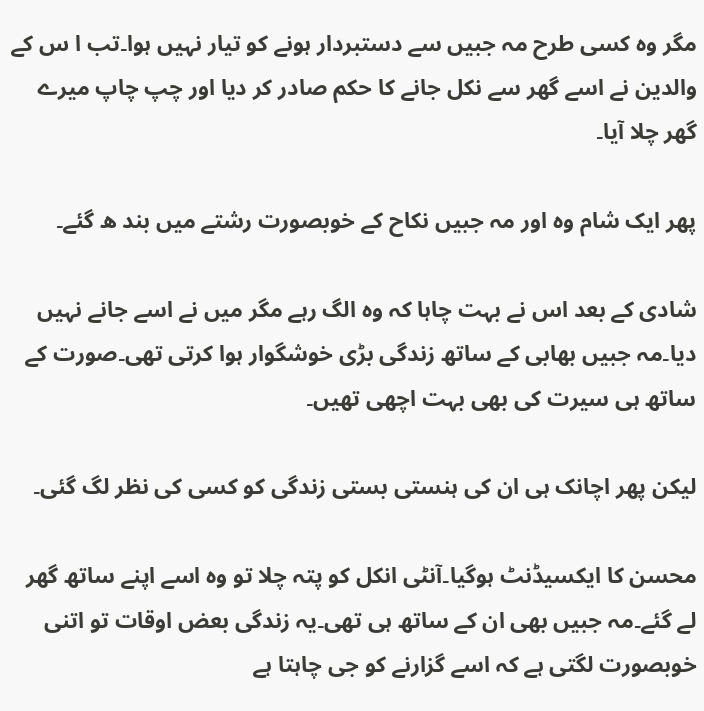مگر وہ کسی طرح مہ جبیں سے دستبردار ہونے کو تیار نہیں ہوا۔تب ا س کے والدین نے اسے گھر سے نکل جانے کا حکم صادر کر دیا اور چپ چاپ میرے گھر چلا آیا۔

پھر ایک شام وہ اور مہ جبیں نکاح کے خوبصورت رشتے میں بند ھ گئے۔

شادی کے بعد اس نے بہت چاہا کہ وہ الگ رہے مگر میں نے اسے جانے نہیں دیا۔مہ جبیں بھابی کے ساتھ زندگی بڑی خوشگوار ہوا کرتی تھی۔صورت کے ساتھ ہی سیرت کی بھی بہت اچھی تھیں۔

لیکن پھر اچانک ہی ان کی ہنستی بستی زندگی کو کسی کی نظر لگ گئی۔

محسن کا ایکسیڈنٹ ہوگیا۔آنٹی انکل کو پتہ چلا تو وہ اسے اپنے ساتھ گھر لے گئے۔مہ جبیں بھی ان کے ساتھ ہی تھی۔یہ زندگی بعض اوقات تو اتنی خوبصورت لگتی ہے کہ اسے گزارنے کو جی چاہتا ہے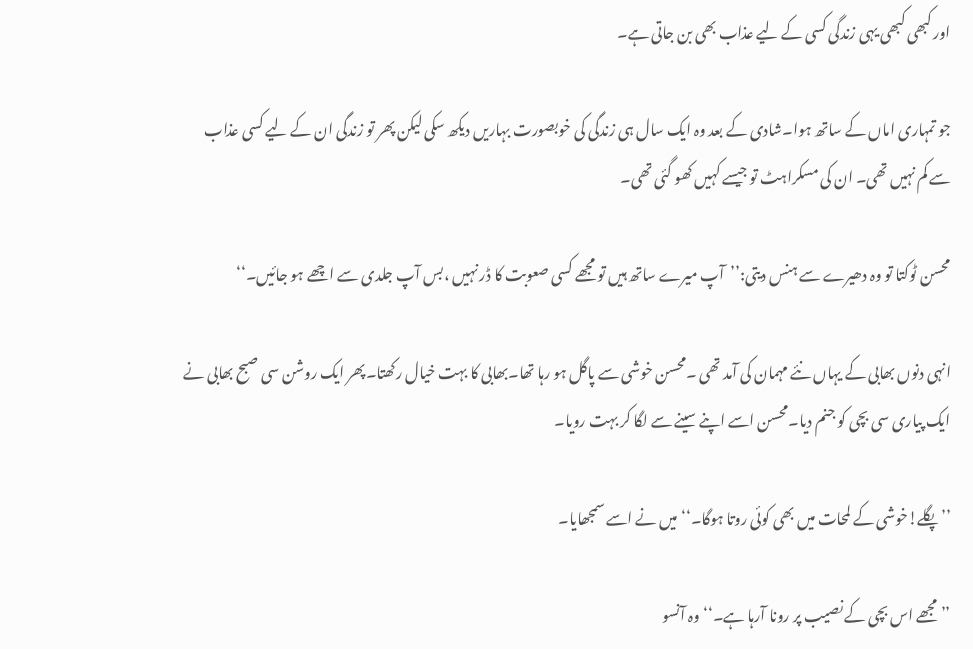اور کبھی کبھی یہی زندگی کسی کے لیے عذاب بھی بن جاتی ہے۔

جو تمہاری اماں کے ساتھ ہوا۔شادی کے بعد وہ ایک سال ہی زندگی کی خوبصورت بہاریں دیکھ سکی لیکن پھر تو زندگی ان کے لیے کسی عذاب سے کم نہیں تھی۔ ان کی مسکراہٹ تو جیسے کہیں کھو گئی تھی۔

محسن ٹوکتا تو وہ دھیرے سے ہنس دیتی:’’آپ میرے ساتھ ہیں تو مجھے کسی صعوبت کا ڈر نہیں ،بس آپ جلدی سے اچھے ہو جائیں۔‘‘

انہی دنوں بھابی کے یہاں نئے مہمان کی آمد تھی ۔محسن خوشی سے پاگل ہو رہا تھا۔بھابی کا بہت خیال رکھتا۔پھر ایک روشن سی صبح بھابی نے ایک پیاری سی بچی کو جنم دیا۔محسن اسے اپنے سینے سے لگا کر بہت رویا۔

’’پگلے!خوشی کے لمحات میں بھی کوئی روتا ہوگا۔‘‘میں نے اسے سمجھایا۔

’’مجھے اس بچی کے نصیب پر رونا آرہا ہے۔‘‘وہ آنسو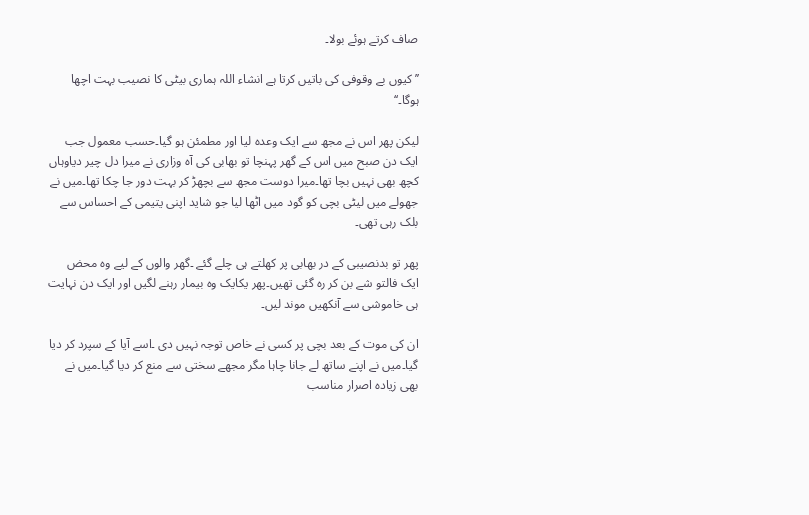صاف کرتے ہوئے بولا۔

’’کیوں بے وقوفی کی باتیں کرتا ہے انشاء اللہ ہماری بیٹی کا نصیب بہت اچھا ہوگا۔‘‘

لیکن پھر اس نے مجھ سے ایک وعدہ لیا اور مطمئن ہو گیا۔حسب معمول جب ایک دن صبح میں اس کے گھر پہنچا تو بھابی کی آہ وزاری نے میرا دل چیر دیاوہاں کچھ بھی نہیں بچا تھا۔میرا دوست مجھ سے بچھڑ کر بہت دور جا چکا تھا۔میں نے جھولے میں لیٹی بچی کو گود میں اٹھا لیا جو شاید اپنی یتیمی کے احساس سے بلک رہی تھی۔

پھر تو بدنصیبی کے در بھابی پر کھلتے ہی چلے گئے ۔گھر والوں کے لیے وہ محض ایک فالتو شے بن کر رہ گئی تھیں۔پھر یکایک وہ بیمار رہنے لگیں اور ایک دن نہایت ہی خاموشی سے آنکھیں موند لیں۔

ان کی موت کے بعد بچی پر کسی نے خاص توجہ نہیں دی ۔اسے آیا کے سپرد کر دیا گیا۔میں نے اپنے ساتھ لے جانا چاہا مگر مجھے سختی سے منع کر دیا گیا۔میں نے بھی زیادہ اصرار مناسب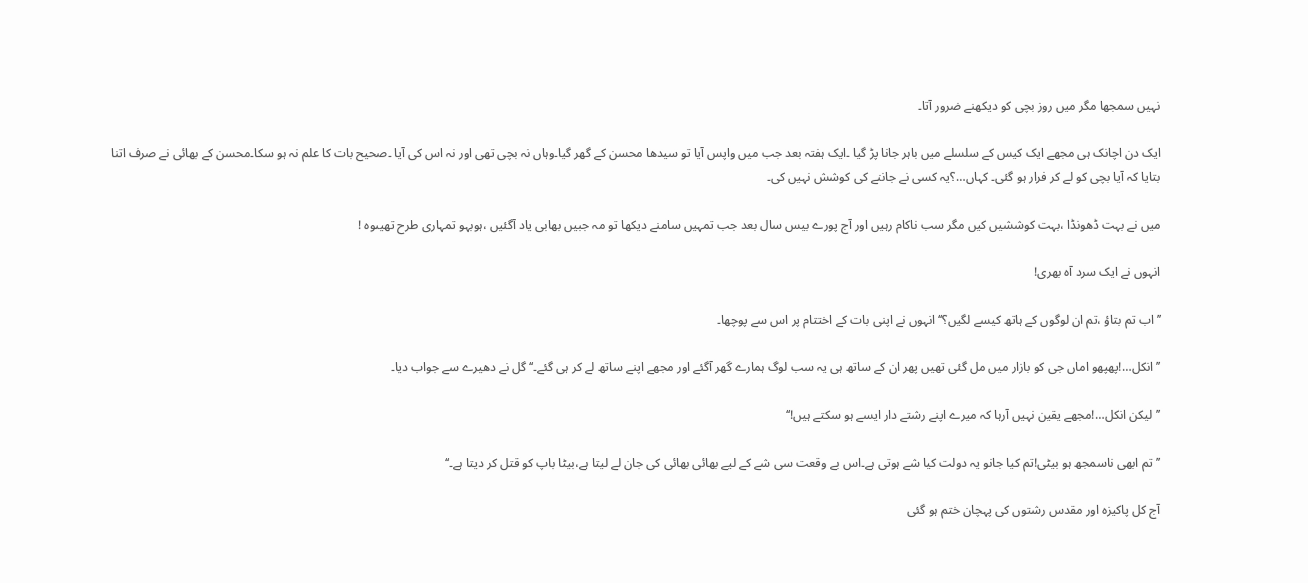نہیں سمجھا مگر میں روز بچی کو دیکھنے ضرور آتا۔

ایک دن اچانک ہی مجھے ایک کیس کے سلسلے میں باہر جانا پڑ گیا ۔ایک ہفتہ بعد جب میں واپس آیا تو سیدھا محسن کے گھر گیا۔وہاں نہ بچی تھی اور نہ اس کی آیا ۔صحیح بات کا علم نہ ہو سکا۔محسن کے بھائی نے صرف اتنا بتایا کہ آیا بچی کو لے کر فرار ہو گئی۔ کہاں…؟یہ کسی نے جاننے کی کوشش نہیں کی۔

میں نے بہت ڈھونڈا ،بہت کوششیں کیں مگر سب ناکام رہیں اور آج پورے بیس سال بعد جب تمہیں سامنے دیکھا تو مہ جبیں بھابی یاد آگئیں ،ہوبہو تمہاری طرح تھیںوہ !

انہوں نے ایک سرد آہ بھری!

’’اب تم بتاؤ ،تم ان لوگوں کے ہاتھ کیسے لگیں؟‘‘انہوں نے اپنی بات کے اختتام پر اس سے پوچھا۔

’’انکل…!پھپھو اماں جی کو بازار میں مل گئی تھیں پھر ان کے ساتھ ہی یہ سب لوگ ہمارے گھر آگئے اور مجھے اپنے ساتھ لے کر ہی گئے۔‘‘گل نے دھیرے سے جواب دیا۔

’’لیکن انکل…!مجھے یقین نہیں آرہا کہ میرے اپنے رشتے دار ایسے ہو سکتے ہیں!‘‘

’’تم ابھی ناسمجھ ہو بیٹی!تم کیا جانو یہ دولت کیا شے ہوتی ہے۔اس بے وقعت سی شے کے لیے بھائی بھائی کی جان لے لیتا ہے،بیٹا باپ کو قتل کر دیتا ہے۔‘‘

آج کل پاکیزہ اور مقدس رشتوں کی پہچان ختم ہو گئی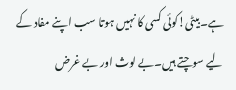ہے۔بیٹی!کوئی کسی کا نہیں ہوتا سب اپنے مفاد کے لیے سوچتے ہیں۔بے لوث اور بے غرض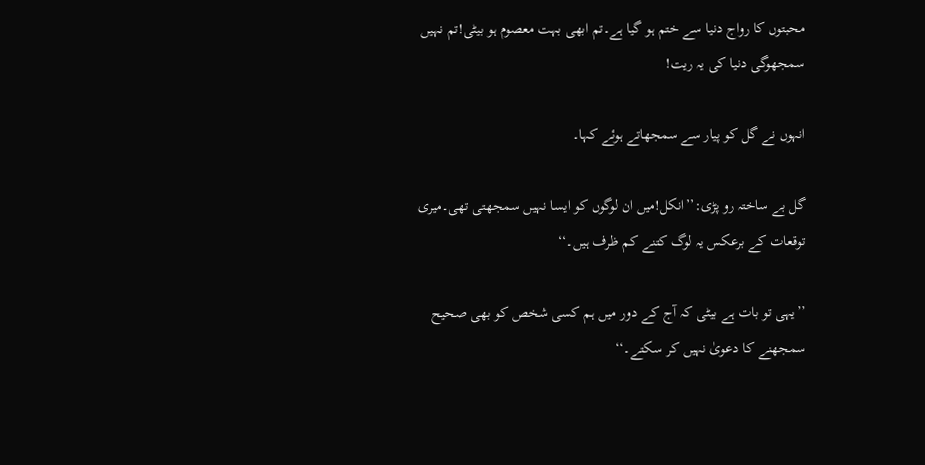محبتوں کا رواج دنیا سے ختم ہو گیا ہے۔تم ابھی بہت معصوم ہو بیٹی!تم نہیں سمجھوگی دنیا کی یہ ریت!

انہوں نے گل کو پیار سے سمجھاتے ہوئے کہا۔

گل بے ساختہ رو پڑی:’’انکل!میں ان لوگوں کو ایسا نہیں سمجھتی تھی۔میری توقعات کے برعکس یہ لوگ کتنے کم ظرف ہیں۔‘‘

’’یہی تو بات ہے بیٹی کہ آج کے دور میں ہم کسی شخص کو بھی صحیح سمجھنے کا دعویٰ نہیں کر سکتے۔‘‘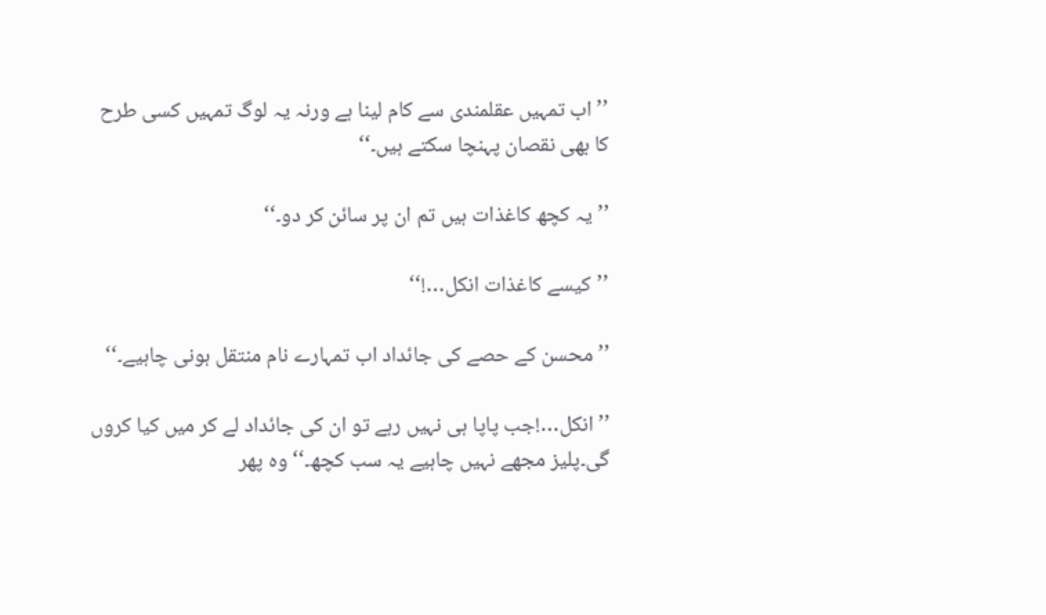’’اب تمہیں عقلمندی سے کام لینا ہے ورنہ یہ لوگ تمہیں کسی طرح کا بھی نقصان پہنچا سکتے ہیں۔‘‘

’’یہ کچھ کاغذات ہیں تم ان پر سائن کر دو۔‘‘

’’کیسے کاغذات انکل…!‘‘

’’محسن کے حصے کی جائداد اب تمہارے نام منتقل ہونی چاہیے۔‘‘

’’انکل…!جب پاپا ہی نہیں رہے تو ان کی جائداد لے کر میں کیا کروں گی۔پلیز مجھے نہیں چاہیے یہ سب کچھ۔‘‘وہ پھر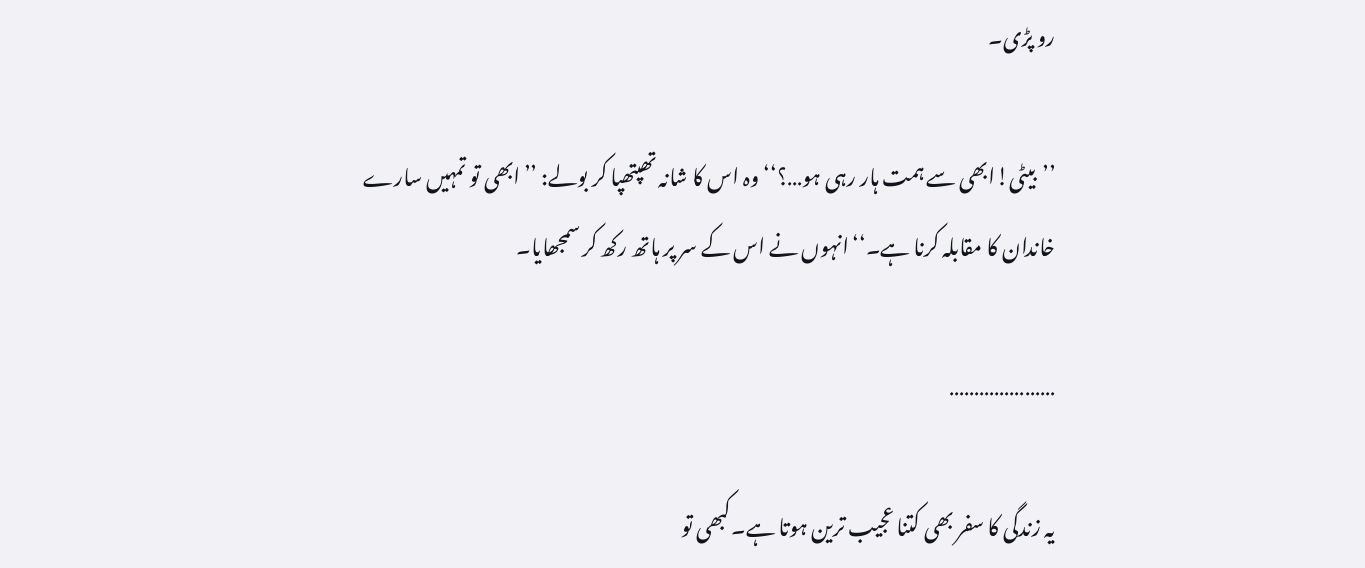رو پڑی۔

’’بیٹی!ابھی سے ہمت ہار رہی ہو…؟‘‘وہ اس کا شانہ تھپتھپا کر بولے: ’’ابھی تو تمہیں سارے خاندان کا مقابلہ کرنا ہے۔‘‘انہوں نے اس کے سر پر ہاتھ رکھ کر سمجھایا۔

…………………

یہ زندگی کا سفر بھی کتنا عجیب ترین ہوتا ہے۔کبھی تو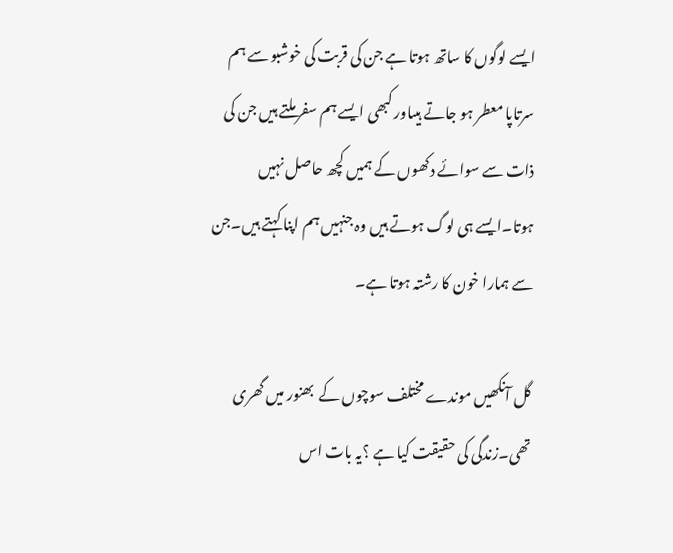ایسے لوگوں کا ساتھ ہوتا ہے جن کی قربت کی خوشبو سے ہم سرتاپا معطر ہو جاتے ہیںاور کبھی ایسے ہم سفر ملتے ہیں جن کی ذات سے سوائے دکھوں کے ہمیں کچھ حاصل نہیں ہوتا۔ایسے ہی لوگ ہوتے ہیں وہ جنہیں ہم اپنا کہتے ہیں۔جن سے ہمارا خون کا رشتہ ہوتا ہے۔

گل آنکھیں موندے مختلف سوچوں کے  بھنور میں گھری تھی۔زندگی کی حقیقت کیا ہے ؟یہ بات اس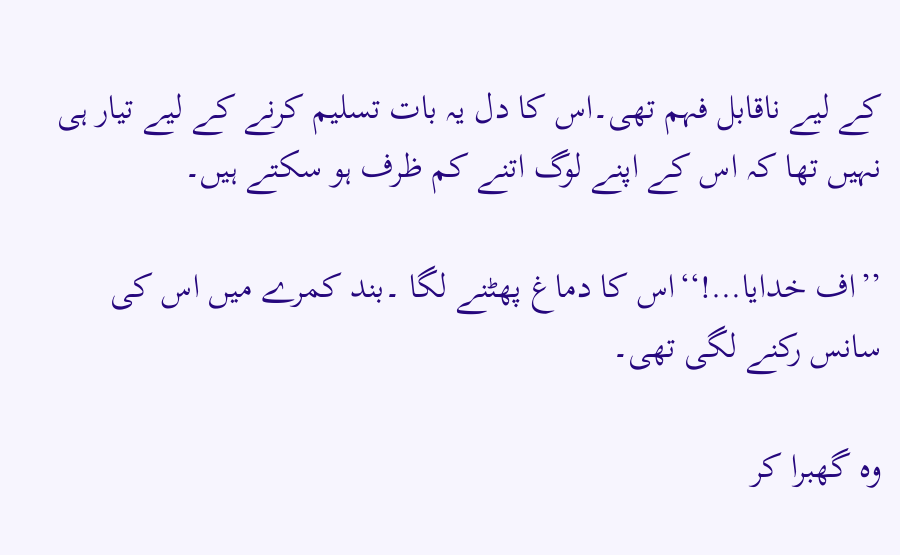کے لیے ناقابل فہم تھی۔اس کا دل یہ بات تسلیم کرنے کے لیے تیار ہی نہیں تھا کہ اس کے اپنے لوگ اتنے کم ظرف ہو سکتے ہیں۔

’’اف خدایا…!‘‘اس کا دماغ پھٹنے لگا ۔بند کمرے میں اس کی سانس رکنے لگی تھی۔

وہ گھبرا کر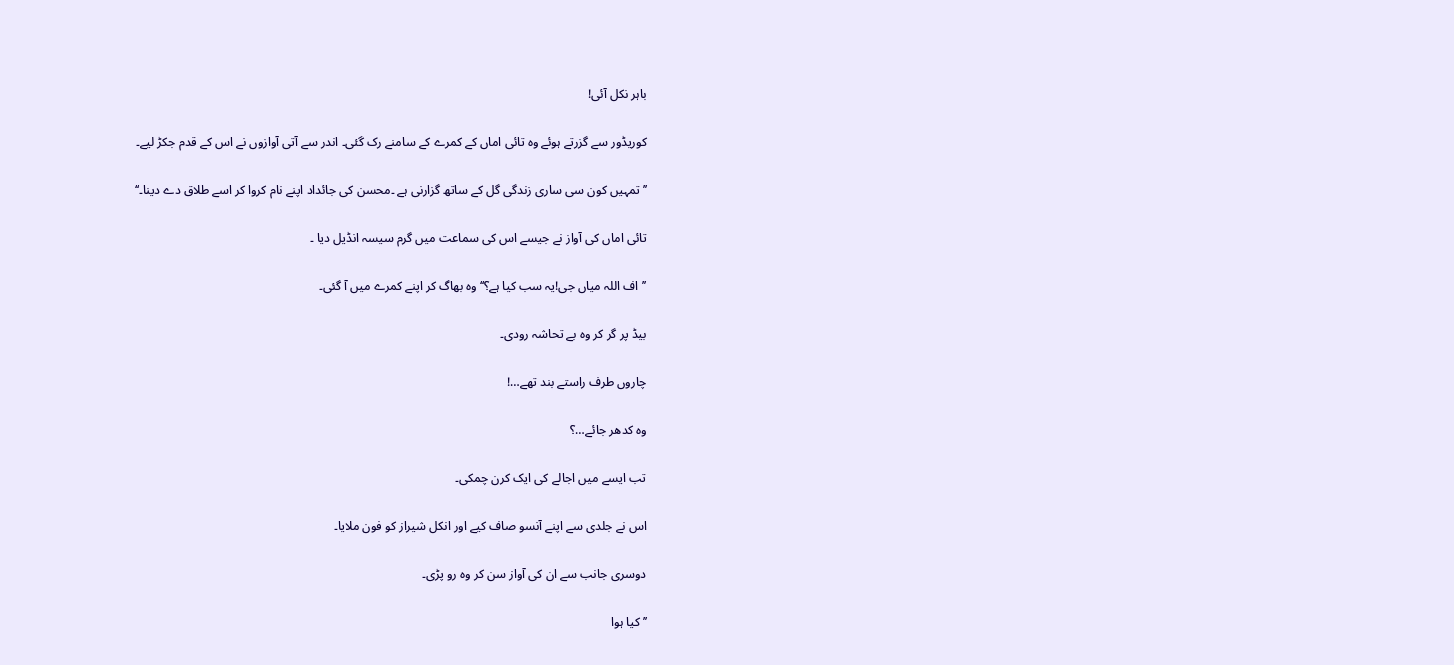باہر نکل آئی!

کوریڈور سے گزرتے ہوئے وہ تائی اماں کے کمرے کے سامنے رک گئی۔ اندر سے آتی آوازوں نے اس کے قدم جکڑ لیے۔

’’تمہیں کون سی ساری زندگی گل کے ساتھ گزارنی ہے ۔محسن کی جائداد اپنے نام کروا کر اسے طلاق دے دینا۔‘‘

تائی اماں کی آواز نے جیسے اس کی سماعت میں گرم سیسہ انڈیل دیا ۔

’’اف اللہ میاں جی!یہ سب کیا ہے؟‘‘وہ بھاگ کر اپنے کمرے میں آ گئی۔

بیڈ پر گر کر وہ بے تحاشہ رودی۔

چاروں طرف راستے بند تھے…!

وہ کدھر جائے…؟

تب ایسے میں اجالے کی ایک کرن چمکی۔

اس نے جلدی سے اپنے آنسو صاف کیے اور انکل شیراز کو فون ملایا۔

دوسری جانب سے ان کی آواز سن کر وہ رو پڑی۔

’’کیا ہوا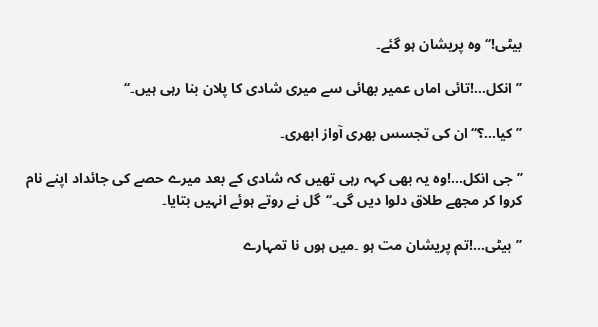بیٹی!‘‘وہ پریشان ہو گئے۔

’’انکل…!تائی اماں عمیر بھائی سے میری شادی کا پلان بنا رہی ہیں۔‘‘

’’کیا…؟‘‘ان کی تجسس بھری آواز ابھری۔

’’جی انکل…!وہ یہ بھی کہہ رہی تھیں کہ شادی کے بعد میرے حصے کی جائداد اپنے نام کروا کر مجھے طلاق دلوا دیں گی۔‘‘گل نے روتے ہوئے انہیں بتایا۔

’’بیٹی…!تم پریشان مت ہو ۔میں ہوں نا تمہارے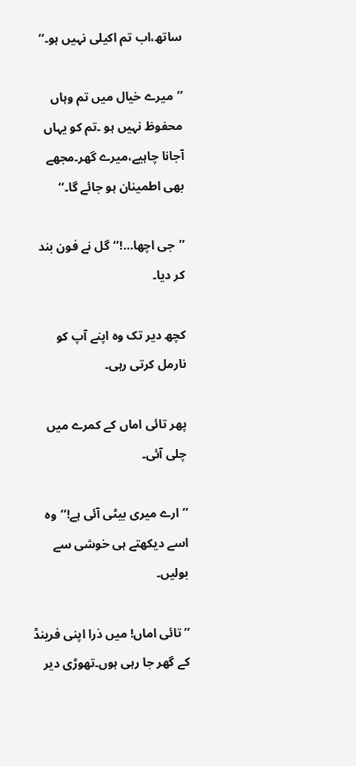ساتھ،اب تم اکیلی نہیں ہو۔‘‘

’’میرے خیال میں تم وہاں محفوظ نہیں ہو ۔تم کو یہاں آجانا چاہیے،میرے گھر۔مجھے بھی اطمینان ہو جائے گا۔‘‘

’’جی اچھا…!‘‘گل نے فون بند کر دیا۔

کچھ دیر تک وہ اپنے آپ کو نارمل کرتی رہی۔

پھر تائی اماں کے کمرے میں چلی آئی۔

’’ارے میری بیٹی آئی ہے!‘‘وہ اسے دیکھتے ہی خوشی سے بولیں۔

’’تائی اماں! میں ذرا اپنی فرینڈ کے گھر جا رہی ہوں۔تھوڑی دیر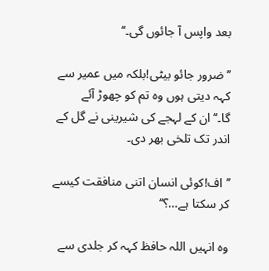بعد واپس آ جائوں گی۔‘‘

’’ضرور جائو بیٹی!بلکہ میں عمیر سے کہہ دیتی ہوں وہ تم کو چھوڑ آئے گا۔‘‘ان کے لہجے کی شیرینی نے گل کے اندر تک تلخی بھر دی۔

’’اف!کوئی انسان اتنی منافقت کیسے کر سکتا ہے…؟‘‘

وہ انہیں اللہ حافظ کہہ کر جلدی سے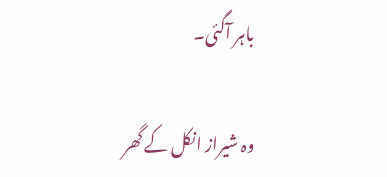باہر آگئی۔

وہ شیراز انکل کے گھر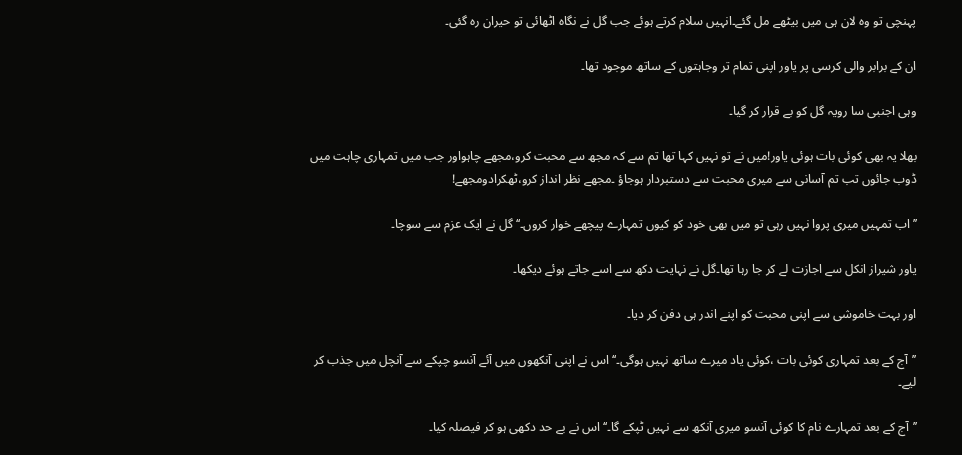پہنچی تو وہ لان ہی میں بیٹھے مل گئے۔انہیں سلام کرتے ہوئے جب گل نے نگاہ اٹھائی تو حیران رہ گئی۔

ان کے برابر والی کرسی پر یاور اپنی تمام تر وجاہتوں کے ساتھ موجود تھا۔

وہی اجنبی سا رویہ گل کو بے قرار کر گیا۔

بھلا یہ بھی کوئی بات ہوئی یاور!میں نے تو نہیں کہا تھا تم سے کہ مجھ سے محبت کرو،مجھے چاہواور جب میں تمہاری چاہت میں ڈوب جائوں تب تم آسانی سے میری محبت سے دستبردار ہوجاؤ ۔مجھے نظر انداز کرو،ٹھکرادومجھے!

’’اب تمہیں میری پروا نہیں رہی تو میں بھی خود کو کیوں تمہارے پیچھے خوار کروں۔‘‘گل نے ایک عزم سے سوچا۔

یاور شیراز انکل سے اجازت لے کر جا رہا تھا۔گل نے نہایت دکھ سے اسے جاتے ہوئے دیکھا۔

اور بہت خاموشی سے اپنی محبت کو اپنے اندر ہی دفن کر دیا۔

’’آج کے بعد تمہاری کوئی بات ،کوئی یاد میرے ساتھ نہیں ہوگی۔‘‘اس نے اپنی آنکھوں میں آئے آنسو چپکے سے آنچل میں جذب کر لیے۔

’’آج کے بعد تمہارے نام کا کوئی آنسو میری آنکھ سے نہیں ٹپکے گا۔‘‘اس نے بے حد دکھی ہو کر فیصلہ کیا۔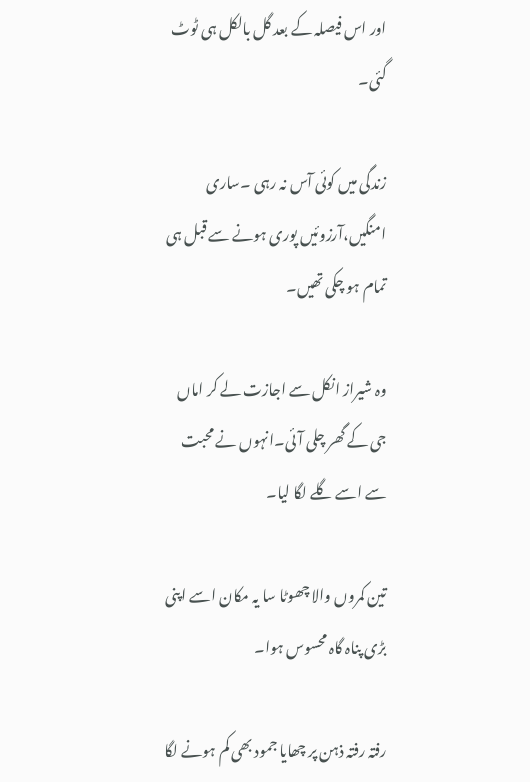اور اس فیصلہ کے بعد گل بالکل ہی ٹوٹ گئی۔

زندگی میں کوئی آس نہ رہی ۔ساری امنگیں،آرزوئیں پوری ہونے سے قبل ہی تمام ہو چکی تھیں۔

وہ شیراز انکل سے اجازت لے کر اماں جی کے گھر چلی آئی۔انہوں نے محبت سے اسے گلے لگا لیا۔

تین کمروں والا چھوٹا سا یہ مکان اسے اپنی بڑی پناہ گاہ محسوس ہوا۔

رفتہ رفتہ ذہن پر چھایا جمود بھی کم ہونے لگا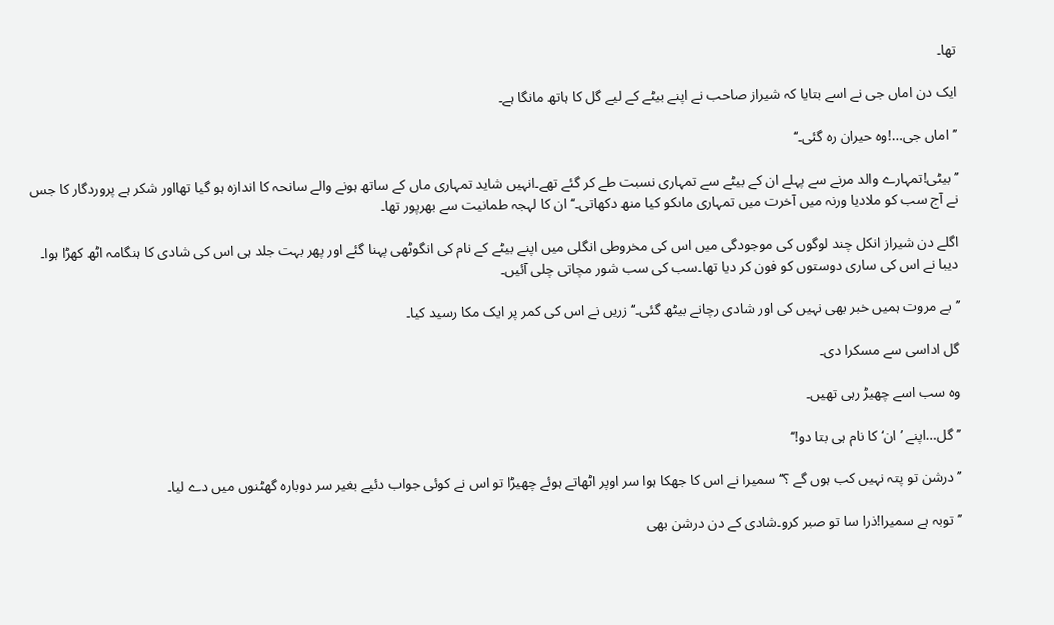تھا۔

ایک دن اماں جی نے اسے بتایا کہ شیراز صاحب نے اپنے بیٹے کے لیے گل کا ہاتھ مانگا ہے۔

’’اماں جی…!وہ حیران رہ گئی۔‘‘

’’بیٹی!تمہارے والد مرنے سے پہلے ان کے بیٹے سے تمہاری نسبت طے کر گئے تھے۔انہیں شاید تمہاری ماں کے ساتھ ہونے والے سانحہ کا اندازہ ہو گیا تھااور شکر ہے پروردگار کا جس نے آج سب کو ملادیا ورنہ میں آخرت میں تمہاری ماںکو کیا منھ دکھاتی۔‘‘ان کا لہجہ طمانیت سے بھرپور تھا۔

اگلے دن شیراز انکل چند لوگوں کی موجودگی میں اس کی مخروطی انگلی میں اپنے بیٹے کے نام کی انگوٹھی پہنا گئے اور پھر بہت جلد ہی اس کی شادی کا ہنگامہ اٹھ کھڑا ہوا۔ دیبا نے اس کی ساری دوستوں کو فون کر دیا تھا۔سب کی سب شور مچاتی چلی آئیں۔

’’بے مروت ہمیں خبر بھی نہیں کی اور شادی رچانے بیٹھ گئی۔‘‘زریں نے اس کی کمر پر ایک مکا رسید کیا۔

گل اداسی سے مسکرا دی۔

وہ سب اسے چھیڑ رہی تھیں۔

’’گل…اپنے ’ان‘کا نام ہی بتا دو!‘‘

’’درشن تو پتہ نہیں کب ہوں گے ؟‘‘سمیرا نے اس کا جھکا ہوا سر اوپر اٹھاتے ہوئے چھیڑا تو اس نے کوئی جواب دئیے بغیر سر دوبارہ گھٹنوں میں دے لیا۔

’’توبہ ہے سمیرا!ذرا سا تو صبر کرو۔شادی کے دن درشن بھی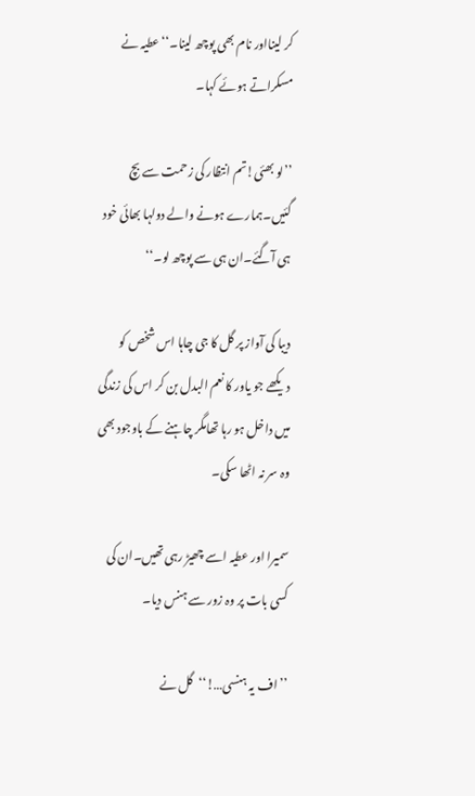کر لینااور نام بھی پوچھ لینا۔‘‘عطیہ نے مسکراتے ہوئے کہا۔

’’لو بھئی!تم انتظار کی زحمت سے بچ گئیں۔ہمارے ہونے والے دولہا بھائی خود ہی آگئے۔ان ہی سے پوچھ لو۔‘‘

دیبا کی آواز پر گل کا جی چاہا اس شخص کو دیکھے جو یاور کا نعم البدل بن کر اس کی زندگی میں داخل ہو رہا تھامگر چاہنے کے باوجود بھی وہ سر نہ اٹھا سکی۔

سمیرا اور عطیہ اسے چھیڑ رہی تھیں۔ان کی کسی بات پر وہ زور سے ہنس دیا۔

’’اف یہ ہنسی…!‘‘گل نے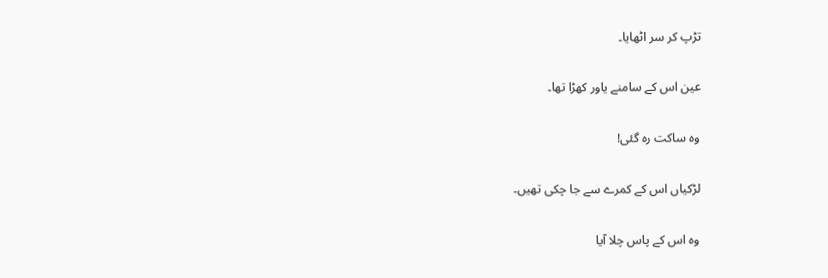تڑپ کر سر اٹھایا۔

عین اس کے سامنے یاور کھڑا تھا۔

وہ ساکت رہ گئی!

لڑکیاں اس کے کمرے سے جا چکی تھیں۔

وہ اس کے پاس چلا آیا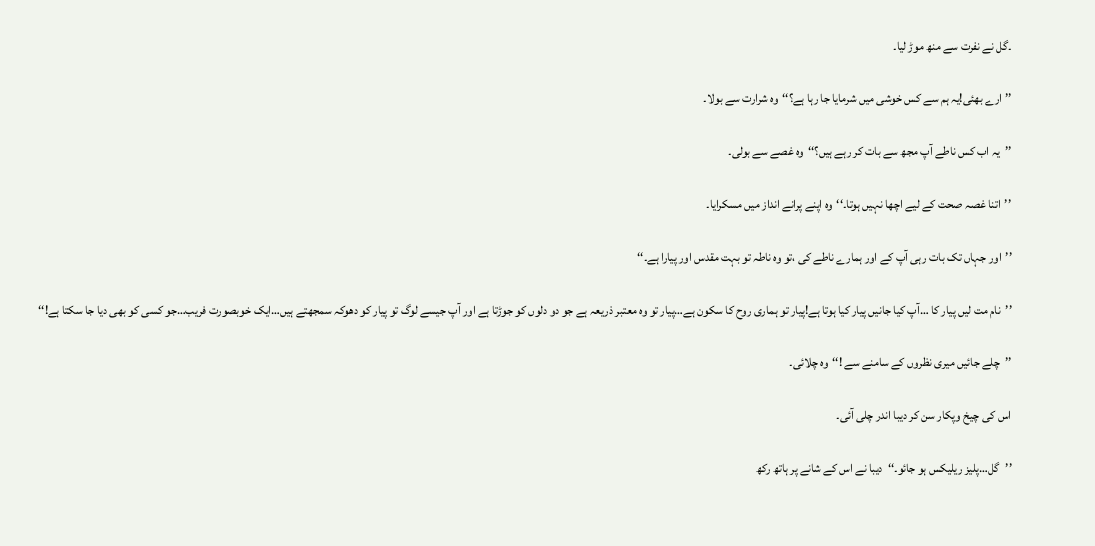۔گل نے نفرت سے منھ موڑ لیا۔

’’ارے بھئی!یہ ہم سے کس خوشی میں شرمایا جا رہا ہے؟‘‘وہ شرارت سے بولا۔

’’یہ اب کس ناطے آپ مجھ سے بات کر رہے ہیں؟‘‘وہ غصے سے بولی۔

’’اتنا غصہ صحت کے لیے اچھا نہیں ہوتا۔‘‘وہ اپنے پرانے انداز میں مسکرایا۔

’’اور جہاں تک بات رہی آپ کے اور ہمارے ناطے کی ،تو وہ ناطہ تو بہت مقدس اور پیارا ہے۔‘‘

’’نام مت لیں پیار کا …آپ کیا جانیں پیار کیا ہوتا ہے!پیار تو ہماری روح کا سکون ہے…پیار تو وہ معتبر ذریعہ ہے جو دو دلوں کو جوڑتا ہے اور آپ جیسے لوگ تو پیار کو دھوکہ سمجھتے ہیں…ایک خوبصورت فریب…جو کسی کو بھی دیا جا سکتا ہے!‘‘

’’چلے جائیں میری نظروں کے سامنے سے !‘‘وہ چلائی۔

اس کی چیخ وپکار سن کر دیبا اندر چلی آئی۔

’’گل…پلیز ریلیکس ہو جائو۔‘‘دیبا نے اس کے شانے پر ہاتھ رکھ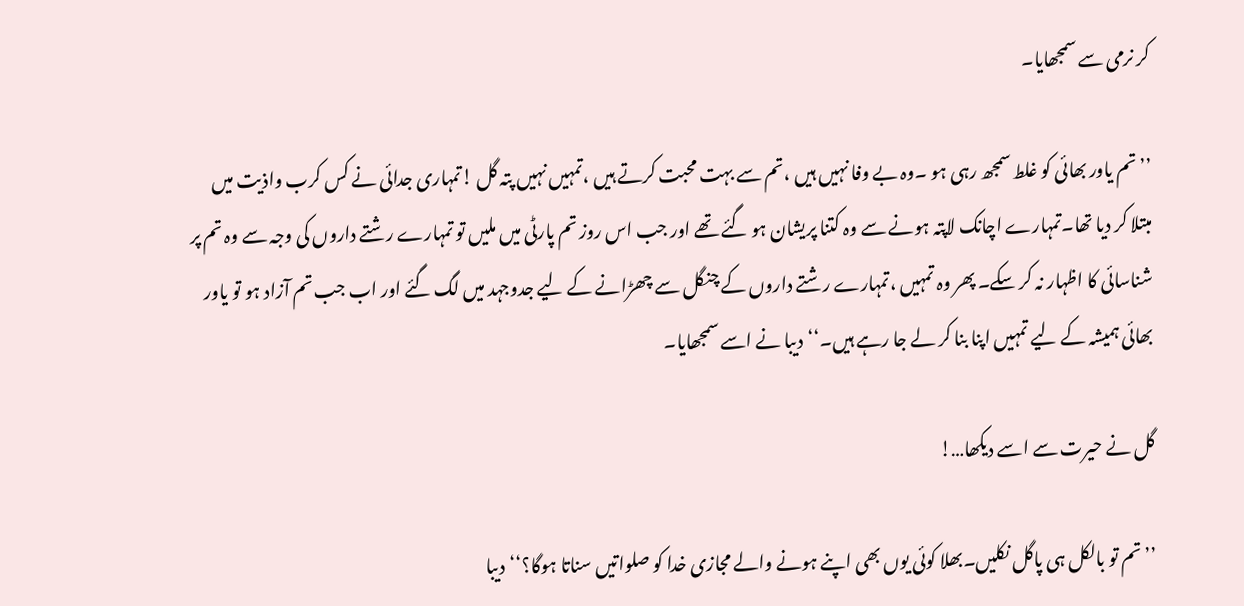کر نرمی سے سمجھایا۔

’’تم یاور بھائی کو غلط سمجھ رہی ہو ۔وہ بے وفا نہیں ہیں ،تم سے بہت محبت کرتے ہیں ،تمہیں نہیں پتہ گل !تمہاری جدائی نے کس کرب واذیت میں مبتلا کر دیا تھا۔تمہارے اچانک لاپتہ ہونے سے وہ کتنا پریشان ہو گئے تھے اور جب اس روز تم پارٹی میں ملیں تو تمہارے رشتے داروں کی وجہ سے وہ تم پر شناسائی کا اظہار نہ کر سکے۔ پھر وہ تمہیں ،تمہارے رشتے داروں کے چنگل سے چھڑانے کے لیے جدوجہد میں لگ گئے اور اب جب تم آزاد ہو تو یاور بھائی ہمیشہ کے لیے تمہیں اپنا بنا کر لے جا رہے ہیں۔‘‘دیبا نے اسے سمجھایا۔

گل نے حیرت سے اسے دیکھا…!

’’تم تو بالکل ہی پاگل نکلیں۔بھلا کوئی یوں بھی اپنے ہونے والے مجازی خدا کو صلواتیں سناتا ہوگا؟‘‘دیبا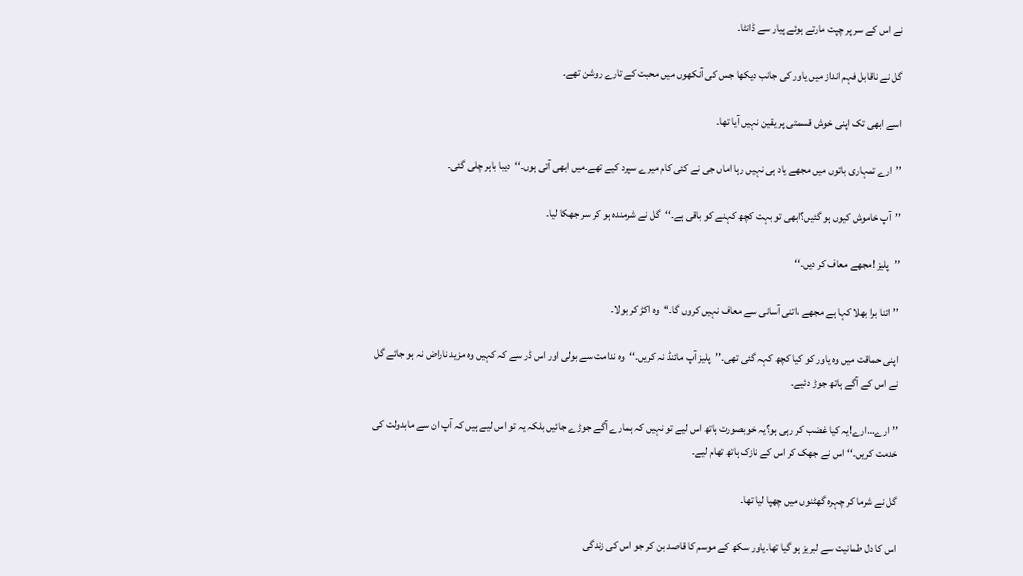نے اس کے سر پر چپت مارتے ہوئے پیار سے ڈانٹا۔

گل نے ناقابل فہم انداز میں یاور کی جانب دیکھا جس کی آنکھوں میں محبت کے تارے روشن تھے۔

اسے ابھی تک اپنی خوش قسمتی پر یقین نہیں آیا تھا۔

’’ارے تمہاری باتوں میں مجھے یاد ہی نہیں رہا اماں جی نے کئی کام میرے سپرد کیے تھے۔میں ابھی آتی ہوں۔‘‘دیبا باہر چلی گئی۔

’’آپ خاموش کیوں ہو گئیں؟ابھی تو بہت کچھ کہنے کو باقی ہے۔‘‘گل نے شرمندہ ہو کر سر جھکا لیا۔

’’پلیز !مجھے معاف کر دیں۔‘‘

’’اتنا برا بھلا کہا ہے مجھے ،اتنی آسانی سے معاف نہیں کروں گا۔‘‘وہ اکڑ کر بولا۔

اپنی حماقت میں وہ یاور کو کیا کچھ کہہ گئی تھی۔’’پلیز آپ مائنڈ نہ کریں۔‘‘وہ ندامت سے بولی اور اس ڈر سے کہ کہیں وہ مزید ناراض نہ ہو جائے گل نے اس کے آگے ہاتھ جوڑ دئیے۔

’’ارے…ارے!یہ کیا غضب کر رہی ہو؟یہ خوبصورت ہاتھ اس لیے تو نہیں کہ ہمارے آگے جوڑے جائیں بلکہ یہ تو اس لیے ہیں کہ آپ ان سے مابدولت کی خدمت کریں۔‘‘اس نے جھک کر اس کے نازک ہاتھ تھام لیے۔

گل نے شرما کر چہرہ گھٹنوں میں چھپا لیا تھا۔

اس کا دل طمانیت سے لبریز ہو گیا تھا۔یاور سکھ کے موسم کا قاصد بن کر جو اس کی زندگی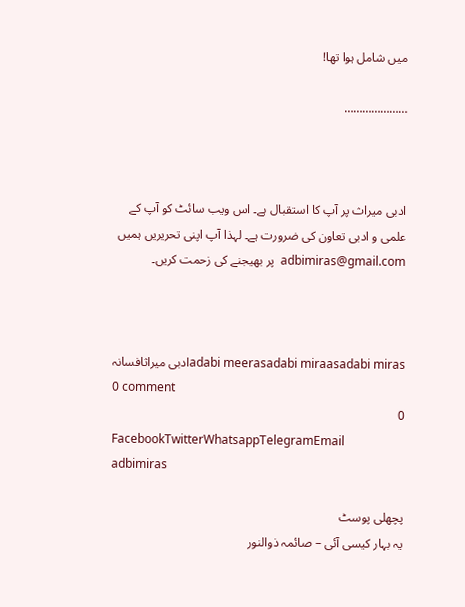میں شامل ہوا تھا!

…………………



ادبی میراث پر آپ کا استقبال ہے۔ اس ویب سائٹ کو آپ کے علمی و ادبی تعاون کی ضرورت ہے۔ لہذا آپ اپنی تحریریں ہمیں adbimiras@gmail.com  پر بھیجنے کی زحمت کریں۔



adabi meerasadabi miraasadabi mirasادبی میراثافسانہ
0 comment
0
FacebookTwitterWhatsappTelegramEmail
adbimiras

پچھلی پوسٹ
یہ بہار کیسی آئی – صائمہ ذوالنور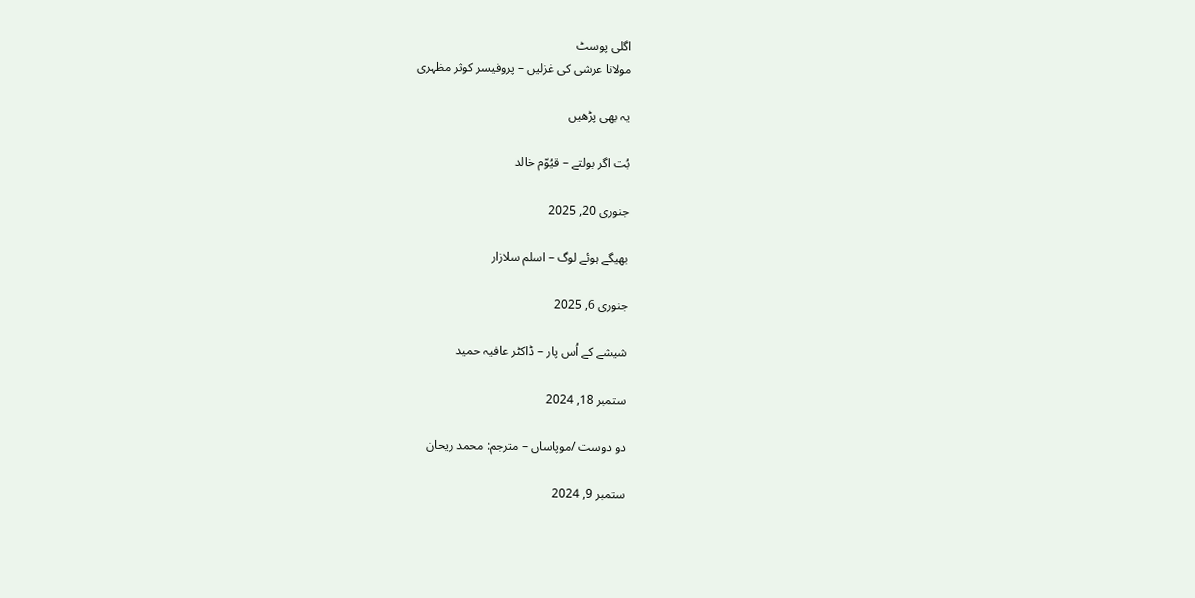اگلی پوسٹ
مولانا عرشی کی غزلیں – پروفیسر کوثر مظہری

یہ بھی پڑھیں

بُت اگر بولتے – قیُوّم خالد

جنوری 20, 2025

بھیگے ہوئے لوگ – اسلم سلازار

جنوری 6, 2025

شیشے کے اُس پار – ڈاکٹر عافیہ حمید

ستمبر 18, 2024

دو دوست /موپاساں – مترجم: محمد ریحان

ستمبر 9, 2024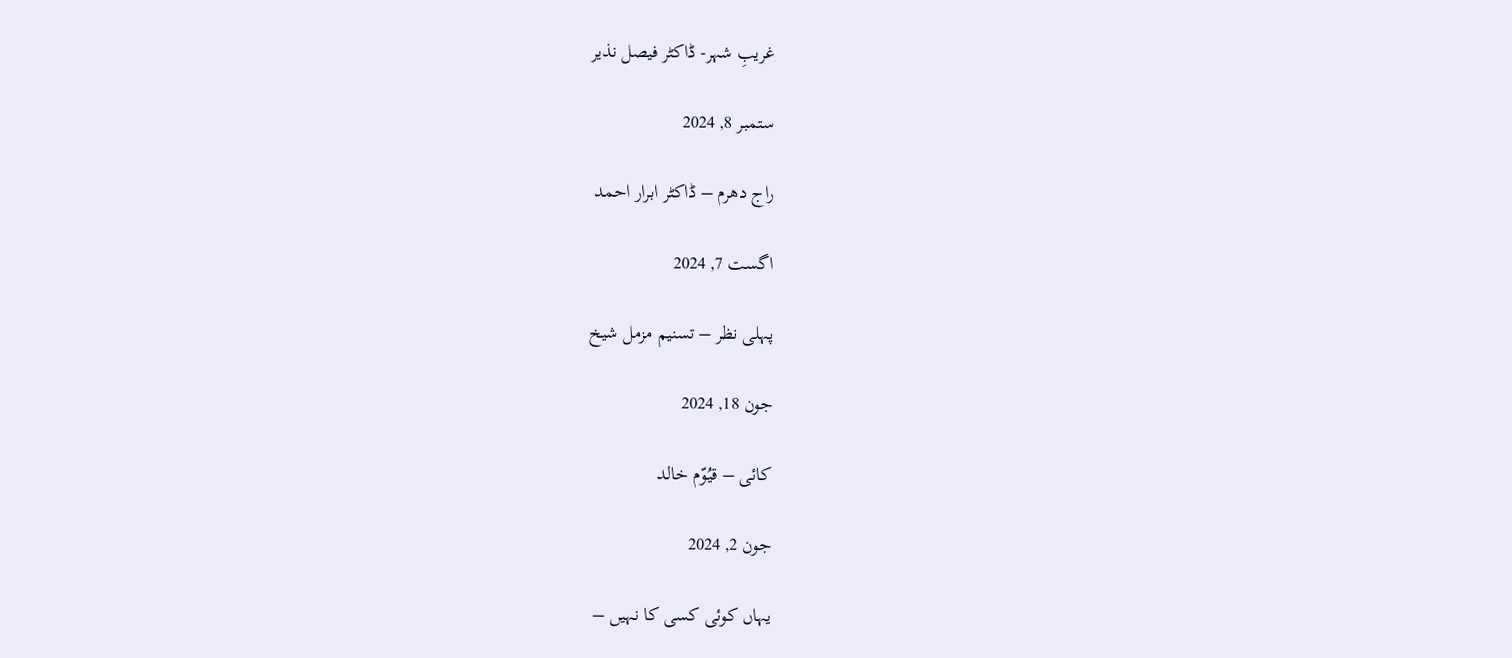غریبِ شہر- ڈاکٹر فیصل نذیر

ستمبر 8, 2024

راج دھرم – ڈاکٹر ابرار احمد

اگست 7, 2024

پہلی نظر – تسنیم مزمل شیخ

جون 18, 2024

کائی – قیُوّم خالد

جون 2, 2024

یہاں کوئی کسی کا نہیں –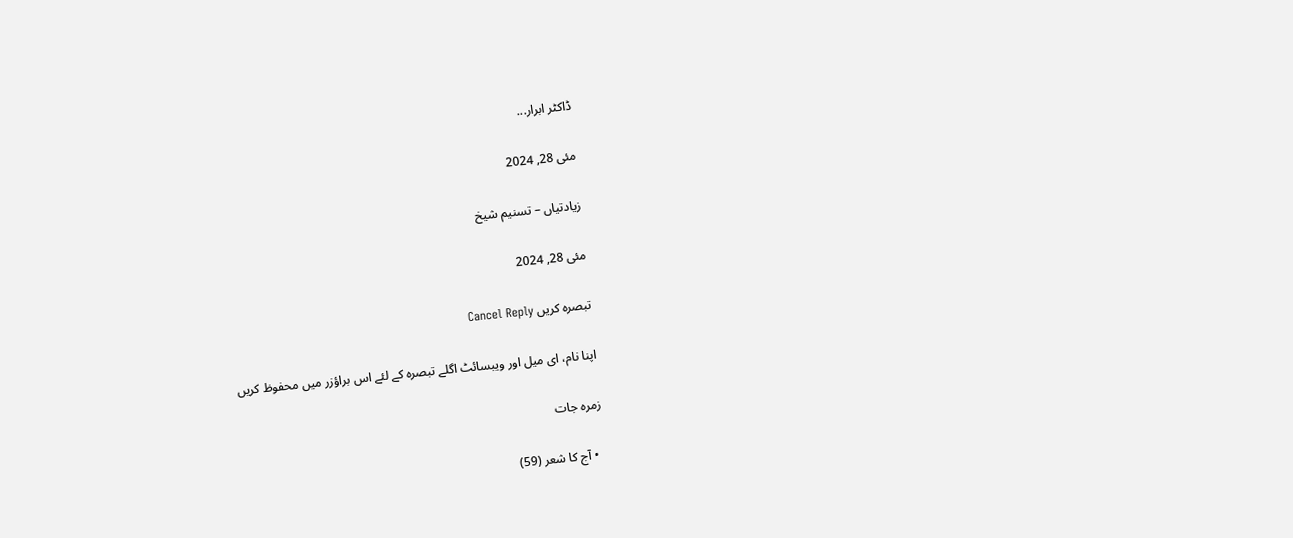ڈاکٹر ابرار...

مئی 28, 2024

زیادتیاں – تسنیم شیخ

مئی 28, 2024

تبصرہ کریں Cancel Reply

اپنا نام، ای میل اور ویبسائٹ اگلے تبصرہ کے لئے اس براؤزر میں محفوظ کریں

زمرہ جات

  • آج کا شعر (59)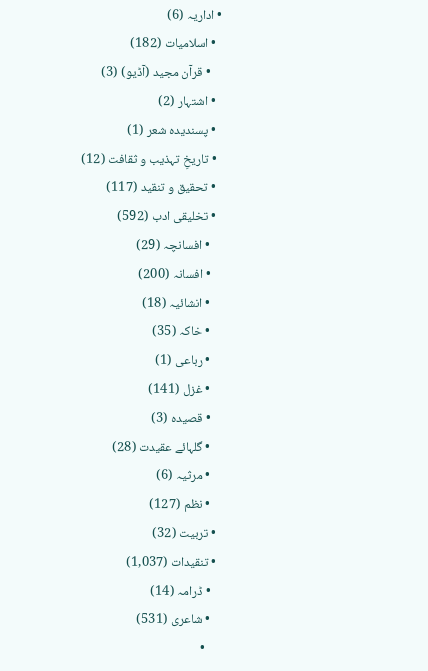• اداریہ (6)
  • اسلامیات (182)
    • قرآن مجید (آڈیو) (3)
  • اشتہار (2)
  • پسندیدہ شعر (1)
  • تاریخِ تہذیب و ثقافت (12)
  • تحقیق و تنقید (117)
  • تخلیقی ادب (592)
    • افسانچہ (29)
    • افسانہ (200)
    • انشائیہ (18)
    • خاکہ (35)
    • رباعی (1)
    • غزل (141)
    • قصیدہ (3)
    • گلہائے عقیدت (28)
    • مرثیہ (6)
    • نظم (127)
  • تربیت (32)
  • تنقیدات (1,037)
    • ڈرامہ (14)
    • شاعری (531)
      •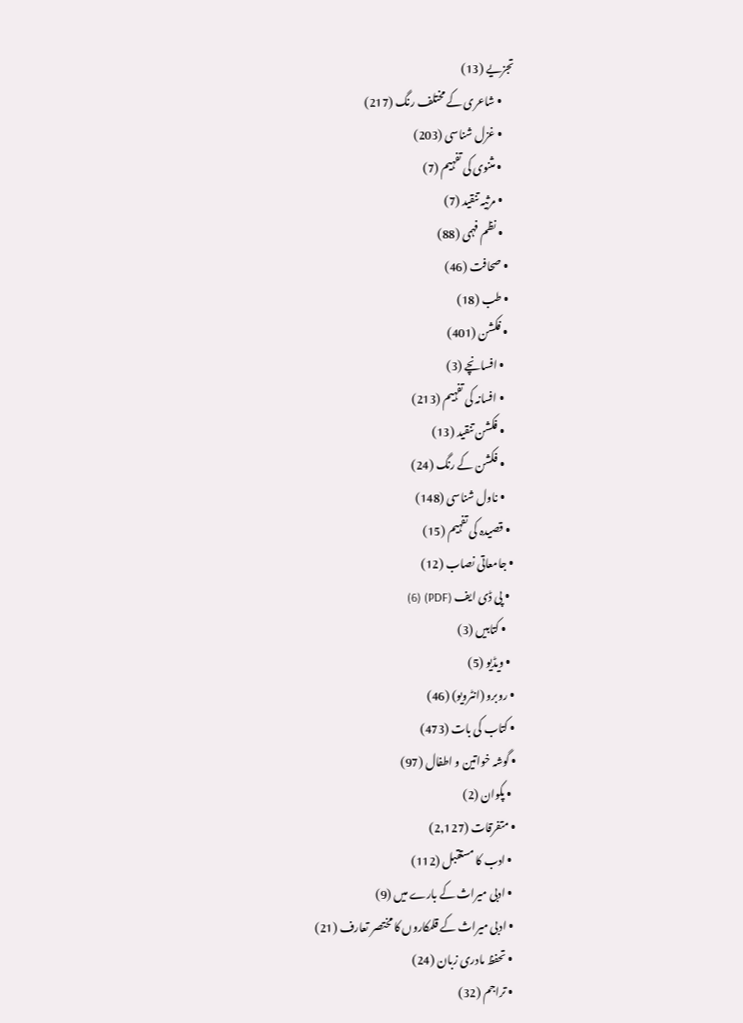تجزیے (13)
      • شاعری کے مختلف رنگ (217)
      • غزل شناسی (203)
      • مثنوی کی تفہیم (7)
      • مرثیہ تنقید (7)
      • نظم فہمی (88)
    • صحافت (46)
    • طب (18)
    • فکشن (401)
      • افسانچے (3)
      • افسانہ کی تفہیم (213)
      • فکشن تنقید (13)
      • فکشن کے رنگ (24)
      • ناول شناسی (148)
    • قصیدہ کی تفہیم (15)
  • جامعاتی نصاب (12)
    • پی ڈی ایف (PDF) (6)
      • کتابیں (3)
    • ویڈیو (5)
  • روبرو (انٹرویو) (46)
  • کتاب کی بات (473)
  • گوشہ خواتین و اطفال (97)
    • پکوان (2)
  • متفرقات (2,127)
    • ادب کا مستقبل (112)
    • ادبی میراث کے بارے میں (9)
    • ادبی میراث کے قلمکاروں کا مختصر تعارف (21)
    • تحفظ مادری زبان (24)
    • تراجم (32)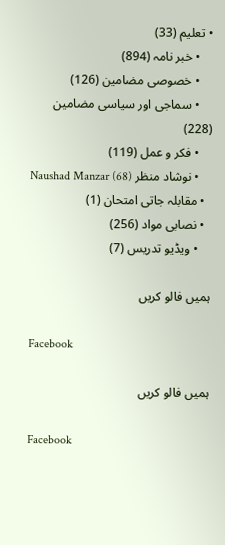• تعلیم (33)
    • خبر نامہ (894)
    • خصوصی مضامین (126)
    • سماجی اور سیاسی مضامین (228)
    • فکر و عمل (119)
    • نوشاد منظر Naushad Manzar (68)
  • مقابلہ جاتی امتحان (1)
  • نصابی مواد (256)
    • ویڈیو تدریس (7)

ہمیں فالو کریں

Facebook

ہمیں فالو کریں

Facebook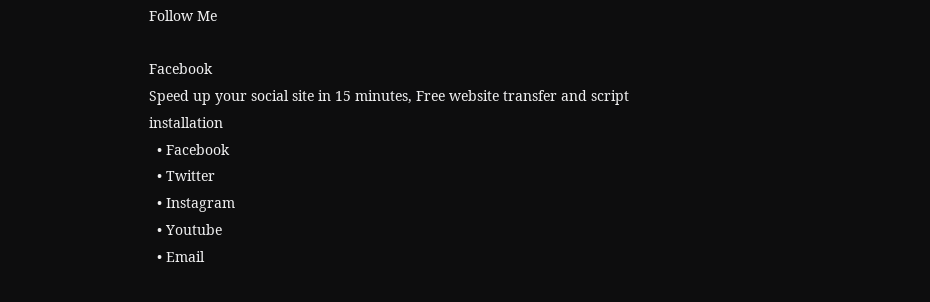Follow Me

Facebook
Speed up your social site in 15 minutes, Free website transfer and script installation
  • Facebook
  • Twitter
  • Instagram
  • Youtube
  • Email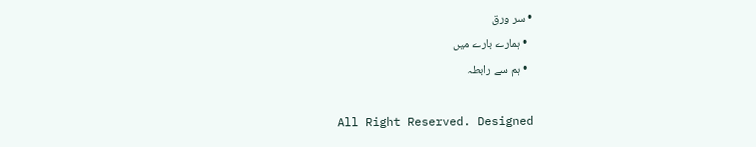• سر ورق
  • ہمارے بارے میں
  • ہم سے رابطہ

All Right Reserved. Designed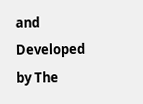and Developed by The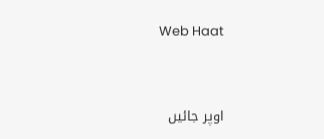Web Haat


اوپر جائیں